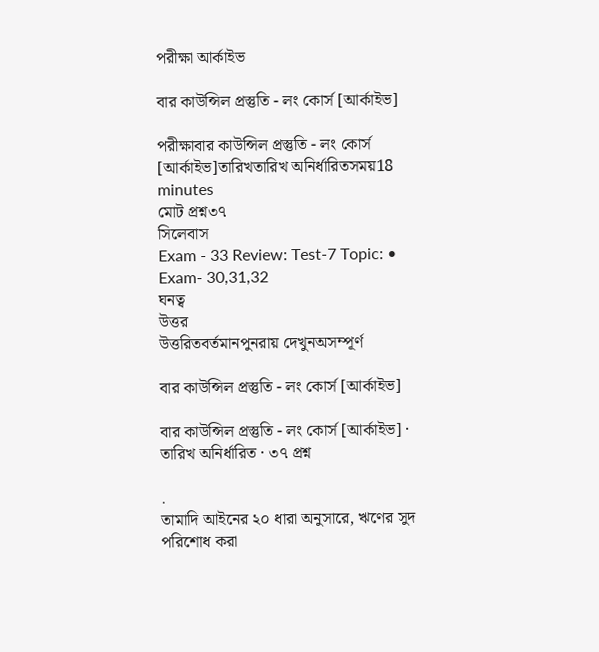পরীক্ষা আর্কাইভ

বার কাউন্সিল প্রস্তুতি - লং কোর্স [আর্কাইভ]

পরীক্ষাবার কাউন্সিল প্রস্তুতি - লং কোর্স [আর্কাইভ]তারিখতারিখ অনির্ধারিতসময়18 minutes
মোট প্রশ্ন৩৭
সিলেবাস
Exam - 33 Review: Test-7 Topic: • Exam- 30,31,32
ঘনত্ব
উত্তর
উত্তরিতবর্তমানপুনরায় দেখুনঅসম্পূর্ণ

বার কাউন্সিল প্রস্তুতি - লং কোর্স [আর্কাইভ]

বার কাউন্সিল প্রস্তুতি - লং কোর্স [আর্কাইভ] · তারিখ অনির্ধারিত · ৩৭ প্রশ্ন

.
তামাদি আইনের ২০ ধারা অনুসারে, ঋণের সুদ পরিশোধ করা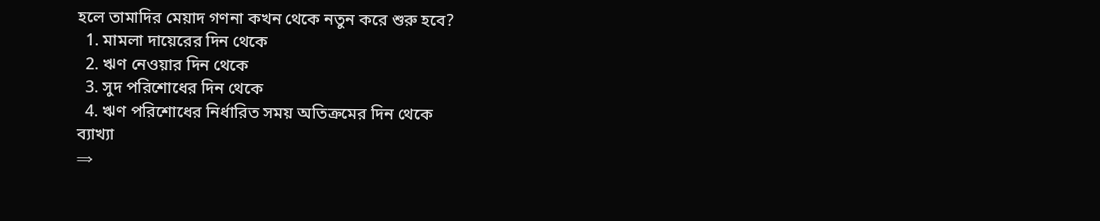হলে তামাদির মেয়াদ গণনা কখন থেকে নতুন করে শুরু হবে?
  1. মামলা দায়েরের দিন থেকে
  2. ঋণ নেওয়ার দিন থেকে
  3. সুদ পরিশোধের দিন থেকে
  4. ঋণ পরিশোধের নির্ধারিত সময় অতিক্রমের দিন থেকে
ব্যাখ্যা
⇒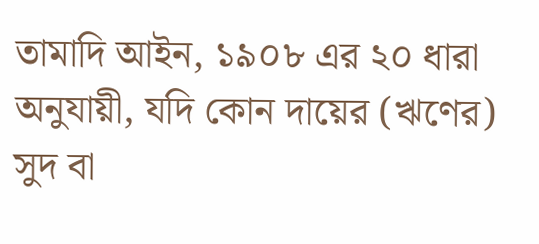তামাদি আইন, ১৯০৮ এর ২০ ধারা অনুযায়ী, যদি কোন দায়ের (ঋণের) সুদ বা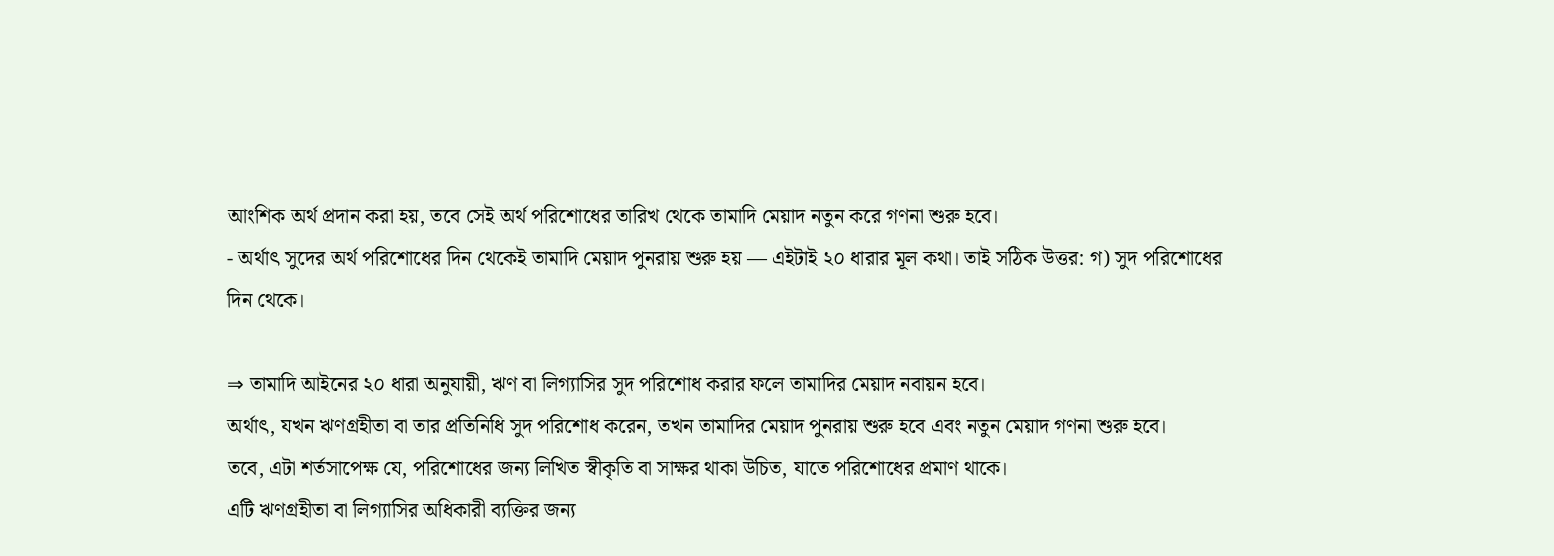আংশিক অর্থ প্রদান করা হয়, তবে সেই অর্থ পরিশোধের তারিখ থেকে তামাদি মেয়াদ নতুন করে গণনা শুরু হবে।
- অর্থাৎ সুদের অর্থ পরিশোধের দিন থেকেই তামাদি মেয়াদ পুনরায় শুরু হয় — এইটাই ২০ ধারার মূল কথা। তাই সঠিক উত্তর: গ) সুদ পরিশোধের দিন থেকে।

⇒ তামাদি আইনের ২০ ধারা অনুযায়ী, ঋণ বা লিগ্যাসির সুদ পরিশোধ করার ফলে তামাদির মেয়াদ নবায়ন হবে।
অর্থাৎ, যখন ঋণগ্রহীতা বা তার প্রতিনিধি সুদ পরিশোধ করেন, তখন তামাদির মেয়াদ পুনরায় শুরু হবে এবং নতুন মেয়াদ গণনা শুরু হবে।
তবে, এটা শর্তসাপেক্ষ যে, পরিশোধের জন্য লিখিত স্বীকৃতি বা সাক্ষর থাকা উচিত, যাতে পরিশোধের প্রমাণ থাকে।
এটি ঋণগ্রহীতা বা লিগ্যাসির অধিকারী ব্যক্তির জন্য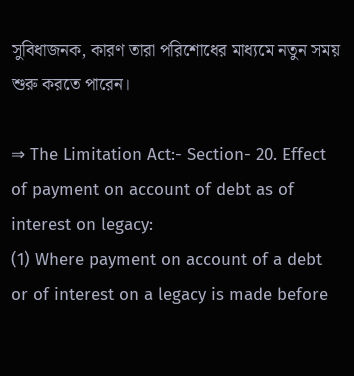সুবিধাজনক, কারণ তারা পরিশোধের মাধ্যমে নতুন সময় শুরু করতে পারেন।

⇒ The Limitation Act:- Section- 20. Effect of payment on account of debt as of interest on legacy:
(1) Where payment on account of a debt or of interest on a legacy is made before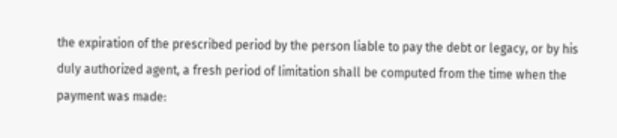the expiration of the prescribed period by the person liable to pay the debt or legacy, or by his duly authorized agent, a fresh period of limitation shall be computed from the time when the payment was made: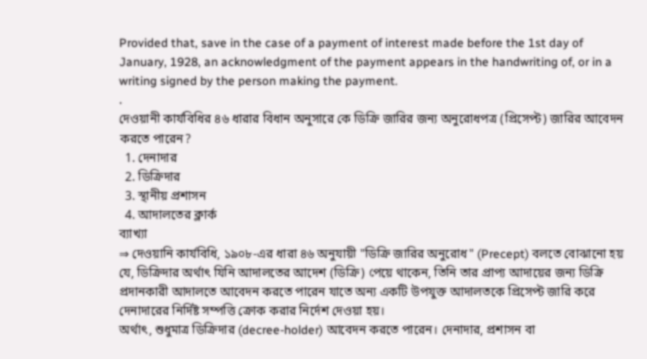Provided that, save in the case of a payment of interest made before the 1st day of January, 1928, an acknowledgment of the payment appears in the handwriting of, or in a writing signed by the person making the payment.
.
দেওয়ানী কার্যবিধির ৪৬ ধারার বিধান অনুসারে কে ডিক্রি জারির জন্য অনুরোধপত্র (প্রিসেপ্ট) জারির আবেদন করতে পারেন?
  1. দেনাদার
  2. ডিক্রিদার
  3. স্থানীয় প্রশাসন
  4. আদালতের ক্লার্ক
ব্যাখ্যা
⇒ দেওয়ানি কার্যবিধি, ১৯০৮-এর ধারা ৪৬ অনুযায়ী "ডিক্রি জারির অনুরোধ" (Precept) বলতে বোঝানো হয় যে, ডিক্রিদার অর্থাৎ যিনি আদালতের আদেশ (ডিক্রি) পেয়ে থাকেন, তিনি তার প্রাপ্য আদায়ের জন্য ডিক্রি প্রদানকারী আদালতে আবেদন করতে পারেন যাতে অন্য একটি উপযুক্ত আদালতকে প্রিসেপ্ট জারি করে দেনাদারের নির্দিষ্ট সম্পত্তি ক্রোক করার নির্দেশ দেওয়া হয়।
অর্থাৎ, শুধুমাত্র ডিক্রিদার (decree-holder) আবেদন করতে পারেন। দেনাদার, প্রশাসন বা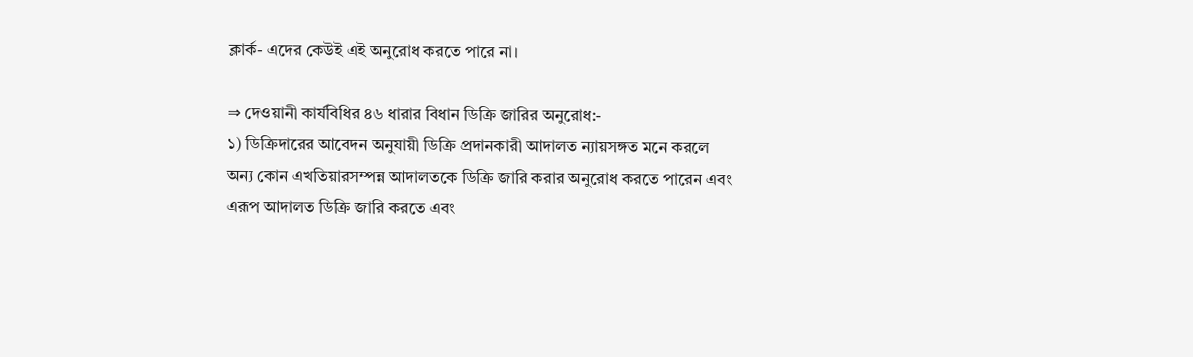ক্লার্ক- এদের কেউই এই অনুরোধ করতে পারে না।

⇒ দেওয়ানী কার্যবিধির ৪৬ ধারার বিধান ডিক্রি জারির অনুরোধ:-
১) ডিক্রিদারের আবেদন অনুযায়ী ডিক্রি প্রদানকারী আদালত ন্যায়সঙ্গত মনে করলে অন্য কোন এখতিয়ারসম্পন্ন আদালতকে ডিক্রি জারি করার অনুরোধ করতে পারেন এবং এরূপ আদালত ডিক্রি জারি করতে এবং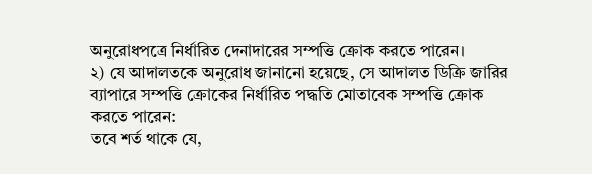অনুরোধপত্রে নির্ধারিত দেনাদারের সম্পত্তি ক্রোক করতে পারেন।
২) যে আদালতকে অনুরোধ জানানো হয়েছে, সে আদালত ডিক্রি জারির ব্যাপারে সম্পত্তি ক্রোকের নির্ধারিত পদ্ধতি মোতাবেক সম্পত্তি ক্রোক করতে পারেন:
তবে শর্ত থাকে যে,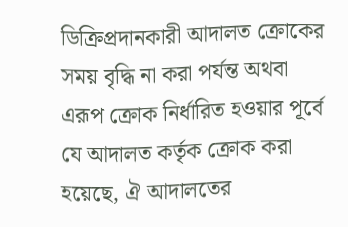ডিক্রিপ্রদানকারী আদালত ক্রোকের সময় বৃদ্ধি না করা পর্যন্ত অথবা এরূপ ক্রোক নির্ধারিত হওয়ার পূর্বে যে আদালত কর্তৃক ক্রোক করা হয়েছে, ঐ আদালতের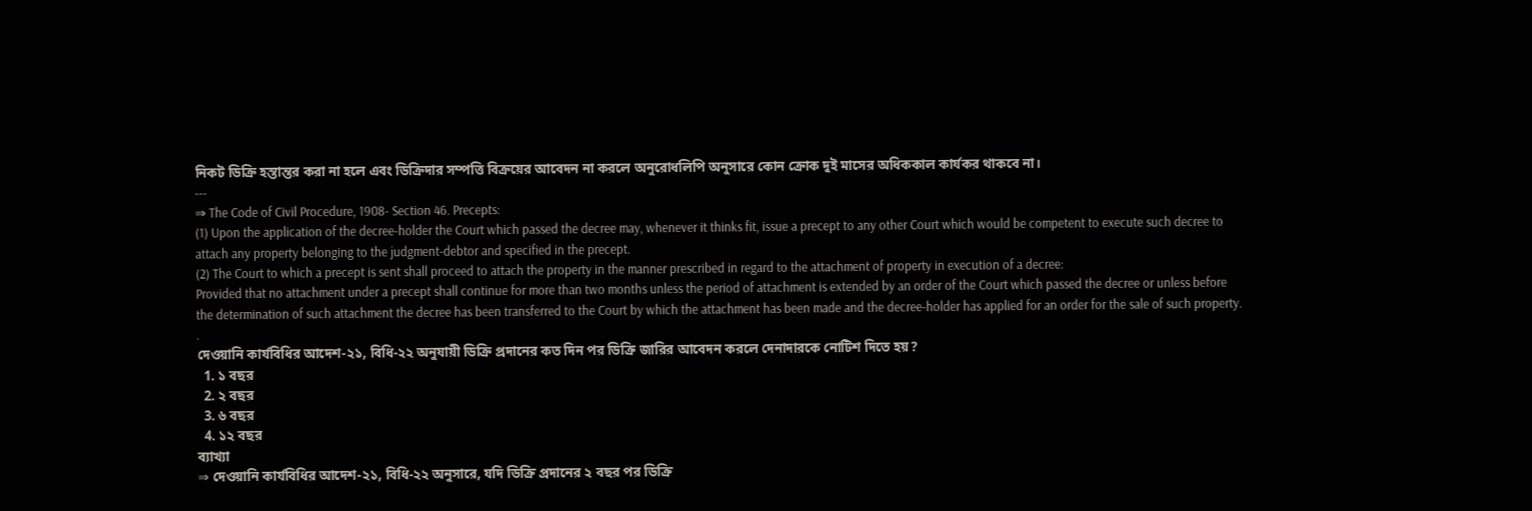নিকট ডিক্রি হস্তান্তর করা না হলে এবং ডিক্রিদার সম্পত্তি বিক্রয়ের আবেদন না করলে অনুরোধলিপি অনুসারে কোন ক্রোক দুই মাসের অধিককাল কার্যকর থাকবে না।
---
⇒ The Code of Civil Procedure, 1908- Section 46. Precepts:
(1) Upon the application of the decree-holder the Court which passed the decree may, whenever it thinks fit, issue a precept to any other Court which would be competent to execute such decree to attach any property belonging to the judgment-debtor and specified in the precept.
(2) The Court to which a precept is sent shall proceed to attach the property in the manner prescribed in regard to the attachment of property in execution of a decree:
Provided that no attachment under a precept shall continue for more than two months unless the period of attachment is extended by an order of the Court which passed the decree or unless before the determination of such attachment the decree has been transferred to the Court by which the attachment has been made and the decree-holder has applied for an order for the sale of such property.
.
দেওয়ানি কার্যবিধির আদেশ-২১, বিধি-২২ অনুযায়ী ডিক্রি প্রদানের কত দিন পর ডিক্রি জারির আবেদন করলে দেনাদারকে নোটিশ দিতে হয়?
  1. ১ বছর
  2. ২ বছর
  3. ৬ বছর
  4. ১২ বছর
ব্যাখ্যা
⇒ দেওয়ানি কার্যবিধির আদেশ-২১, বিধি-২২ অনুসারে, যদি ডিক্রি প্রদানের ২ বছর পর ডিক্রি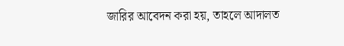জারির আবেদন করা হয়, তাহলে আদালত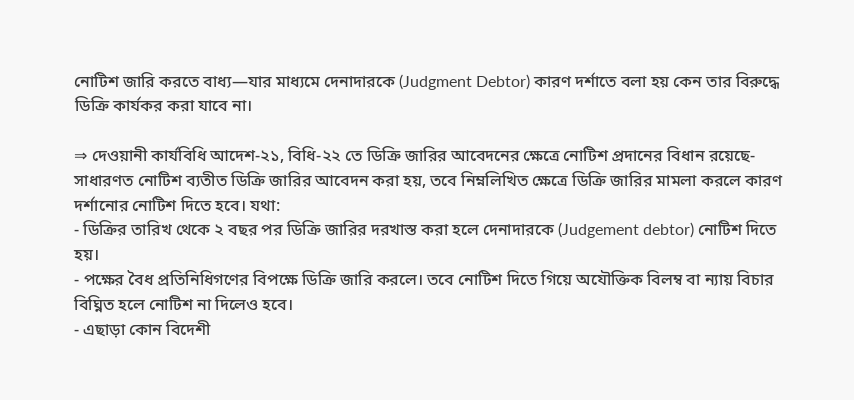নোটিশ জারি করতে বাধ্য—যার মাধ্যমে দেনাদারকে (Judgment Debtor) কারণ দর্শাতে বলা হয় কেন তার বিরুদ্ধে ডিক্রি কার্যকর করা যাবে না।

⇒ দেওয়ানী কার্যবিধি আদেশ-২১, বিধি-২২ তে ডিক্রি জারির আবেদনের ক্ষেত্রে নোটিশ প্রদানের বিধান রয়েছে- সাধারণত নোটিশ ব্যতীত ডিক্রি জারির আবেদন করা হয়, তবে নিম্নলিখিত ক্ষেত্রে ডিক্রি জারির মামলা করলে কারণ দর্শানোর নোটিশ দিতে হবে। যথ‍া:
- ডিক্রির তারিখ থেকে ২ বছর পর ডিক্রি জারির দরখাস্ত করা হলে দেনাদারকে (Judgement debtor) নোটিশ দিতে হয়।
- পক্ষের বৈধ প্রতিনিধিগণের বিপক্ষে ডিক্রি জারি করলে। তবে নোটিশ দিতে গিয়ে অযৌক্তিক বিলম্ব বা ন্যায় বিচার বিঘ্নিত হলে নোটিশ না দিলেও হবে।
- এছাড়া কোন বিদেশী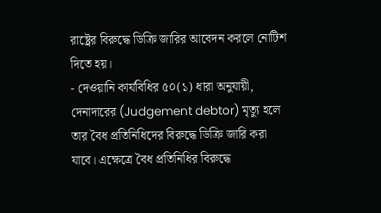রাষ্ট্রের বিরুদ্ধে ডিক্রি জারির আবেদন করলে নোটিশ দিতে হয়।
- দেওয়ানি কার্যবিধির ৫০(১) ধারা অনুযায়ী, দেনাদারের (Judgement debtor) মৃত্যু হলে তার বৈধ প্রতিনিধিদের বিরুদ্ধে ডিক্রি জারি করা যাবে। এক্ষেত্রে বৈধ প্রতিনিধির বিরুদ্ধে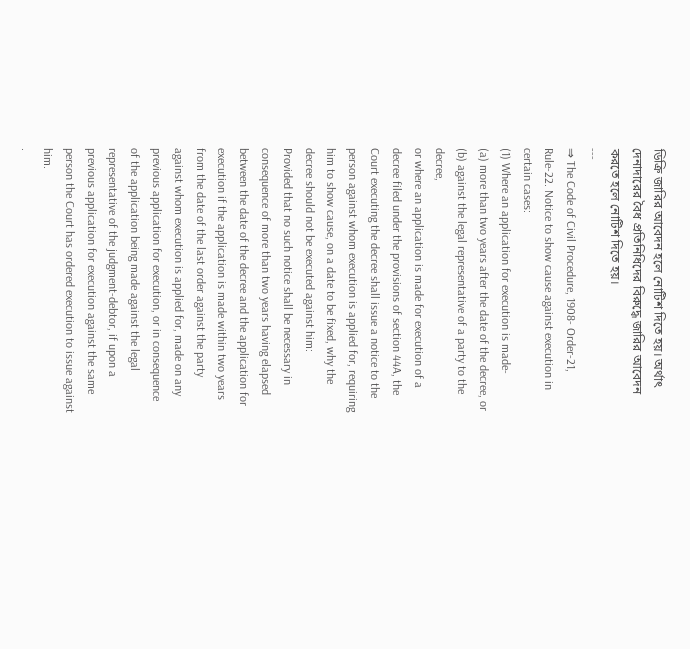ডিক্রি জারির আবেদন হলে নোটিশ দিতে হয়। অর্থাৎ দেনাদারের বৈধ প্রতিনিধিদের বিরুদ্ধে জারির আবেদন করতে হলে নোটিশ দিতে হয়।
---
⇒ The Code of Civil Procedure, 1908- Order-21, Rule-22. Notice to show cause against execution in certain cases:
(1) Where an application for execution is made-
(a) more than two years after the date of the decree, or
(b) against the legal representative of a party to the decree,
or where an application is made for execution of a decree filed under the provisions of section 44A, the Court executing the decree shall issue a notice to the person against whom execution is applied for, requiring him to show cause, on a date to be fixed, why the decree should not be executed against him:
Provided that no such notice shall be necessary in consequence of more than two years having elapsed between the date of the decree and the application for execution if the application is made within two years from the date of the last order against the party against whom execution is applied for, made on any previous application for execution, or in consequence of the application being made against the legal representative of the judgment-debtor, if upon a previous application for execution against the same person the Court has ordered execution to issue against him.
.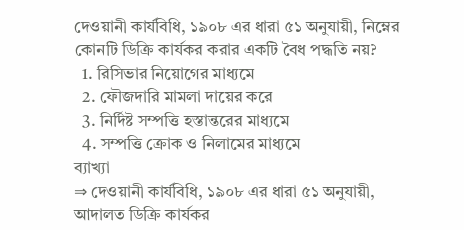দেওয়ানী কার্যবিধি, ১৯০৮ এর ধারা ৫১ অনুযায়ী, নিম্নের কোনটি ডিক্রি কার্যকর করার একটি বৈধ পদ্ধতি নয়?
  1. রিসিভার নিয়োগের মাধ্যমে
  2. ফৌজদারি মামলা দায়ের করে
  3. নির্দিষ্ট সম্পত্তি হস্তান্তরের মাধ্যমে
  4. সম্পত্তি ক্রোক ও নিলামের মাধ্যমে
ব্যাখ্যা
⇒ দেওয়ানী কার্যবিধি, ১৯০৮ এর ধারা ৫১ অনুযায়ী, আদালত ডিক্রি কার্যকর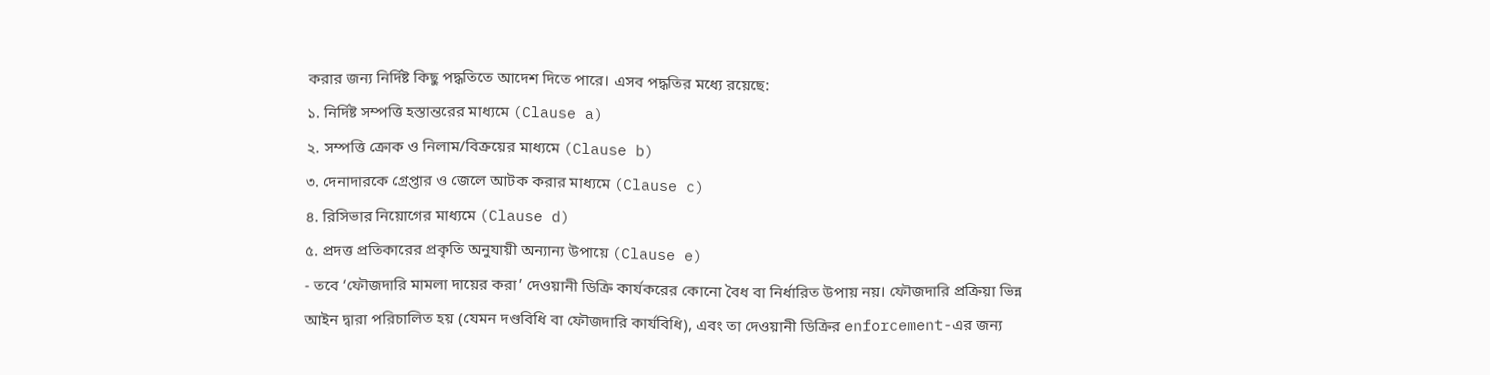করার জন্য নির্দিষ্ট কিছু পদ্ধতিতে আদেশ দিতে পারে। এসব পদ্ধতির মধ্যে রয়েছে:
১. নির্দিষ্ট সম্পত্তি হস্তান্তরের মাধ্যমে (Clause a)
২. সম্পত্তি ক্রোক ও নিলাম/বিক্রয়ের মাধ্যমে (Clause b)
৩. দেনাদারকে গ্রেপ্তার ও জেলে আটক করার মাধ্যমে (Clause c)
৪. রিসিভার নিয়োগের মাধ্যমে (Clause d)
৫. প্রদত্ত প্রতিকারের প্রকৃতি অনুযায়ী অন্যান্য উপায়ে (Clause e)
- তবে ‘ফৌজদারি মামলা দায়ের করা’ দেওয়ানী ডিক্রি কার্যকরের কোনো বৈধ বা নির্ধারিত উপায় নয়। ফৌজদারি প্রক্রিয়া ভিন্ন আইন দ্বারা পরিচালিত হয় (যেমন দণ্ডবিধি বা ফৌজদারি কার্যবিধি), এবং তা দেওয়ানী ডিক্রির enforcement-এর জন্য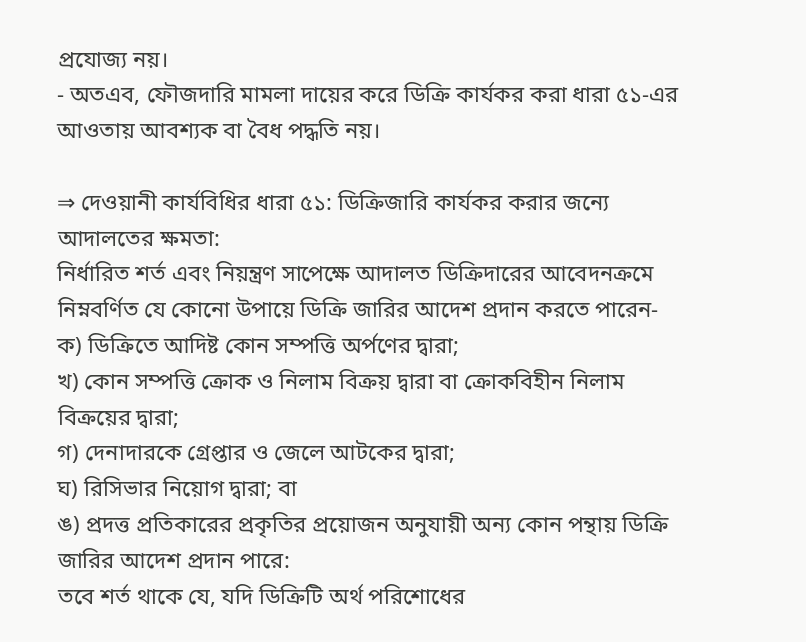প্রযোজ্য নয়।
- অতএব, ফৌজদারি মামলা দায়ের করে ডিক্রি কার্যকর করা ধারা ৫১-এর আওতায় আবশ্যক বা বৈধ পদ্ধতি নয়।

⇒ দেওয়ানী কার্যবিধির ধারা ৫১: ডিক্রিজারি কার্যকর করার জন্যে আদালতের ক্ষমতা:
নির্ধারিত শর্ত এবং নিয়ন্ত্রণ সাপেক্ষে আদালত ডিক্রিদারের আবেদনক্রমে নিম্নবর্ণিত যে কোনো উপায়ে ডিক্রি জারির আদেশ প্রদান করতে পারেন-
ক) ডিক্রিতে আদিষ্ট কোন সম্পত্তি অর্পণের দ্বারা;
খ) কোন সম্পত্তি ক্রোক ও নিলাম বিক্রয় দ্বারা বা ক্রোকবিহীন নিলাম বিক্রয়ের দ্বারা;
গ) দেনাদারকে গ্রেপ্তার ও জেলে আটকের দ্বারা;
ঘ) রিসিভার নিয়োগ দ্বারা; বা
ঙ) প্রদত্ত প্রতিকারের প্রকৃতির প্রয়োজন অনুযায়ী অন্য কোন পন্থায় ডিক্রি জারির আদেশ প্রদান পারে:
তবে শর্ত থাকে যে, যদি ডিক্রিটি অর্থ পরিশোধের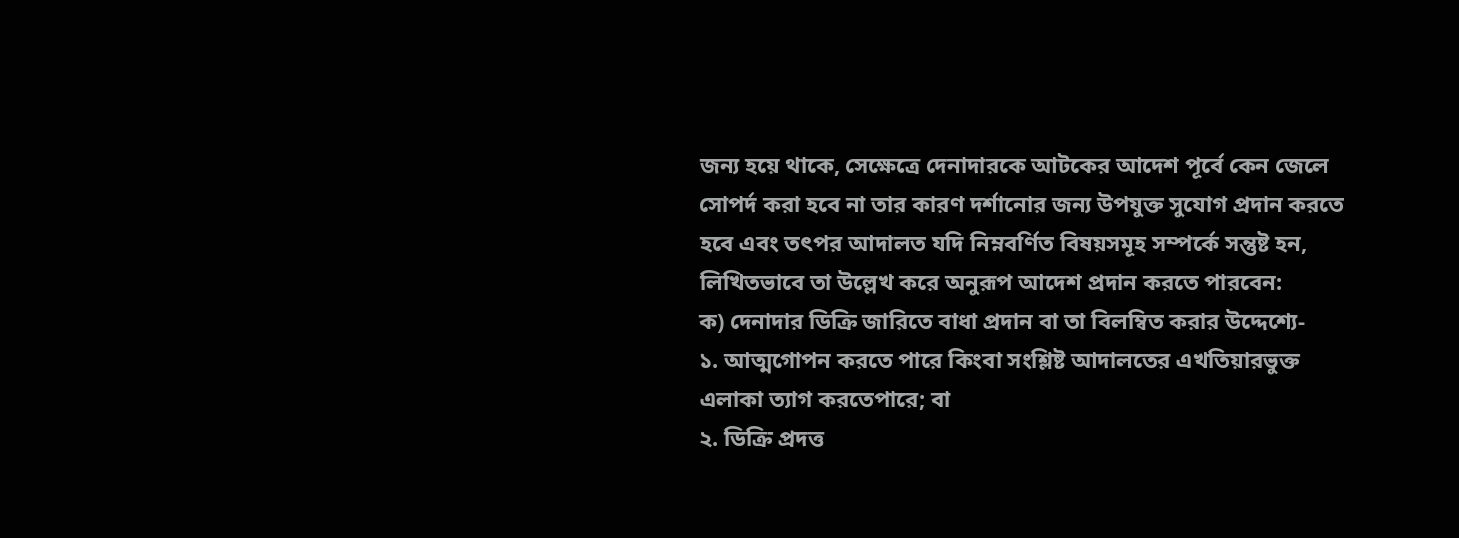জন্য হয়ে থাকে, সেক্ষেত্রে দেনাদারকে আটকের আদেশ পূর্বে কেন জেলে সোপর্দ করা হবে না তার কারণ দর্শানোর জন্য উপযুক্ত সুযোগ প্রদান করতে হবে এবং তৎপর আদালত যদি নিম্নবর্ণিত বিষয়সমূহ সম্পর্কে সন্তুষ্ট হন, লিখিতভাবে তা উল্লেখ করে অনুরূপ আদেশ প্রদান করতে পারবেন:
ক) দেনাদার ডিক্রি জারিতে বাধা প্রদান বা তা বিলম্বিত করার উদ্দেশ্যে-
১. আত্মগোপন করতে পারে কিংবা সংশ্লিষ্ট আদালতের এখতিয়ারভুক্ত এলাকা ত্যাগ করতেপারে; বা
২. ডিক্রি প্রদত্ত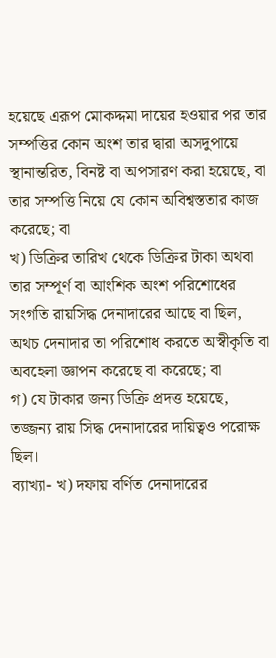হয়েছে এরূপ মোকদ্দমা দায়ের হওয়ার পর তার সম্পত্তির কোন অংশ তার দ্বারা অসদুপায়ে স্থানান্তরিত, বিনষ্ট বা অপসারণ করা হয়েছে, বা তার সম্পত্তি নিয়ে যে কোন অবিশ্বস্ততার কাজ করেছে; বা
খ) ডিক্রির তারিখ থেকে ডিক্রির টাকা অথবা তার সম্পূর্ণ বা আংশিক অংশ পরিশোধের সংগতি রায়সিদ্ধ দেনাদারের আছে বা ছিল, অথচ দেনাদার তা পরিশোধ করতে অস্বীকৃতি বা অবহেলা জ্ঞাপন করেছে বা করেছে; বা
গ) যে টাকার জন্য ডিক্রি প্রদত্ত হয়েছে, তজ্জন্য রায় সিদ্ধ দেনাদারের দায়িত্বও পরোক্ষ ছিল।
ব্যাখ্যা- খ) দফায় বর্ণিত দেনাদারের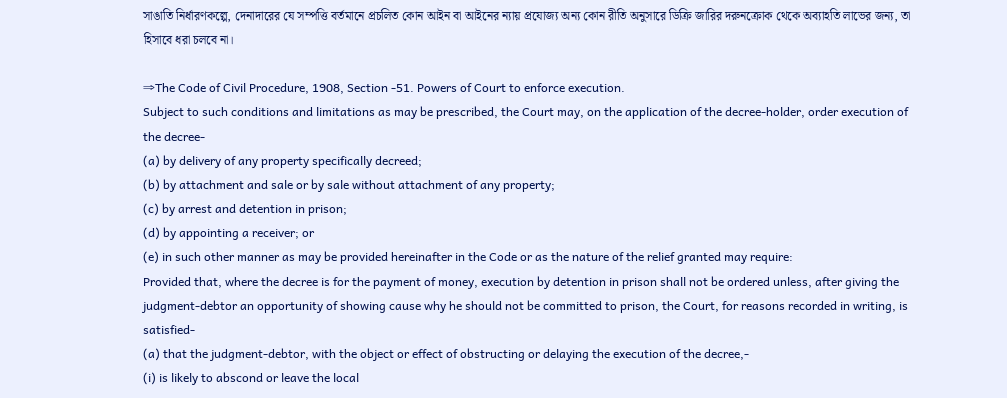সাঙাতি নির্ধারণকল্পে, দেনাদারের যে সম্পত্তি বর্তমানে প্রচলিত কোন আইন বা আইনের ন্যায় প্রযোজ্য অন্য কোন রীতি অনুসারে ডিক্রি জারির দরুনক্রোক থেকে অব্যাহতি লাভের জন্য, তা হিসাবে ধরা চলবে না।

⇒The Code of Civil Procedure, 1908, Section -51. Powers of Court to enforce execution.
Subject to such conditions and limitations as may be prescribed, the Court may, on the application of the decree-holder, order execution of the decree-
(a) by delivery of any property specifically decreed;
(b) by attachment and sale or by sale without attachment of any property;
(c) by arrest and detention in prison;
(d) by appointing a receiver; or
(e) in such other manner as may be provided hereinafter in the Code or as the nature of the relief granted may require:
Provided that, where the decree is for the payment of money, execution by detention in prison shall not be ordered unless, after giving the judgment-debtor an opportunity of showing cause why he should not be committed to prison, the Court, for reasons recorded in writing, is satisfied-
(a) that the judgment-debtor, with the object or effect of obstructing or delaying the execution of the decree,-
(i) is likely to abscond or leave the local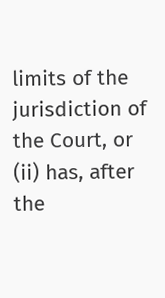limits of the jurisdiction of the Court, or
(ii) has, after the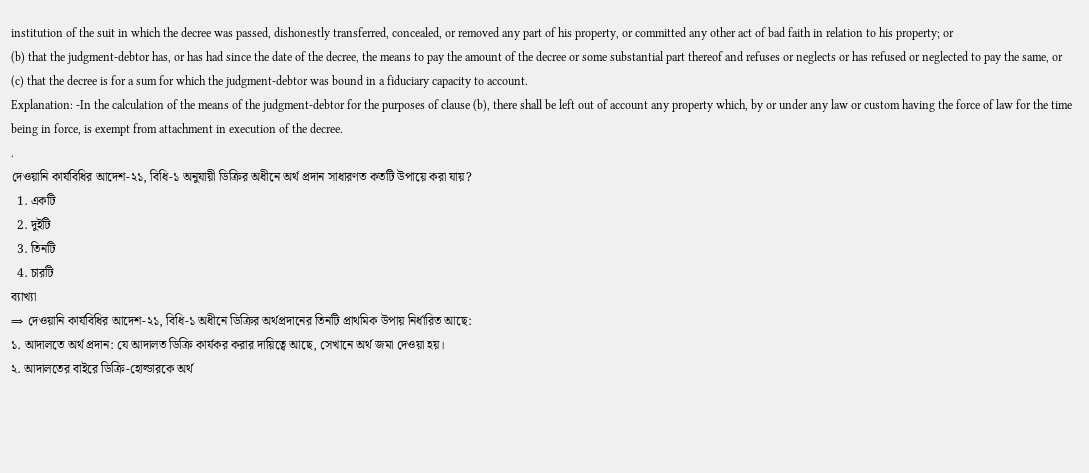institution of the suit in which the decree was passed, dishonestly transferred, concealed, or removed any part of his property, or committed any other act of bad faith in relation to his property; or
(b) that the judgment-debtor has, or has had since the date of the decree, the means to pay the amount of the decree or some substantial part thereof and refuses or neglects or has refused or neglected to pay the same, or
(c) that the decree is for a sum for which the judgment-debtor was bound in a fiduciary capacity to account.
Explanation: -In the calculation of the means of the judgment-debtor for the purposes of clause (b), there shall be left out of account any property which, by or under any law or custom having the force of law for the time being in force, is exempt from attachment in execution of the decree.
.
দেওয়ানি কার্যবিধির আদেশ-২১, বিধি-১ অনুযায়ী ডিক্রির অধীনে অর্থ প্রদান সাধারণত কতটি উপায়ে করা যায়?
  1. একটি
  2. দুইটি
  3. তিনটি
  4. চারটি
ব্যাখ্যা
⇒ দেওয়ানি কার্যবিধির আদেশ-২১, বিধি-১ অধীনে ডিক্রির অর্থপ্রদানের তিনটি প্রাথমিক উপায় নির্ধারিত আছে:
১. আদালতে অর্থ প্রদান: যে আদালত ডিক্রি কার্যকর করার দায়িত্বে আছে, সেখানে অর্থ জমা দেওয়া হয়।
২. আদালতের বাইরে ডিক্রি-হোল্ডারকে অর্থ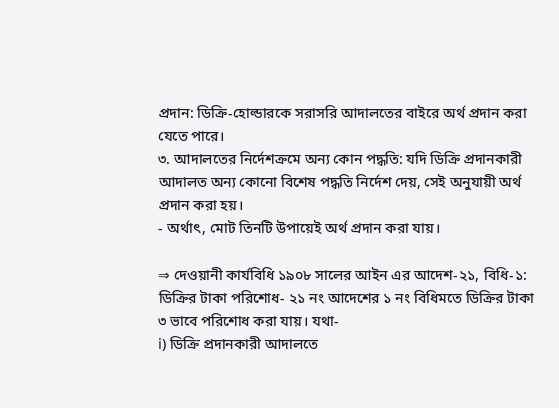প্রদান: ডিক্রি-হোল্ডারকে সরাসরি আদালতের বাইরে অর্থ প্রদান করা যেতে পারে।
৩. আদালতের নির্দেশক্রমে অন্য কোন পদ্ধতি: যদি ডিক্রি প্রদানকারী আদালত অন্য কোনো বিশেষ পদ্ধতি নির্দেশ দেয়, সেই অনুযায়ী অর্থ প্রদান করা হয়।
- অর্থাৎ, মোট তিনটি উপায়েই অর্থ প্রদান করা যায়।

⇒ দেওয়ানী কার্যবিধি ১৯০৮ সালের আইন এর আদেশ-২১, বিধি-১: ডিক্রির টাকা পরিশোধ- ২১ নং আদেশের ১ নং বিধিমতে ডিক্রির টাকা ৩ ভাবে পরিশোধ করা যায়। যথা-
ⅰ) ডিক্রি প্রদানকারী আদালতে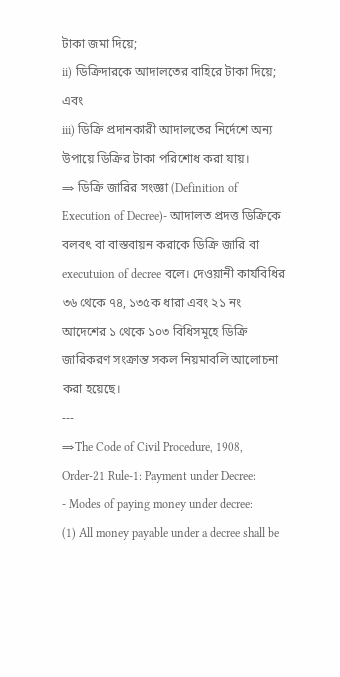টাকা জমা দিয়ে;
ii) ডিক্রিদারকে আদালতের বাহিরে টাকা দিয়ে; এবং
iii) ডিক্রি প্রদানকারী আদালতের নির্দেশে অন্য উপায়ে ডিক্রির টাকা পরিশোধ করা যায়।
⇒ ডিক্রি জারির সংজ্ঞা (Definition of Execution of Decree)- আদালত প্রদত্ত ডিক্রিকে বলবৎ বা বাস্তবায়ন করাকে ডিক্রি জারি বা executuion of decree বলে। দেওয়ানী কার্যবিধির ৩৬ থেকে ৭৪, ১৩৫ক ধারা এবং ২১ নং আদেশের ১ থেকে ১০৩ বিধিসমূহে ডিক্রি জারিকরণ সংক্রান্ত সকল নিয়মাবলি আলোচনা করা হয়েছে।
---
⇒The Code of Civil Procedure, 1908, Order-21 Rule-1: Payment under Decree:
- Modes of paying money under decree:
(1) All money payable under a decree shall be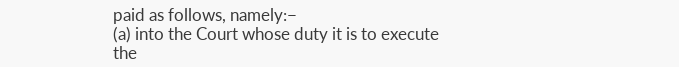paid as follows, namely:−
(a) into the Court whose duty it is to execute the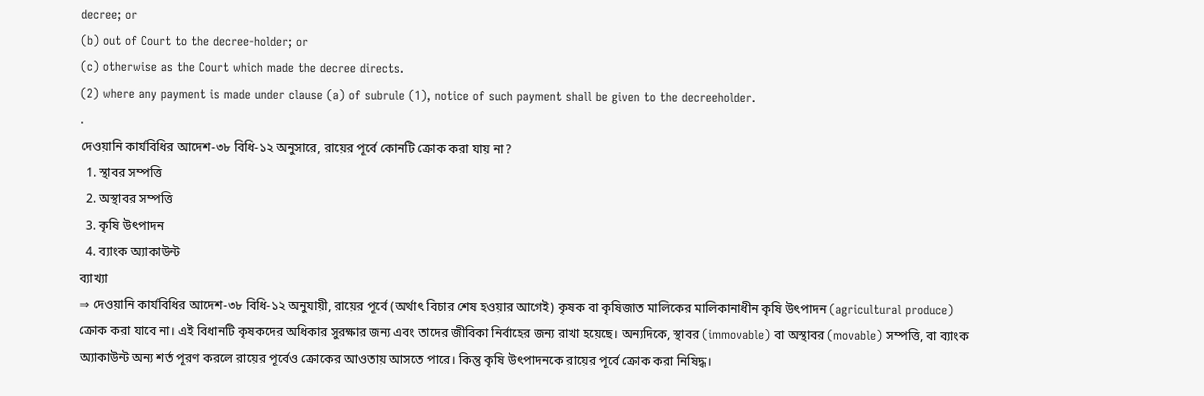decree; or
(b) out of Court to the decree-holder; or
(c) otherwise as the Court which made the decree directs.
(2) where any payment is made under clause (a) of subrule (1), notice of such payment shall be given to the decreeholder.
.
দেওয়ানি কার্যবিধির আদেশ-৩৮ বিধি-১২ অনুসারে, রায়ের পূর্বে কোনটি ক্রোক করা যায় না?
  1. স্থাবর সম্পত্তি
  2. অস্থাবর সম্পত্তি
  3. কৃষি উৎপাদন
  4. ব্যাংক অ্যাকাউন্ট
ব্যাখ্যা
⇒ দেওয়ানি কার্যবিধির আদেশ-৩৮ বিধি-১২ অনুযায়ী, রায়ের পূর্বে (অর্থাৎ বিচার শেষ হওয়ার আগেই) কৃষক বা কৃষিজাত মালিকের মালিকানাধীন কৃষি উৎপাদন (agricultural produce) ক্রোক করা যাবে না। এই বিধানটি কৃষকদের অধিকার সুরক্ষার জন্য এবং তাদের জীবিকা নির্বাহের জন্য রাখা হয়েছে। অন্যদিকে, স্থাবর (immovable) বা অস্থাবর (movable) সম্পত্তি, বা ব্যাংক অ্যাকাউন্ট অন্য শর্ত পূরণ করলে রায়ের পূর্বেও ক্রোকের আওতায় আসতে পারে। কিন্তু কৃষি উৎপাদনকে রায়ের পূর্বে ক্রোক করা নিষিদ্ধ।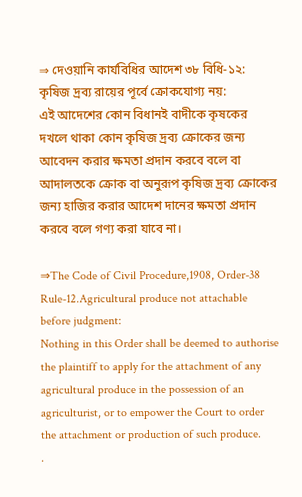⇒ দেওয়ানি কার্যবিধির আদেশ ৩৮ বিধি-১২: কৃষিজ দ্রব্য রায়ের পূর্বে ক্রোকযোগ্য নয়:
এই আদেশের কোন বিধানই বাদীকে কৃষকের দখলে থাকা কোন কৃষিজ দ্রব্য ক্রোকের জন্য আবেদন করার ক্ষমতা প্রদান করবে বলে বা আদালতকে ক্রোক বা অনুরূপ কৃষিজ দ্রব্য ক্রোকের জন্য হাজির করার আদেশ দানের ক্ষমতা প্রদান করবে বলে গণ্য করা যাবে না।

⇒The Code of Civil Procedure,1908, Order-38 Rule-12.Agricultural produce not attachable before judgment:
Nothing in this Order shall be deemed to authorise the plaintiff to apply for the attachment of any agricultural produce in the possession of an agriculturist, or to empower the Court to order the attachment or production of such produce.
.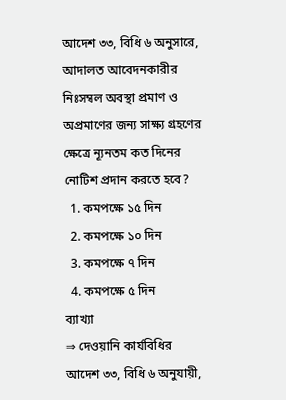আদেশ ৩৩, বিধি ৬ অনুসারে, আদালত আবেদনকারীর নিঃসম্বল অবস্থা প্রমাণ ও অপ্রমাণের জন্য সাক্ষ্য গ্রহণের ক্ষেত্রে ন্যূনতম কত দিনের নোটিশ প্রদান করতে হবে?
  1. কমপক্ষে ১৫ দিন
  2. কমপক্ষে ১০ দিন
  3. কমপক্ষে ৭ দিন
  4. কমপক্ষে ৫ দিন
ব্যাখ্যা
⇒ দেওয়ানি কার্যবিধির আদেশ ৩৩, বিধি ৬ অনুযায়ী,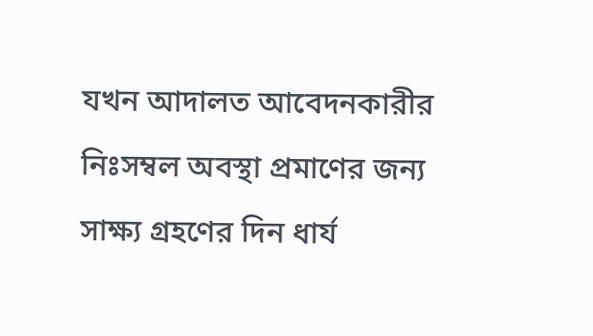যখন আদালত আবেদনকারীর নিঃসম্বল অবস্থা প্রমাণের জন্য সাক্ষ্য গ্রহণের দিন ধার্য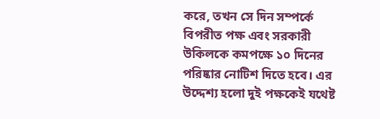করে, তখন সে দিন সম্পর্কে বিপরীত পক্ষ এবং সরকারী উকিলকে কমপক্ষে ১০ দিনের পরিষ্কার নোটিশ দিতে হবে। এর উদ্দেশ্য হলো দুই পক্ষকেই যথেষ্ট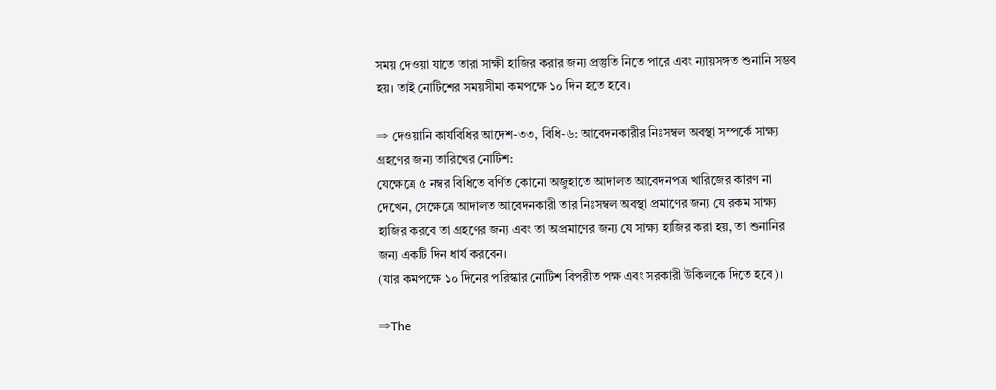সময় দেওয়া যাতে তারা সাক্ষী হাজির করার জন্য প্রস্তুতি নিতে পারে এবং ন্যায়সঙ্গত শুনানি সম্ভব হয়। তাই নোটিশের সময়সীমা কমপক্ষে ১০ দিন হতে হবে।

⇒ দেওয়ানি কার্যবিধির আদেশ-৩৩, বিধি-৬: আবেদনকারীর নিঃসম্বল অবস্থা সম্পর্কে সাক্ষ্য গ্রহণের জন্য তারিখের নোটিশ:
যেক্ষেত্রে ৫ নম্বর বিধিতে বর্ণিত কোনো অজুহাতে আদালত আবেদনপত্র খারিজের কারণ না দেখেন, সেক্ষেত্রে আদালত আবেদনকারী তার নিঃসম্বল অবস্থা প্রমাণের জন্য যে রকম সাক্ষ্য হাজির করবে তা গ্রহণের জন্য এবং তা অপ্রমাণের জন্য যে সাক্ষ্য হাজির করা হয়, তা শুনানির জন্য একটি দিন ধার্য করবেন।
(যার কমপক্ষে ১০ দিনের পরিস্কার নোটিশ বিপরীত পক্ষ এবং সরকারী উকিলকে দিতে হবে)।

⇒The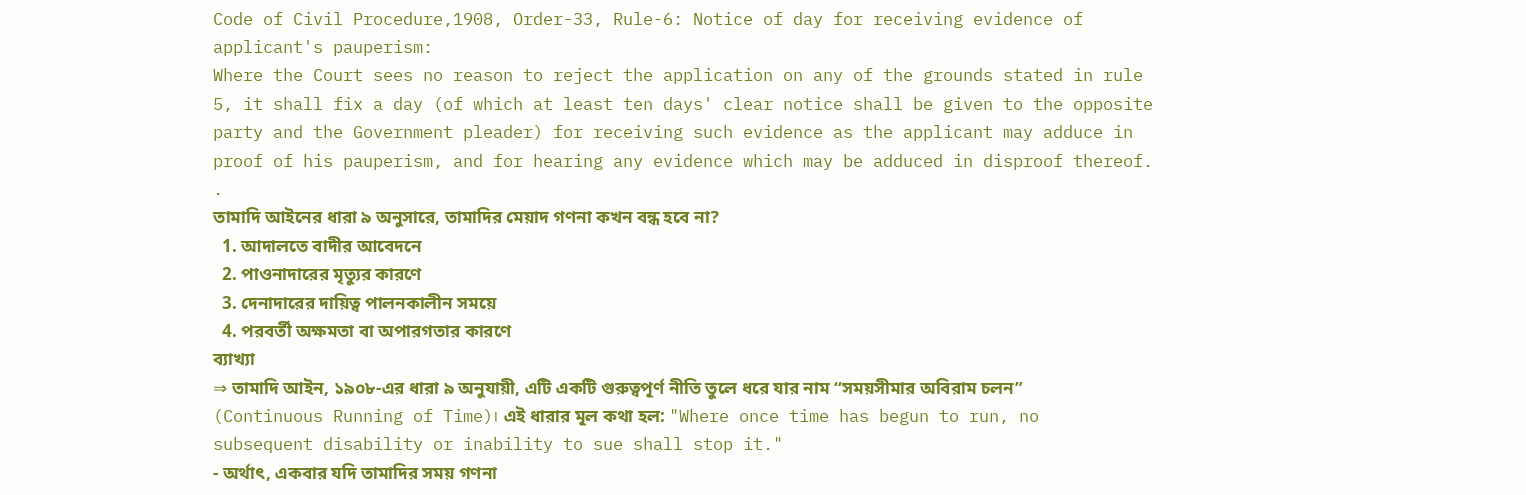Code of Civil Procedure,1908, Order-33, Rule-6: Notice of day for receiving evidence of applicant's pauperism:
Where the Court sees no reason to reject the application on any of the grounds stated in rule 5, it shall fix a day (of which at least ten days' clear notice shall be given to the opposite party and the Government pleader) for receiving such evidence as the applicant may adduce in proof of his pauperism, and for hearing any evidence which may be adduced in disproof thereof.
.
তামাদি আইনের ধারা ৯ অনুসারে, তামাদির মেয়াদ গণনা কখন বন্ধ হবে না?
  1. আদালতে বাদীর আবেদনে
  2. পাওনাদারের মৃত্যুর কারণে
  3. দেনাদারের দায়িত্ব পালনকালীন সময়ে
  4. পরবর্তী অক্ষমতা বা অপারগতার কারণে
ব্যাখ্যা
⇒ তামাদি আইন, ১৯০৮-এর ধারা ৯ অনুযায়ী, এটি একটি গুরুত্বপূর্ণ নীতি তুলে ধরে যার নাম “সময়সীমার অবিরাম চলন” (Continuous Running of Time)। এই ধারার মূল কথা হল: "Where once time has begun to run, no subsequent disability or inability to sue shall stop it."
- অর্থাৎ, একবার যদি তামাদির সময় গণনা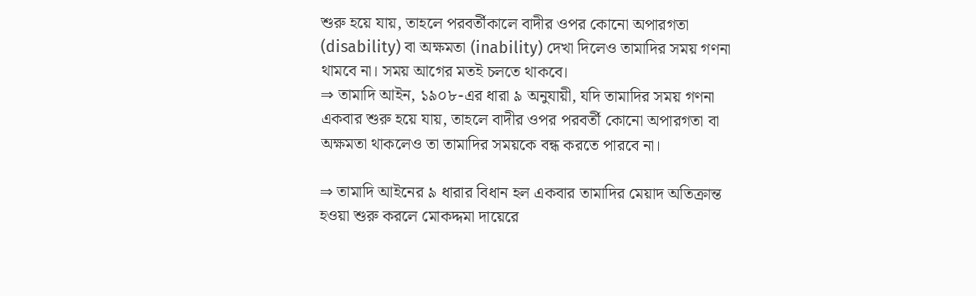শুরু হয়ে যায়, তাহলে পরবর্তীকালে বাদীর ওপর কোনো অপারগতা (disability) বা অক্ষমতা (inability) দেখা দিলেও তামাদির সময় গণনা থামবে না। সময় আগের মতই চলতে থাকবে।
⇒ তামাদি আইন, ১৯০৮-এর ধারা ৯ অনুযায়ী, যদি তামাদির সময় গণনা একবার শুরু হয়ে যায়, তাহলে বাদীর ওপর পরবর্তী কোনো অপারগতা বা অক্ষমতা থাকলেও তা তামাদির সময়কে বন্ধ করতে পারবে না।

⇒ তামাদি আইনের ৯ ধারার বিধান হল একবার তামাদির মেয়াদ অতিক্রান্ত হওয়া শুরু করলে মোকদ্দমা দায়েরে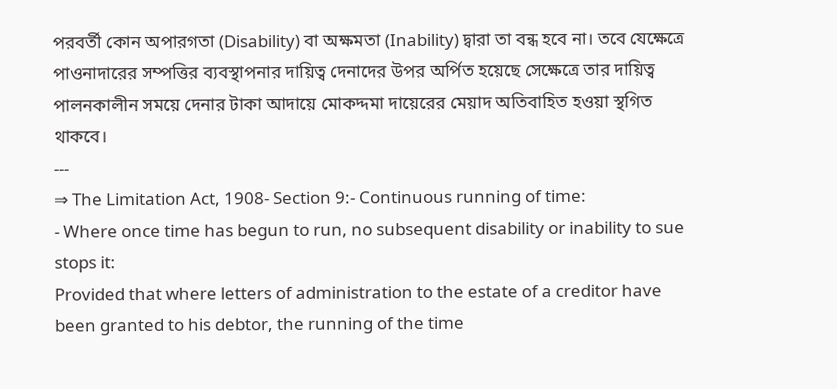পরবর্তী কোন অপারগতা (Disability) বা অক্ষমতা (Inability) দ্বারা তা বন্ধ হবে না। তবে যেক্ষেত্রে পাওনাদারের সম্পত্তির ব্যবস্থাপনার দায়িত্ব দেনাদের উপর অর্পিত হয়েছে সেক্ষেত্রে তার দায়িত্ব পালনকালীন সময়ে দেনার টাকা আদায়ে মোকদ্দমা দায়েরের মেয়াদ অতিবাহিত হওয়া স্থগিত থাকবে।
---
⇒ The Limitation Act, 1908- Section 9:- Continuous running of time:
- Where once time has begun to run, no subsequent disability or inability to sue stops it:
Provided that where letters of administration to the estate of a creditor have been granted to his debtor, the running of the time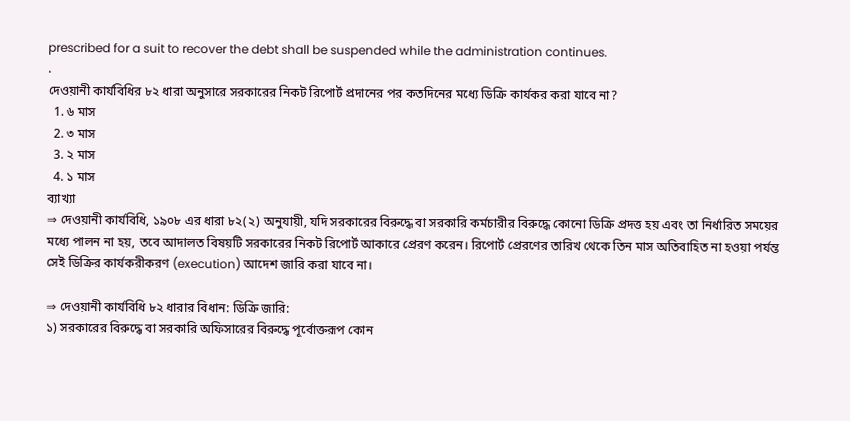prescribed for a suit to recover the debt shall be suspended while the administration continues.
.
দেওয়ানী কার্যবিধির ৮২ ধারা অনুসারে সরকারের নিকট রিপোর্ট প্রদানের পর কতদিনের মধ্যে ডিক্রি কার্যকর করা যাবে না?
  1. ৬ মাস
  2. ৩ মাস
  3. ২ মাস
  4. ১ মাস
ব্যাখ্যা
⇒ দেওয়ানী কার্যবিধি, ১৯০৮ এর ধারা ৮২(২) অনুযায়ী, যদি সরকারের বিরুদ্ধে বা সরকারি কর্মচারীর বিরুদ্ধে কোনো ডিক্রি প্রদত্ত হয় এবং তা নির্ধারিত সময়ের মধ্যে পালন না হয়, তবে আদালত বিষয়টি সরকারের নিকট রিপোর্ট আকারে প্রেরণ করেন। রিপোর্ট প্রেরণের তারিখ থেকে তিন মাস অতিবাহিত না হওয়া পর্যন্ত সেই ডিক্রির কার্যকরীকরণ (execution) আদেশ জারি করা যাবে না।

⇒ দেওয়ানী কার্যবিধি ৮২ ধারার বিধান: ডিক্রি জারি:
১) সরকারের বিরুদ্ধে বা সরকারি অফিসারের বিরুদ্ধে পূর্বোক্তরূপ কোন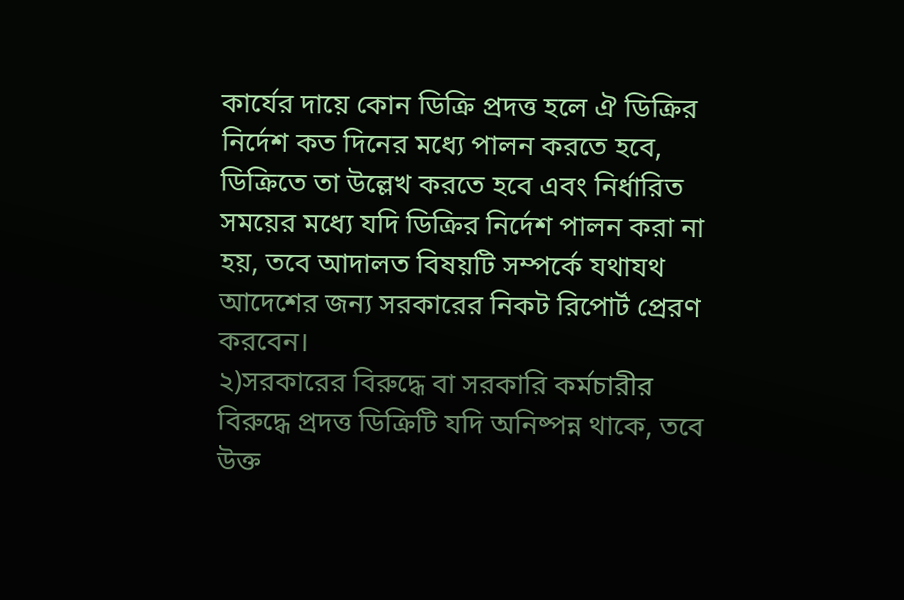কার্যের দায়ে কোন ডিক্রি প্রদত্ত হলে ঐ ডিক্রির নির্দেশ কত দিনের মধ্যে পালন করতে হবে, ডিক্রিতে তা উল্লেখ করতে হবে এবং নির্ধারিত সময়ের মধ্যে যদি ডিক্রির নির্দেশ পালন করা না হয়, তবে আদালত বিষয়টি সম্পর্কে যথাযথ আদেশের জন্য সরকারের নিকট রিপোর্ট প্রেরণ করবেন।
২)সরকারের বিরুদ্ধে বা সরকারি কর্মচারীর বিরুদ্ধে প্রদত্ত ডিক্রিটি যদি অনিষ্পন্ন থাকে, তবে উক্ত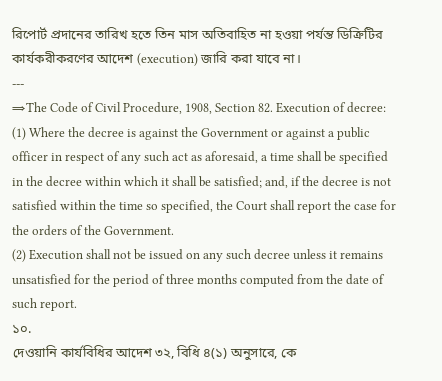রিপোর্ট প্রদানের তারিখ হতে তিন মাস অতিবাহিত না হওয়া পর্যন্ত ডিক্রিটির কার্যকরীকরণের আদেশ (execution) জারি করা যাবে না।
---
⇒The Code of Civil Procedure, 1908, Section 82. Execution of decree:
(1) Where the decree is against the Government or against a public officer in respect of any such act as aforesaid, a time shall be specified in the decree within which it shall be satisfied; and, if the decree is not satisfied within the time so specified, the Court shall report the case for the orders of the Government.
(2) Execution shall not be issued on any such decree unless it remains unsatisfied for the period of three months computed from the date of such report.
১০.
দেওয়ানি কার্যবিধির আদেশ ৩২, বিধি ৪(১) অনুসারে, কে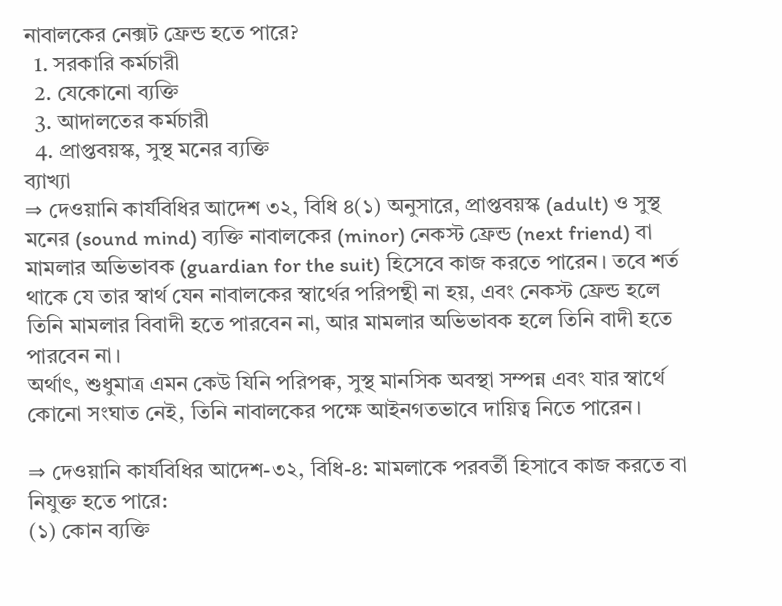নাবালকের নেক্সট ফ্রেন্ড হতে পারে?
  1. সরকারি কর্মচারী
  2. যেকোনো ব্যক্তি
  3. আদালতের কর্মচারী
  4. প্রাপ্তবয়স্ক, সুস্থ মনের ব্যক্তি
ব্যাখ্যা
⇒ দেওয়ানি কার্যবিধির আদেশ ৩২, বিধি ৪(১) অনুসারে, প্রাপ্তবয়স্ক (adult) ও সুস্থ মনের (sound mind) ব্যক্তি নাবালকের (minor) নেকস্ট ফ্রেন্ড (next friend) বা মামলার অভিভাবক (guardian for the suit) হিসেবে কাজ করতে পারেন। তবে শর্ত থাকে যে তার স্বার্থ যেন নাবালকের স্বার্থের পরিপন্থী না হয়, এবং নেকস্ট ফ্রেন্ড হলে তিনি মামলার বিবাদী হতে পারবেন না, আর মামলার অভিভাবক হলে তিনি বাদী হতে পারবেন না।
অর্থাৎ, শুধুমাত্র এমন কেউ যিনি পরিপক্ব, সুস্থ মানসিক অবস্থা সম্পন্ন এবং যার স্বার্থে কোনো সংঘাত নেই, তিনি নাবালকের পক্ষে আইনগতভাবে দায়িত্ব নিতে পারেন।

⇒ দেওয়ানি কার্যবিধির আদেশ-৩২, বিধি-৪: মামলাকে পরবর্তী হিসাবে কাজ করতে বা নিযুক্ত হতে পারে:
(১) কোন ব্যক্তি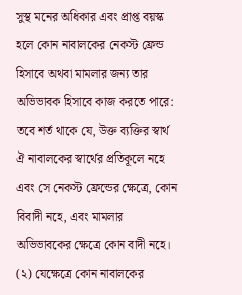সুস্থ মনের অধিকার এবং প্রাপ্ত বয়স্ক হলে কোন নাবালকের নেকস্ট ফ্রেন্ড হিসাবে অথবা মামলার জন্য তার অভিভাবক হিসাবে কাজ করতে পারে:
তবে শর্ত থাকে যে, উক্ত ব্যক্তির স্বার্থ ঐ নাবালকের স্বার্থের প্রতিকূলে নহে এবং সে নেকস্ট ফ্রেন্ডের ক্ষেত্রে, কোন বিবাদী নহে, এবং মামলার অভিভাবকের ক্ষেত্রে কোন বাদী নহে।
(২) যেক্ষেত্রে কোন নাবালকের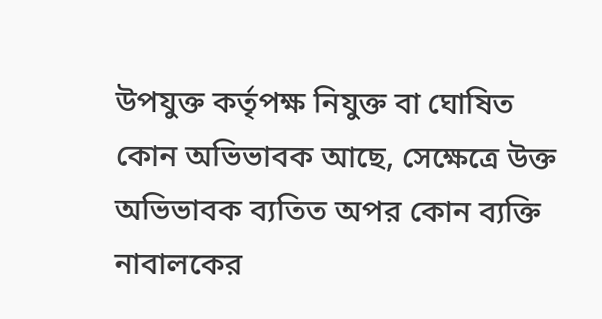উপযুক্ত কর্তৃপক্ষ নিযুক্ত বা ঘোষিত কোন অভিভাবক আছে, সেক্ষেত্রে উক্ত অভিভাবক ব্যতিত অপর কোন ব্যক্তি নাবালকের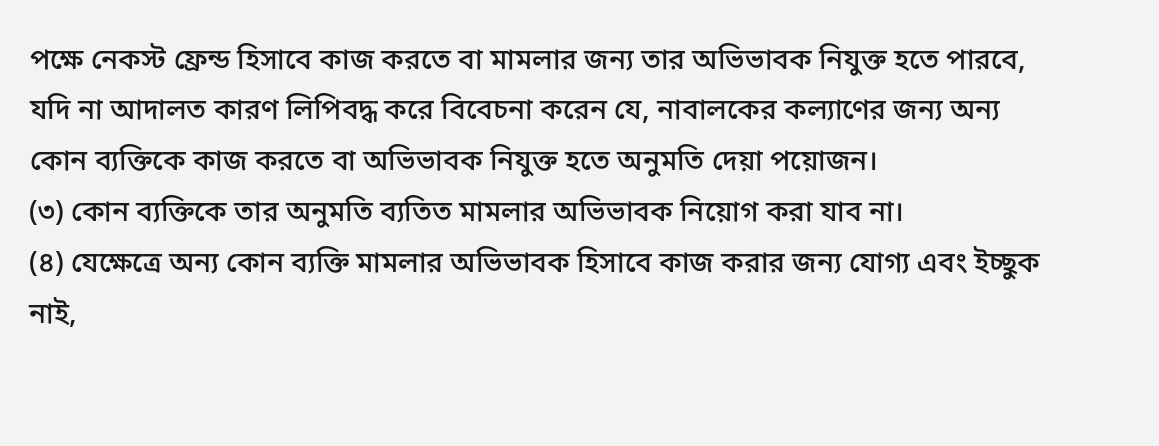পক্ষে নেকস্ট ফ্রেন্ড হিসাবে কাজ করতে বা মামলার জন্য তার অভিভাবক নিযুক্ত হতে পারবে, যদি না আদালত কারণ লিপিবদ্ধ করে বিবেচনা করেন যে, নাবালকের কল্যাণের জন্য অন্য কোন ব্যক্তিকে কাজ করতে বা অভিভাবক নিযুক্ত হতে অনুমতি দেয়া পয়োজন।
(৩) কোন ব্যক্তিকে তার অনুমতি ব্যতিত মামলার অভিভাবক নিয়োগ করা যাব না।
(৪) যেক্ষেত্রে অন্য কোন ব্যক্তি মামলার অভিভাবক হিসাবে কাজ করার জন্য যোগ্য এবং ইচ্ছুক নাই,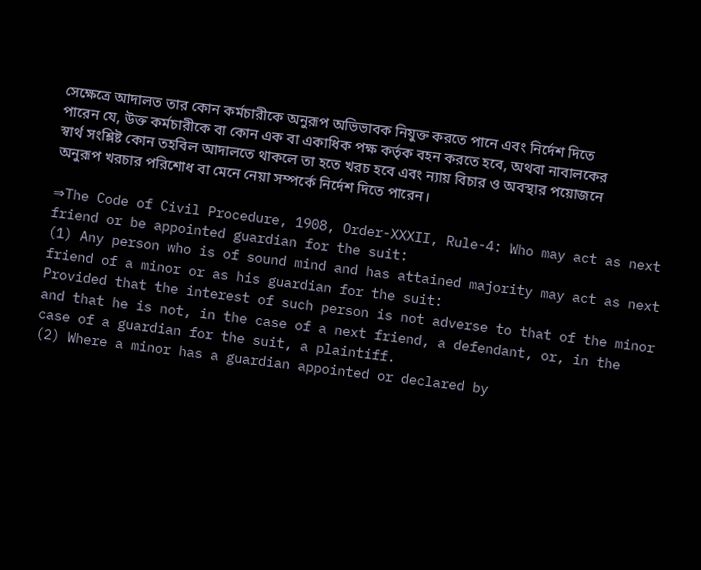সেক্ষেত্রে আদালত তার কোন কর্মচারীকে অনুরূপ অভিভাবক নিযুক্ত করতে পানে এবং নির্দেশ দিতে পারেন যে, উক্ত কর্মচারীকে বা কোন এক বা একাধিক পক্ষ কর্তৃক বহন করতে হবে, অথবা নাবালকের স্বার্থ সংশ্লিষ্ট কোন তহবিল আদালতে থাকলে তা হতে খরচ হবে এবং ন্যায় বিচার ও অবস্থার পয়োজনে অনুরূপ খরচার পরিশোধ বা মেনে নেয়া সম্পর্কে নির্দেশ দিতে পারেন।

⇒The Code of Civil Procedure, 1908, Order-XXXII, Rule-4: Who may act as next friend or be appointed guardian for the suit:
(1) Any person who is of sound mind and has attained majority may act as next friend of a minor or as his guardian for the suit:
Provided that the interest of such person is not adverse to that of the minor and that he is not, in the case of a next friend, a defendant, or, in the case of a guardian for the suit, a plaintiff.
(2) Where a minor has a guardian appointed or declared by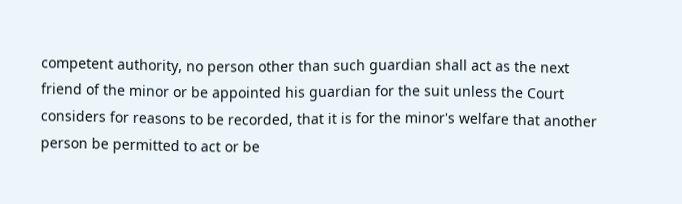competent authority, no person other than such guardian shall act as the next friend of the minor or be appointed his guardian for the suit unless the Court considers for reasons to be recorded, that it is for the minor's welfare that another person be permitted to act or be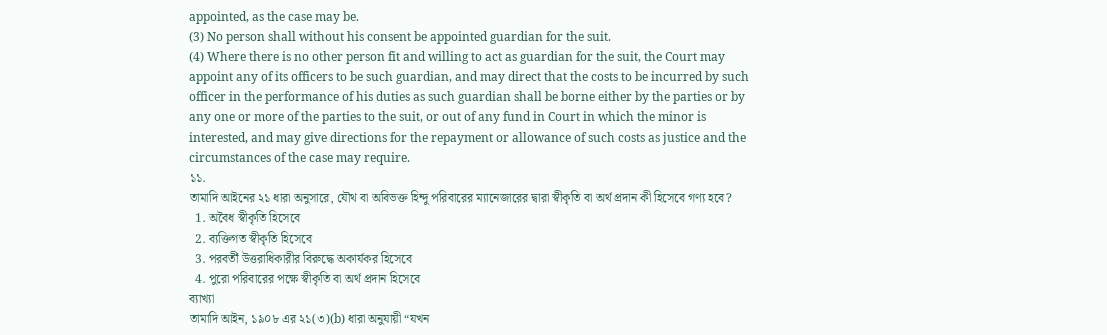appointed, as the case may be.
(3) No person shall without his consent be appointed guardian for the suit.
(4) Where there is no other person fit and willing to act as guardian for the suit, the Court may appoint any of its officers to be such guardian, and may direct that the costs to be incurred by such officer in the performance of his duties as such guardian shall be borne either by the parties or by any one or more of the parties to the suit, or out of any fund in Court in which the minor is interested, and may give directions for the repayment or allowance of such costs as justice and the circumstances of the case may require.
১১.
তামাদি আইনের ২১ ধারা অনুসারে, যৌথ বা অবিভক্ত হিন্দু পরিবারের ম্যানেজারের দ্বারা স্বীকৃতি বা অর্থ প্রদান কী হিসেবে গণ্য হবে?
  1. অবৈধ স্বীকৃতি হিসেবে
  2. ব্যক্তিগত স্বীকৃতি হিসেবে
  3. পরবর্তী উত্তরাধিকারীর বিরুদ্ধে অকার্যকর হিসেবে
  4. পুরো পরিবারের পক্ষে স্বীকৃতি বা অর্থ প্রদান হিসেবে
ব্যাখ্যা
তামাদি আইন, ১৯০৮ এর ২১(৩)(b) ধারা অনুযায়ী “যখন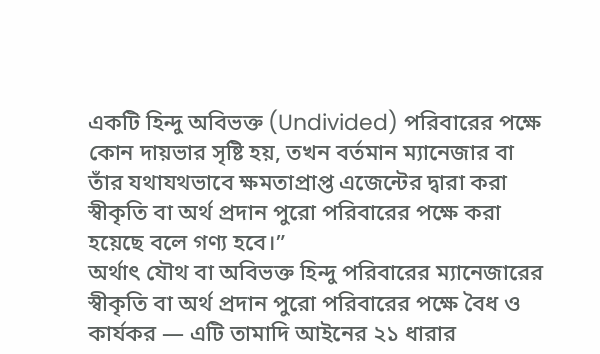একটি হিন্দু অবিভক্ত (Undivided) পরিবারের পক্ষে কোন দায়ভার সৃষ্টি হয়, তখন বর্তমান ম্যানেজার বা তাঁর যথাযথভাবে ক্ষমতাপ্রাপ্ত এজেন্টের দ্বারা করা স্বীকৃতি বা অর্থ প্রদান পুরো পরিবারের পক্ষে করা হয়েছে বলে গণ্য হবে।”
অর্থাৎ যৌথ বা অবিভক্ত হিন্দু পরিবারের ম্যানেজারের স্বীকৃতি বা অর্থ প্রদান পুরো পরিবারের পক্ষে বৈধ ও কার্যকর — এটি তামাদি আইনের ২১ ধারার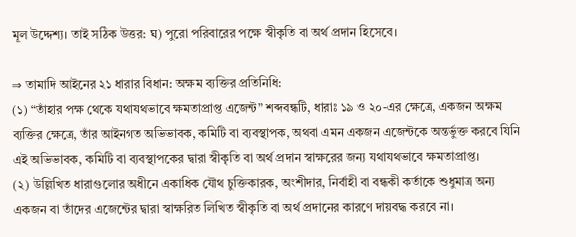মূল উদ্দেশ্য। তাই সঠিক উত্তর: ঘ) পুরো পরিবারের পক্ষে স্বীকৃতি বা অর্থ প্রদান হিসেবে।

⇒ তামাদি আইনের ২১ ধারার বিধান: অক্ষম ব্যক্তির প্রতিনিধি:
(১) “তাঁহার পক্ষ থেকে যথাযথভাবে ক্ষমতাপ্রাপ্ত এজেন্ট” শব্দবন্ধটি, ধারাঃ ১৯ ও ২০-এর ক্ষেত্রে, একজন অক্ষম ব্যক্তির ক্ষেত্রে, তাঁর আইনগত অভিভাবক, কমিটি বা ব্যবস্থাপক, অথবা এমন একজন এজেন্টকে অন্তর্ভুক্ত করবে যিনি এই অভিভাবক, কমিটি বা ব্যবস্থাপকের দ্বারা স্বীকৃতি বা অর্থ প্রদান স্বাক্ষরের জন্য যথাযথভাবে ক্ষমতাপ্রাপ্ত।
(২) উল্লিখিত ধারাগুলোর অধীনে একাধিক যৌথ চুক্তিকারক, অংশীদার, নির্বাহী বা বন্ধকী কর্তাকে শুধুমাত্র অন্য একজন বা তাঁদের এজেন্টের দ্বারা স্বাক্ষরিত লিখিত স্বীকৃতি বা অর্থ প্রদানের কারণে দায়বদ্ধ করবে না।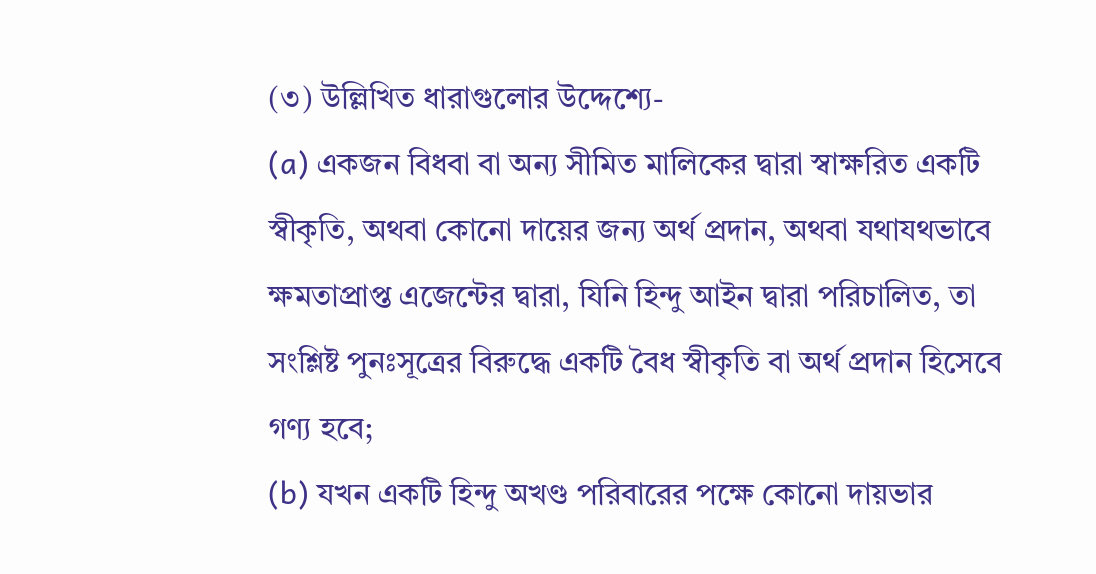(৩) উল্লিখিত ধারাগুলোর উদ্দেশ্যে-
(a) একজন বিধবা বা অন্য সীমিত মালিকের দ্বারা স্বাক্ষরিত একটি স্বীকৃতি, অথবা কোনো দায়ের জন্য অর্থ প্রদান, অথবা যথাযথভাবে ক্ষমতাপ্রাপ্ত এজেন্টের দ্বারা, যিনি হিন্দু আইন দ্বারা পরিচালিত, তা সংশ্লিষ্ট পুনঃসূত্রের বিরুদ্ধে একটি বৈধ স্বীকৃতি বা অর্থ প্রদান হিসেবে গণ্য হবে;
(b) যখন একটি হিন্দু অখণ্ড পরিবারের পক্ষে কোনো দায়ভার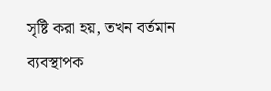সৃষ্টি করা হয়, তখন বর্তমান ব্যবস্থাপক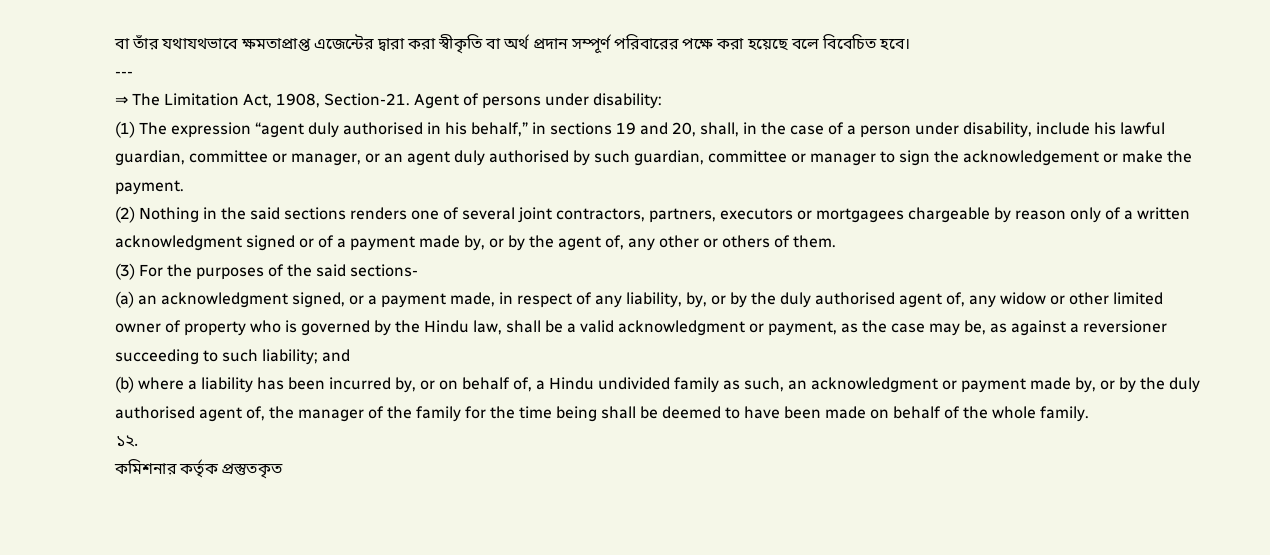বা তাঁর যথাযথভাবে ক্ষমতাপ্রাপ্ত এজেন্টের দ্বারা করা স্বীকৃতি বা অর্থ প্রদান সম্পূর্ণ পরিবারের পক্ষে করা হয়েছে বলে বিবেচিত হবে।
---
⇒ The Limitation Act, 1908, Section-21. Agent of persons under disability:
(1) The expression “agent duly authorised in his behalf,” in sections 19 and 20, shall, in the case of a person under disability, include his lawful guardian, committee or manager, or an agent duly authorised by such guardian, committee or manager to sign the acknowledgement or make the payment.
(2) Nothing in the said sections renders one of several joint contractors, partners, executors or mortgagees chargeable by reason only of a written acknowledgment signed or of a payment made by, or by the agent of, any other or others of them.
(3) For the purposes of the said sections-
(a) an acknowledgment signed, or a payment made, in respect of any liability, by, or by the duly authorised agent of, any widow or other limited owner of property who is governed by the Hindu law, shall be a valid acknowledgment or payment, as the case may be, as against a reversioner succeeding to such liability; and
(b) where a liability has been incurred by, or on behalf of, a Hindu undivided family as such, an acknowledgment or payment made by, or by the duly authorised agent of, the manager of the family for the time being shall be deemed to have been made on behalf of the whole family.
১২.
কমিশনার কর্তৃক প্রস্তুতকৃত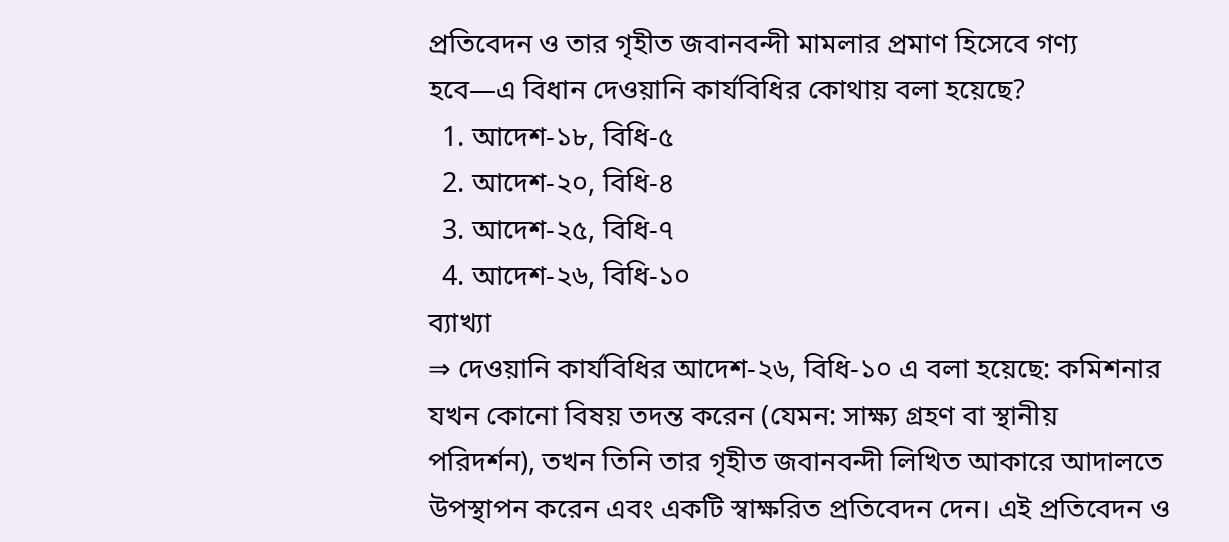প্রতিবেদন ও তার গৃহীত জবানবন্দী মামলার প্রমাণ হিসেবে গণ্য হবে—এ বিধান দেওয়ানি কার্যবিধির কোথায় বলা হয়েছে?
  1. আদেশ-১৮, বিধি-৫
  2. আদেশ-২০, বিধি-৪
  3. আদেশ-২৫, বিধি-৭
  4. আদেশ-২৬, বিধি-১০
ব্যাখ্যা
⇒ দেওয়ানি কার্যবিধির আদেশ-২৬, বিধি-১০ এ বলা হয়েছে: কমিশনার যখন কোনো বিষয় তদন্ত করেন (যেমন: সাক্ষ্য গ্রহণ বা স্থানীয় পরিদর্শন), তখন তিনি তার গৃহীত জবানবন্দী লিখিত আকারে আদালতে উপস্থাপন করেন এবং একটি স্বাক্ষরিত প্রতিবেদন দেন। এই প্রতিবেদন ও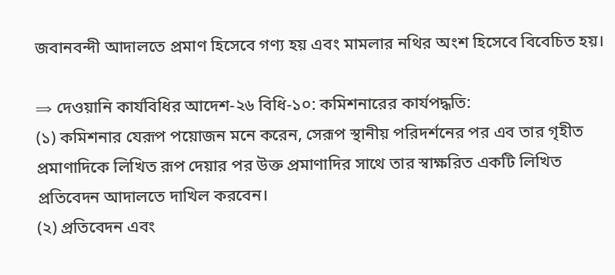জবানবন্দী আদালতে প্রমাণ হিসেবে গণ্য হয় এবং মামলার নথির অংশ হিসেবে বিবেচিত হয়।

⇒ দেওয়ানি কার্যবিধির আদেশ-২৬ বিধি-১০: কমিশনারের কার্যপদ্ধতি:
(১) কমিশনার যেরূপ পয়োজন মনে করেন, সেরূপ স্থানীয় পরিদর্শনের পর এব তার গৃহীত প্রমাণাদিকে লিখিত রূপ দেয়ার পর উক্ত প্রমাণাদির সাথে তার স্বাক্ষরিত একটি লিখিত প্রতিবেদন আদালতে দাখিল করবেন।
(২) প্রতিবেদন এবং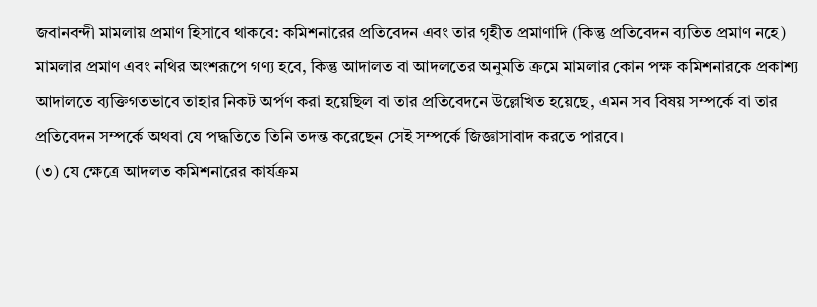জবানবন্দী মামলায় প্রমাণ হিসাবে থাকবে: কমিশনারের প্রতিবেদন এবং তার গৃহীত প্রমাণাদি (কিন্তু প্রতিবেদন ব্যতিত প্রমাণ নহে) মামলার প্রমাণ এবং নথির অংশরূপে গণ্য হবে, কিন্তু আদালত বা আদলতের অনুমতি ক্রমে মামলার কোন পক্ষ কমিশনারকে প্রকাশ্য আদালতে ব্যক্তিগতভাবে তাহার নিকট অর্পণ করা হয়েছিল বা তার প্রতিবেদনে উল্লেখিত হয়েছে, এমন সব বিষয় সম্পর্কে বা তার প্রতিবেদন সম্পর্কে অথবা যে পদ্ধতিতে তিনি তদন্ত করেছেন সেই সম্পর্কে জিজ্ঞাসাবাদ করতে পারবে।
(৩) যে ক্ষেত্রে আদলত কমিশনারের কার্যক্রম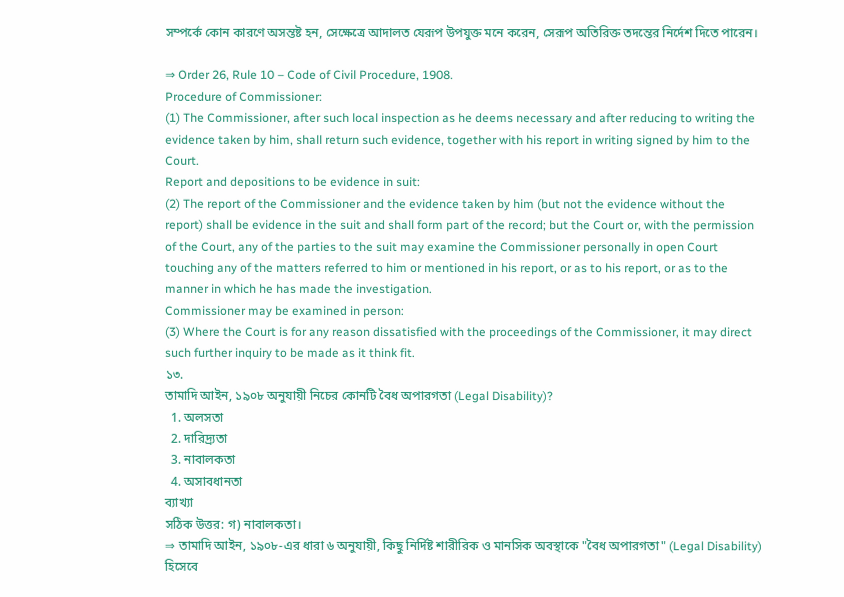সম্পর্কে কোন কারণে অসন্তষ্ট হন, সেক্ষেত্রে আদালত যেরূপ উপযুক্ত মনে করেন, সেরূপ অতিরিক্ত তদন্তের নির্দেশ দিতে পারেন।

⇒ Order 26, Rule 10 – Code of Civil Procedure, 1908.
Procedure of Commissioner:
(1) The Commissioner, after such local inspection as he deems necessary and after reducing to writing the evidence taken by him, shall return such evidence, together with his report in writing signed by him to the Court.
Report and depositions to be evidence in suit:
(2) The report of the Commissioner and the evidence taken by him (but not the evidence without the report) shall be evidence in the suit and shall form part of the record; but the Court or, with the permission of the Court, any of the parties to the suit may examine the Commissioner personally in open Court touching any of the matters referred to him or mentioned in his report, or as to his report, or as to the manner in which he has made the investigation.
Commissioner may be examined in person:
(3) Where the Court is for any reason dissatisfied with the proceedings of the Commissioner, it may direct such further inquiry to be made as it think fit.
১৩.
তামাদি আইন, ১৯০৮ অনুযায়ী নিচের কোনটি বৈধ অপারগতা (Legal Disability)?
  1. অলসতা
  2. দারিদ্র্যতা
  3. নাবালকতা
  4. অসাবধানতা
ব্যাখ্যা
সঠিক উত্তর: গ) নাবালকতা।
⇒ তামাদি আইন, ১৯০৮-এর ধারা ৬ অনুযায়ী, কিছু নির্দিষ্ট শারীরিক ও মানসিক অবস্থাকে "বৈধ অপারগতা" (Legal Disability) হিসেবে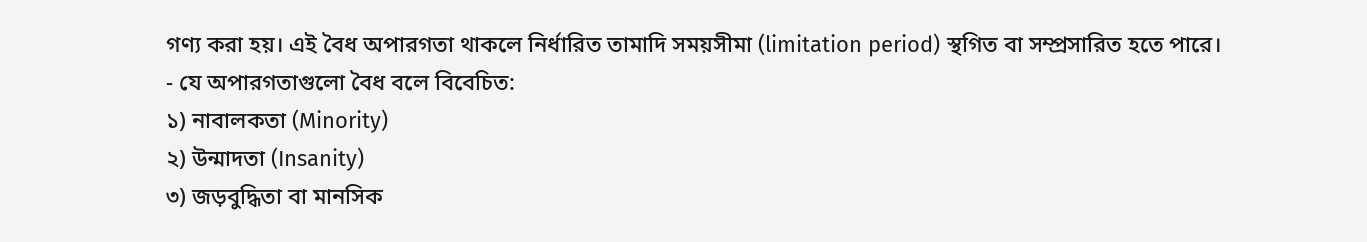গণ্য করা হয়। এই বৈধ অপারগতা থাকলে নির্ধারিত তামাদি সময়সীমা (limitation period) স্থগিত বা সম্প্রসারিত হতে পারে।
- যে অপারগতাগুলো বৈধ বলে বিবেচিত:
১) নাবালকতা (Minority)
২) উন্মাদতা (Insanity)
৩) জড়বুদ্ধিতা বা মানসিক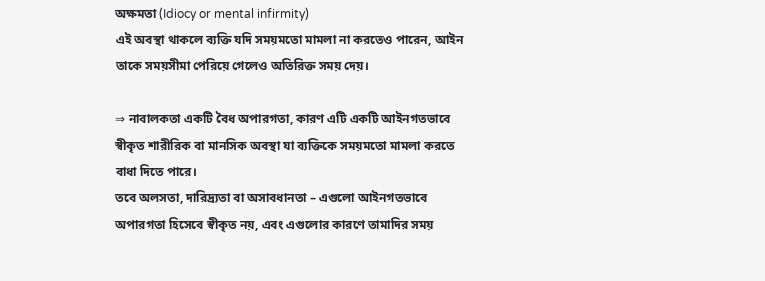অক্ষমতা (Idiocy or mental infirmity)
এই অবস্থা থাকলে ব্যক্তি যদি সময়মতো মামলা না করতেও পারেন, আইন তাকে সময়সীমা পেরিয়ে গেলেও অতিরিক্ত সময় দেয়।

⇒ নাবালকতা একটি বৈধ অপারগতা, কারণ এটি একটি আইনগতভাবে স্বীকৃত শারীরিক বা মানসিক অবস্থা যা ব্যক্তিকে সময়মতো মামলা করতে বাধা দিতে পারে।
তবে অলসতা, দারিদ্র্যতা বা অসাবধানতা – এগুলো আইনগতভাবে অপারগতা হিসেবে স্বীকৃত নয়, এবং এগুলোর কারণে তামাদির সময়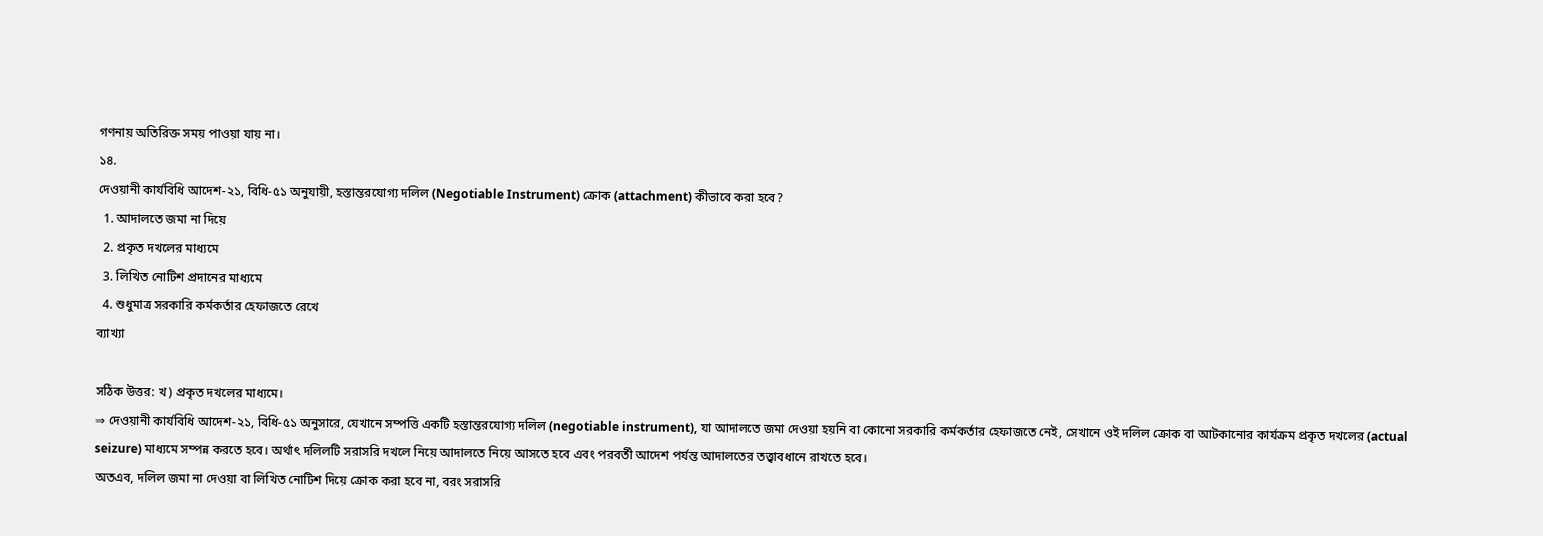গণনায় অতিরিক্ত সময় পাওয়া যায় না।
১৪.
দেওয়ানী কার্যবিধি আদেশ-২১, বিধি-৫১ অনুযায়ী, হস্তান্তরযোগ্য দলিল (Negotiable Instrument) ক্রোক (attachment) কীভাবে করা হবে?
  1. আদালতে জমা না দিয়ে
  2. প্রকৃত দখলের মাধ্যমে
  3. লিখিত নোটিশ প্রদানের মাধ্যমে
  4. শুধুমাত্র সরকারি কর্মকর্তার হেফাজতে রেখে
ব্যাখ্যা

সঠিক উত্তর: খ) প্রকৃত দখলের মাধ্যমে।
⇒ দেওয়ানী কার্যবিধি আদেশ-২১, বিধি-৫১ অনুসারে, যেখানে সম্পত্তি একটি হস্তান্তরযোগ্য দলিল (negotiable instrument), যা আদালতে জমা দেওয়া হয়নি বা কোনো সরকারি কর্মকর্তার হেফাজতে নেই, সেখানে ওই দলিল ক্রোক বা আটকানোর কার্যক্রম প্রকৃত দখলের (actual seizure) মাধ্যমে সম্পন্ন করতে হবে। অর্থাৎ দলিলটি সরাসরি দখলে নিয়ে আদালতে নিয়ে আসতে হবে এবং পরবর্তী আদেশ পর্যন্ত আদালতের তত্ত্বাবধানে রাখতে হবে।
অতএব, দলিল জমা না দেওয়া বা লিখিত নোটিশ দিয়ে ক্রোক করা হবে না, বরং সরাসরি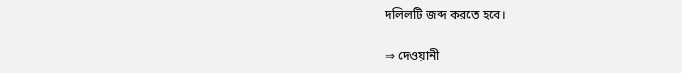দলিলটি জব্দ করতে হবে।

⇒ দেওয়ানী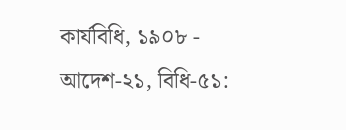কার্যবিধি, ১৯০৮ - আদেশ-২১, বিধি-৫১: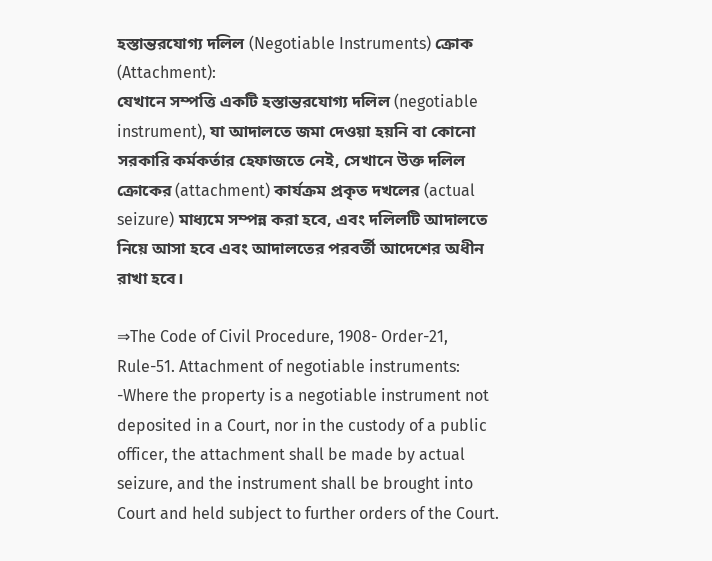হস্তান্তরযোগ্য দলিল (Negotiable Instruments) ক্রোক (Attachment):
যেখানে সম্পত্তি একটি হস্তান্তরযোগ্য দলিল (negotiable instrument), যা আদালতে জমা দেওয়া হয়নি বা কোনো সরকারি কর্মকর্তার হেফাজতে নেই, সেখানে উক্ত দলিল ক্রোকের (attachment) কার্যক্রম প্রকৃত দখলের (actual seizure) মাধ্যমে সম্পন্ন করা হবে, এবং দলিলটি আদালতে নিয়ে আসা হবে এবং আদালতের পরবর্তী আদেশের অধীন রাখা হবে।

⇒The Code of Civil Procedure, 1908- Order-21, Rule-51. Attachment of negotiable instruments:
-Where the property is a negotiable instrument not deposited in a Court, nor in the custody of a public officer, the attachment shall be made by actual seizure, and the instrument shall be brought into Court and held subject to further orders of the Court.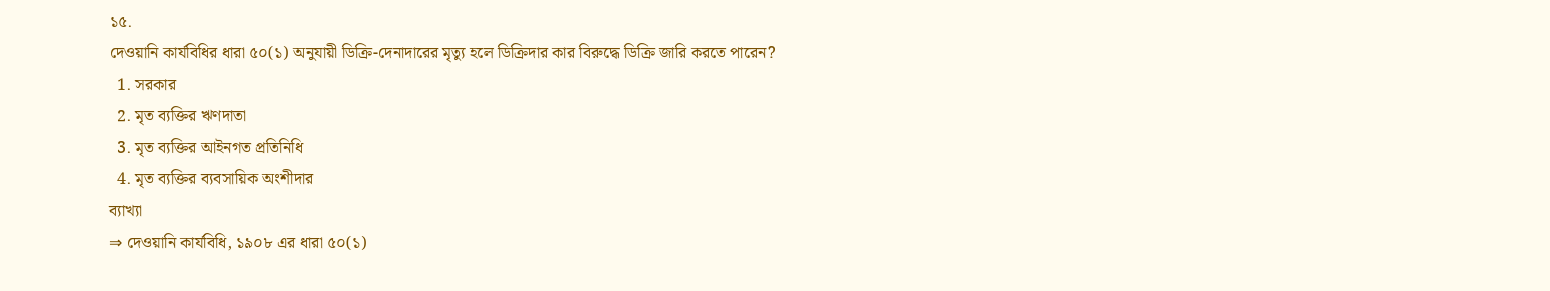১৫.
দেওয়ানি কার্যবিধির ধারা ৫০(১) অনুযায়ী ডিক্রি-দেনাদারের মৃত্যু হলে ডিক্রিদার কার বিরুদ্ধে ডিক্রি জারি করতে পারেন?
  1. সরকার
  2. মৃত ব্যক্তির ঋণদাতা
  3. মৃত ব্যক্তির আইনগত প্রতিনিধি
  4. মৃত ব্যক্তির ব্যবসায়িক অংশীদার
ব্যাখ্যা
⇒ দেওয়ানি কার্যবিধি, ১৯০৮ এর ধারা ৫০(১)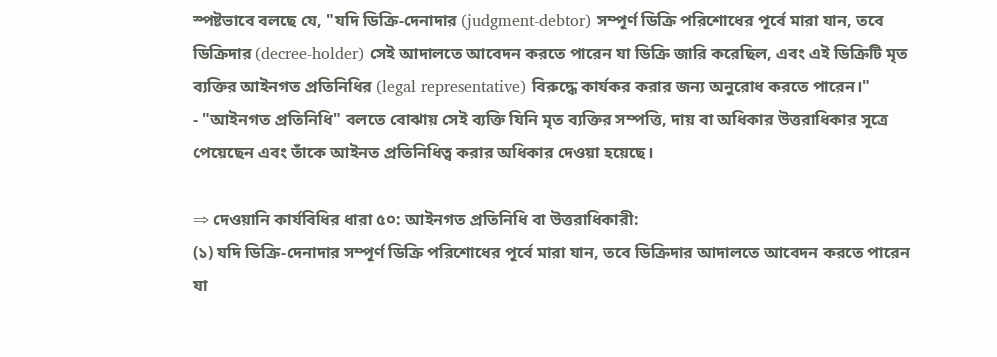স্পষ্টভাবে বলছে যে, "যদি ডিক্রি-দেনাদার (judgment-debtor) সম্পূর্ণ ডিক্রি পরিশোধের পূর্বে মারা যান, তবে ডিক্রিদার (decree-holder) সেই আদালতে আবেদন করতে পারেন যা ডিক্রি জারি করেছিল, এবং এই ডিক্রিটি মৃত ব্যক্তির আইনগত প্রতিনিধির (legal representative) বিরুদ্ধে কার্যকর করার জন্য অনুরোধ করতে পারেন।"
- "আইনগত প্রতিনিধি" বলতে বোঝায় সেই ব্যক্তি যিনি মৃত ব্যক্তির সম্পত্তি, দায় বা অধিকার উত্তরাধিকার সূত্রে পেয়েছেন এবং তাঁকে আইনত প্রতিনিধিত্ব করার অধিকার দেওয়া হয়েছে।

⇒ দেওয়ানি কার্যবিধির ধারা ৫০: আইনগত প্রতিনিধি বা উত্তরাধিকারী:
(১) যদি ডিক্রি-দেনাদার সম্পূর্ণ ডিক্রি পরিশোধের পূর্বে মারা যান, তবে ডিক্রিদার আদালতে আবেদন করতে পারেন যা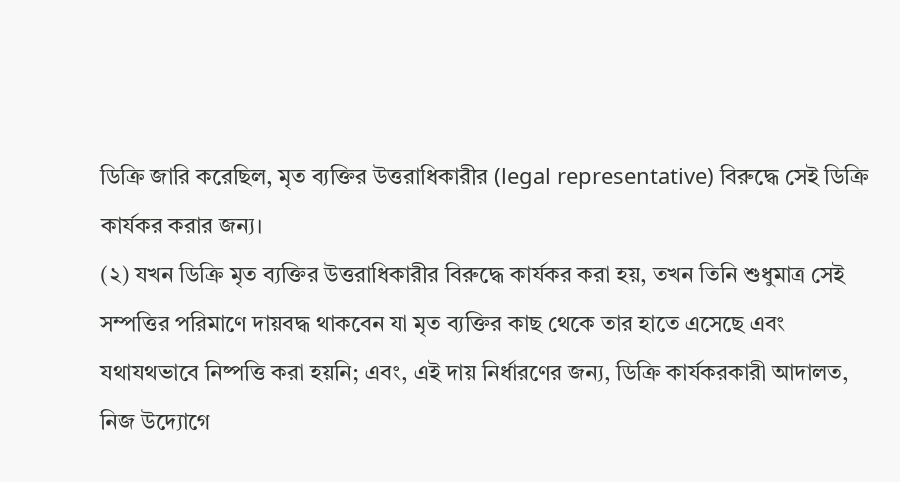ডিক্রি জারি করেছিল, মৃত ব্যক্তির উত্তরাধিকারীর (legal representative) বিরুদ্ধে সেই ডিক্রি কার্যকর করার জন্য।
(২) যখন ডিক্রি মৃত ব্যক্তির উত্তরাধিকারীর বিরুদ্ধে কার্যকর করা হয়, তখন তিনি শুধুমাত্র সেই সম্পত্তির পরিমাণে দায়বদ্ধ থাকবেন যা মৃত ব্যক্তির কাছ থেকে তার হাতে এসেছে এবং যথাযথভাবে নিষ্পত্তি করা হয়নি; এবং, এই দায় নির্ধারণের জন্য, ডিক্রি কার্যকরকারী আদালত, নিজ উদ্যোগে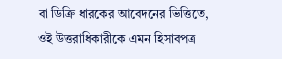বা ডিক্রি ধারকের আবেদনের ভিত্তিতে, ওই উত্তরাধিকারীকে এমন হিসাবপত্র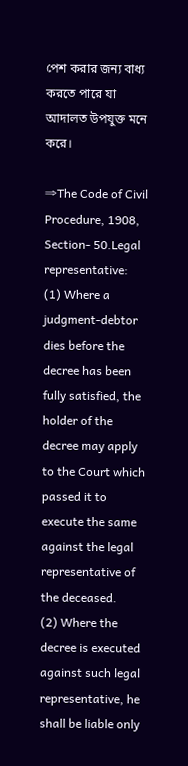পেশ করার জন্য বাধ্য করতে পারে যা আদালত উপযুক্ত মনে করে।

⇒The Code of Civil Procedure, 1908, Section- 50.Legal representative:
(1) Where a judgment-debtor dies before the decree has been fully satisfied, the holder of the decree may apply to the Court which passed it to execute the same against the legal representative of the deceased.
(2) Where the decree is executed against such legal representative, he shall be liable only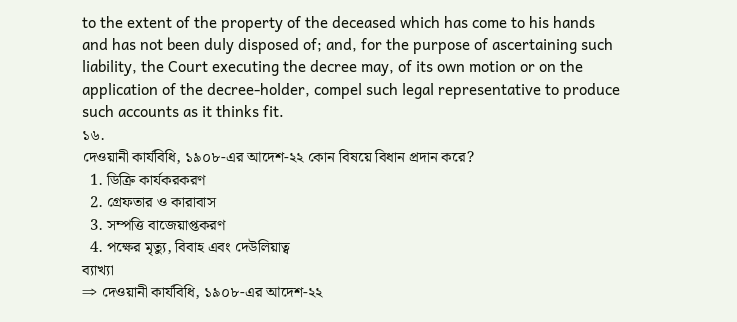to the extent of the property of the deceased which has come to his hands and has not been duly disposed of; and, for the purpose of ascertaining such liability, the Court executing the decree may, of its own motion or on the application of the decree-holder, compel such legal representative to produce such accounts as it thinks fit.
১৬.
দেওয়ানী কার্যবিধি, ১৯০৮-এর আদেশ-২২ কোন বিষয়ে বিধান প্রদান করে?
  1. ডিক্রি কার্যকরকরণ
  2. গ্রেফতার ও কারাবাস
  3. সম্পত্তি বাজেয়াপ্তকরণ
  4. পক্ষের মৃত্যু, বিবাহ এবং দেউলিয়াত্ব
ব্যাখ্যা
⇒ দেওয়ানী কার্যবিধি, ১৯০৮-এর আদেশ-২২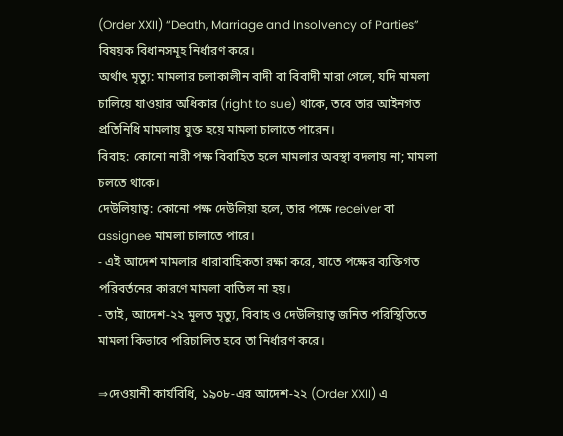(Order XXII) “Death, Marriage and Insolvency of Parties” বিষয়ক বিধানসমূহ নির্ধারণ করে।
অর্থাৎ মৃত্যু: মামলার চলাকালীন বাদী বা বিবাদী মারা গেলে, যদি মামলা চালিয়ে যাওয়ার অধিকার (right to sue) থাকে, তবে তার আইনগত প্রতিনিধি মামলায় যুক্ত হয়ে মামলা চালাতে পারেন।
বিবাহ: কোনো নারী পক্ষ বিবাহিত হলে মামলার অবস্থা বদলায় না; মামলা চলতে থাকে।
দেউলিয়াত্ব: কোনো পক্ষ দেউলিয়া হলে, তার পক্ষে receiver বা assignee মামলা চালাতে পারে।
- এই আদেশ মামলার ধারাবাহিকতা রক্ষা করে, যাতে পক্ষের ব্যক্তিগত পরিবর্তনের কারণে মামলা বাতিল না হয়।
- তাই, আদেশ-২২ মূলত মৃত্যু, বিবাহ ও দেউলিয়াত্ব জনিত পরিস্থিতিতে মামলা কিভাবে পরিচালিত হবে তা নির্ধারণ করে।

⇒দেওয়ানী কার্যবিধি, ১৯০৮-এর আদেশ-২২ (Order XXII) এ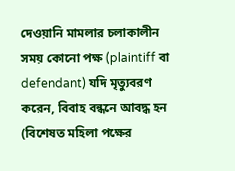দেওয়ানি মামলার চলাকালীন সময় কোনো পক্ষ (plaintiff বা defendant) যদি মৃত্যুবরণ করেন, বিবাহ বন্ধনে আবদ্ধ হন (বিশেষত মহিলা পক্ষের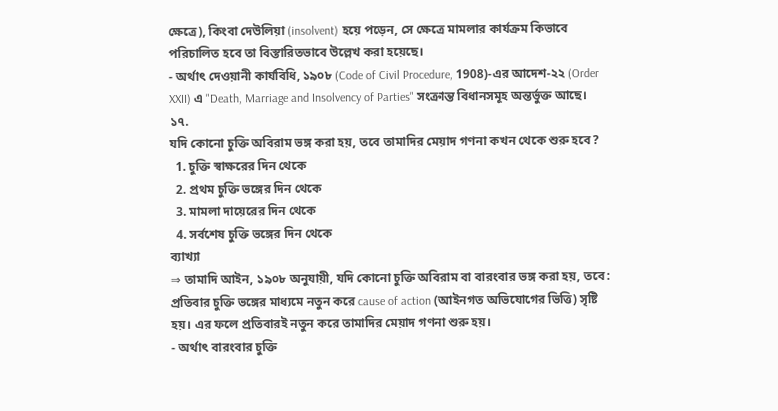ক্ষেত্রে), কিংবা দেউলিয়া (insolvent) হয়ে পড়েন, সে ক্ষেত্রে মামলার কার্যক্রম কিভাবে পরিচালিত হবে তা বিস্তারিতভাবে উল্লেখ করা হয়েছে।
- অর্থাৎ দেওয়ানী কার্যবিধি, ১৯০৮ (Code of Civil Procedure, 1908)-এর আদেশ-২২ (Order XXII) এ "Death, Marriage and Insolvency of Parties" সংক্রান্ত বিধানসমূহ অন্তর্ভুক্ত আছে।
১৭.
যদি কোনো চুক্তি অবিরাম ভঙ্গ করা হয়, তবে তামাদির মেয়াদ গণনা কখন থেকে শুরু হবে?
  1. চুক্তি স্বাক্ষরের দিন থেকে
  2. প্রথম চুক্তি ভঙ্গের দিন থেকে
  3. মামলা দায়েরের দিন থেকে
  4. সর্বশেষ চুক্তি ভঙ্গের দিন থেকে
ব্যাখ্যা
⇒ তামাদি আইন, ১৯০৮ অনুযায়ী, যদি কোনো চুক্তি অবিরাম বা বারংবার ভঙ্গ করা হয়, তবে: প্রতিবার চুক্তি ভঙ্গের মাধ্যমে নতুন করে cause of action (আইনগত অভিযোগের ভিত্তি) সৃষ্টি হয়। এর ফলে প্রতিবারই নতুন করে তামাদির মেয়াদ গণনা শুরু হয়।
- অর্থাৎ বারংবার চুক্তি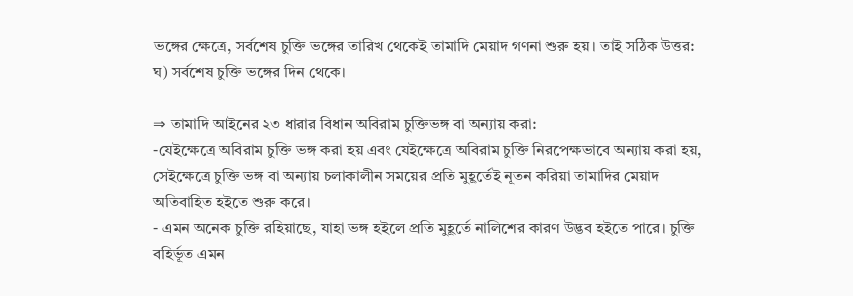ভঙ্গের ক্ষেত্রে, সর্বশেষ চুক্তি ভঙ্গের তারিখ থেকেই তামাদি মেয়াদ গণনা শুরু হয়। তাই সঠিক উত্তর: ঘ) সর্বশেষ চুক্তি ভঙ্গের দিন থেকে।

⇒ তামাদি আইনের ২৩ ধারার বিধান অবিরাম চুক্তিভঙ্গ বা অন্যায় করা:
-যেইক্ষেত্রে অবিরাম চুক্তি ভঙ্গ করা হয় এবং যেইক্ষেত্রে অবিরাম চুক্তি নিরপেক্ষভাবে অন্যায় করা হয়, সেইক্ষেত্রে চুক্তি ভঙ্গ বা অন্যায় চলাকালীন সময়ের প্রতি মুহূর্তেই নূতন করিয়া তামাদির মেয়াদ অতিবাহিত হইতে শুরু করে।
- এমন অনেক চুক্তি রহিয়াছে, যাহা ভঙ্গ হইলে প্রতি মুহূর্তে নালিশের কারণ উদ্ভব হইতে পারে। চুক্তি বহির্ভূত এমন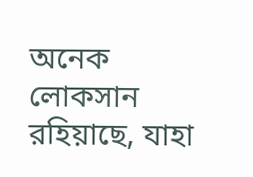অনেক লোকসান রহিয়াছে, যাহা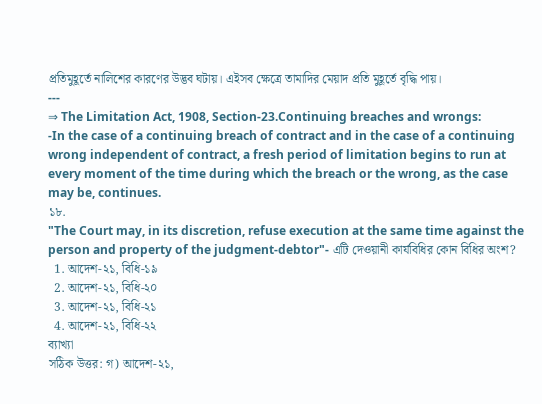প্রতিমুহূর্তে নালিশের কারণের উদ্ভব ঘটায়। এইসব ক্ষেত্রে তামাদির মেয়াদ প্রতি মুহূর্তে বৃদ্ধি পায়।
---
⇒ The Limitation Act, 1908, Section-23.Continuing breaches and wrongs:
-In the case of a continuing breach of contract and in the case of a continuing wrong independent of contract, a fresh period of limitation begins to run at every moment of the time during which the breach or the wrong, as the case may be, continues.
১৮.
"The Court may, in its discretion, refuse execution at the same time against the person and property of the judgment-debtor"- এটি দেওয়ানী কার্যবিধির কোন বিধির অংশ?
  1. আদেশ-২১, বিধি-১৯
  2. আদেশ-২১, বিধি-২০
  3. আদেশ-২১, বিধি-২১
  4. আদেশ-২১, বিধি-২২
ব্যাখ্যা
সঠিক উত্তর: গ) আদেশ-২১,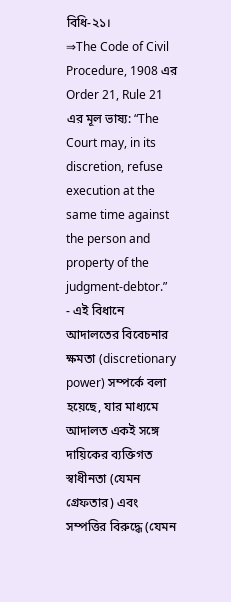বিধি-২১।
⇒The Code of Civil Procedure, 1908 এর Order 21, Rule 21 এর মূল ভাষ্য: “The Court may, in its discretion, refuse execution at the same time against the person and property of the judgment-debtor.”
- এই বিধানে আদালতের বিবেচনার ক্ষমতা (discretionary power) সম্পর্কে বলা হয়েছে, যার মাধ্যমে আদালত একই সঙ্গে দায়িকের ব্যক্তিগত স্বাধীনতা (যেমন গ্রেফতার) এবং সম্পত্তির বিরুদ্ধে (যেমন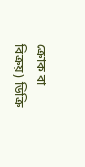ক্রোক বা বিক্রয়) ডিক্রি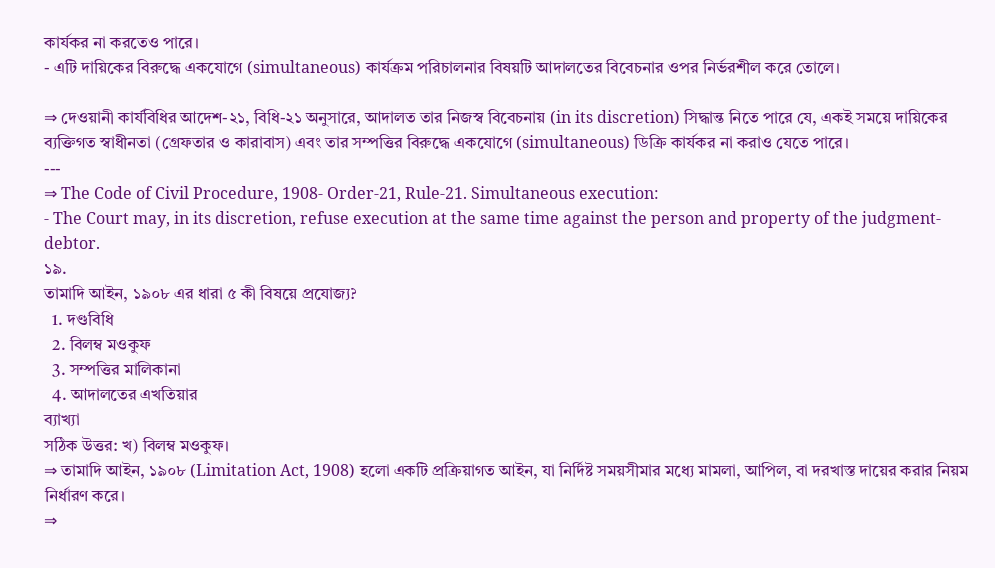কার্যকর না করতেও পারে।
- এটি দায়িকের বিরুদ্ধে একযোগে (simultaneous) কার্যক্রম পরিচালনার বিষয়টি আদালতের বিবেচনার ওপর নির্ভরশীল করে তোলে।

⇒ দেওয়ানী কার্যবিধির আদেশ-২১, বিধি-২১ অনুসারে, আদালত তার নিজস্ব বিবেচনায় (in its discretion) সিদ্ধান্ত নিতে পারে যে, একই সময়ে দায়িকের ব্যক্তিগত স্বাধীনতা (গ্রেফতার ও কারাবাস) এবং তার সম্পত্তির বিরুদ্ধে একযোগে (simultaneous) ডিক্রি কার্যকর না করাও যেতে পারে।
---
⇒ The Code of Civil Procedure, 1908- Order-21, Rule-21. Simultaneous execution:
- The Court may, in its discretion, refuse execution at the same time against the person and property of the judgment-debtor.
১৯.
তামাদি আইন, ১৯০৮ এর ধারা ৫ কী বিষয়ে প্রযোজ্য?
  1. দণ্ডবিধি
  2. বিলম্ব মওকুফ
  3. সম্পত্তির মালিকানা
  4. আদালতের এখতিয়ার
ব্যাখ্যা
সঠিক উত্তর: খ) বিলম্ব মওকুফ।
⇒ তামাদি আইন, ১৯০৮ (Limitation Act, 1908) হলো একটি প্রক্রিয়াগত আইন, যা নির্দিষ্ট সময়সীমার মধ্যে মামলা, আপিল, বা দরখাস্ত দায়ের করার নিয়ম নির্ধারণ করে।
⇒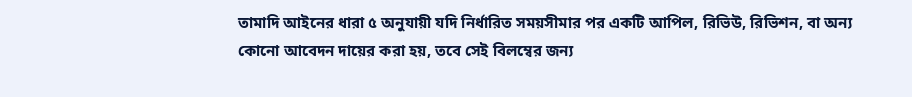তামাদি আইনের ধারা ৫ অনুযায়ী যদি নির্ধারিত সময়সীমার পর একটি আপিল, রিভিউ, রিভিশন, বা অন্য কোনো আবেদন দায়ের করা হয়, তবে সেই বিলম্বের জন্য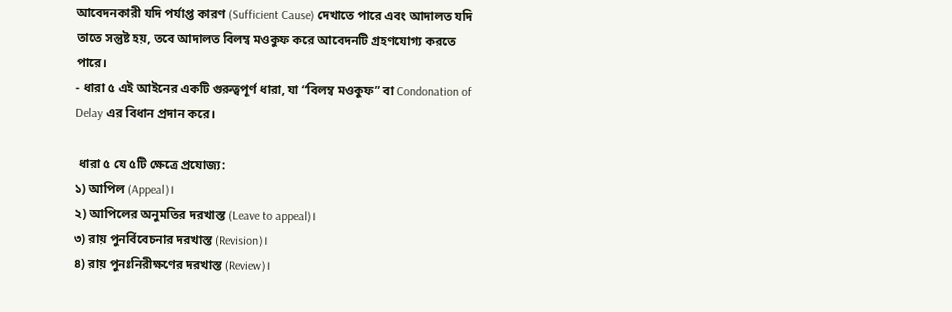আবেদনকারী যদি পর্যাপ্ত কারণ (Sufficient Cause) দেখাতে পারে এবং আদালত যদি তাতে সন্তুষ্ট হয়, তবে আদালত বিলম্ব মওকুফ করে আবেদনটি গ্রহণযোগ্য করতে পারে।
- ধারা ৫ এই আইনের একটি গুরুত্বপূর্ণ ধারা, যা “বিলম্ব মওকুফ” বা Condonation of Delay এর বিধান প্রদান করে।

 ধারা ৫ যে ৫টি ক্ষেত্রে প্রযোজ্য:
১) আপিল (Appeal)।
২) আপিলের অনুমতির দরখাস্ত (Leave to appeal)।
৩) রায় পুনর্বিবেচনার দরখাস্ত (Revision)।
৪) রায় পুনঃনিরীক্ষণের দরখাস্ত (Review)।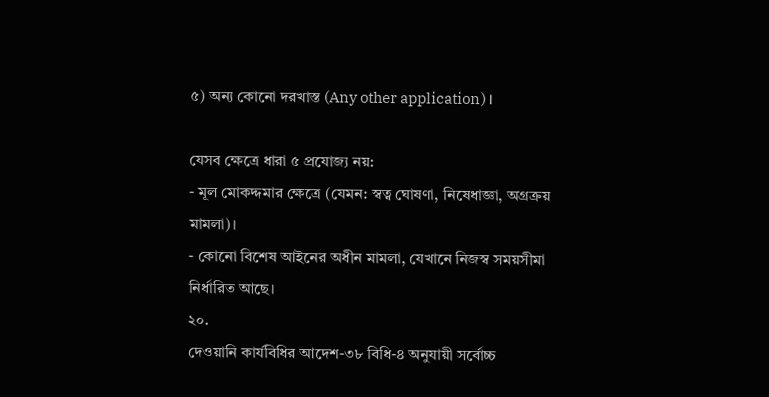৫) অন্য কোনো দরখাস্ত (Any other application)।

যেসব ক্ষেত্রে ধারা ৫ প্রযোজ্য নয়:
- মূল মোকদ্দমার ক্ষেত্রে (যেমন: স্বত্ব ঘোষণা, নিষেধাজ্ঞা, অগ্রক্রয় মামলা)।
- কোনো বিশেষ আইনের অধীন মামলা, যেখানে নিজস্ব সময়সীমা নির্ধারিত আছে।
২০.
দেওয়ানি কার্যবিধির আদেশ-৩৮ বিধি-৪ অনুযায়ী সর্বোচ্চ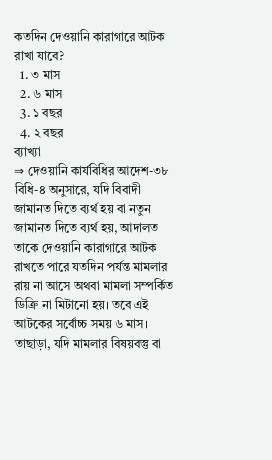কতদিন দেওয়ানি কারাগারে আটক রাখা যাবে?
  1. ৩ মাস
  2. ৬ মাস
  3. ১ বছর
  4. ২ বছর
ব্যাখ্যা
⇒ দেওয়ানি কার্যবিধির আদেশ-৩৮ বিধি-৪ অনুসারে, যদি বিবাদী জামানত দিতে ব্যর্থ হয় বা নতুন জামানত দিতে ব্যর্থ হয়, আদালত তাকে দেওয়ানি কারাগারে আটক রাখতে পারে যতদিন পর্যন্ত মামলার রায় না আসে অথবা মামলা সম্পর্কিত ডিক্রি না মিটানো হয়। তবে এই আটকের সর্বোচ্চ সময় ৬ মাস।
তাছাড়া, যদি মামলার বিষয়বস্তু বা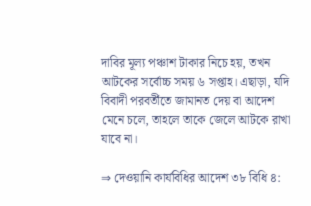দাবির মূল্য পঞ্চাশ টাকার নিচে হয়, তখন আটকের সর্বোচ্চ সময় ৬ সপ্তাহ। এছাড়া, যদি বিবাদী পরবর্তীতে জামানত দেয় বা আদেশ মেনে চলে, তাহলে তাকে জেলে আটকে রাখা যাবে না।

⇒ দেওয়ানি কার্যবিধির আদেশ ৩৮ বিধি ৪: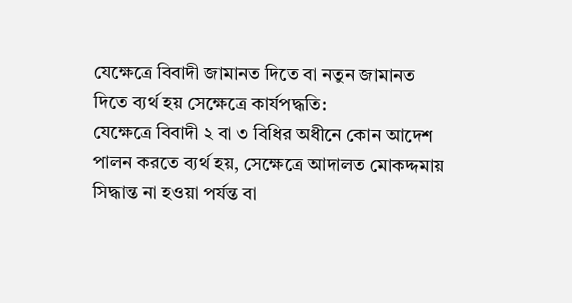যেক্ষেত্রে বিবাদী জামানত দিতে বা নতুন জামানত দিতে ব্যর্থ হয় সেক্ষেত্রে কার্যপদ্ধতি:
যেক্ষেত্রে বিবাদী ২ বা ৩ বিধির অধীনে কোন আদেশ পালন করতে ব্যর্থ হয়, সেক্ষেত্রে আদালত মোকদ্দমায় সিদ্ধান্ত না হওয়া পর্যন্ত বা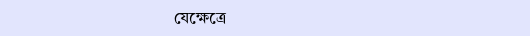যেক্ষেত্রে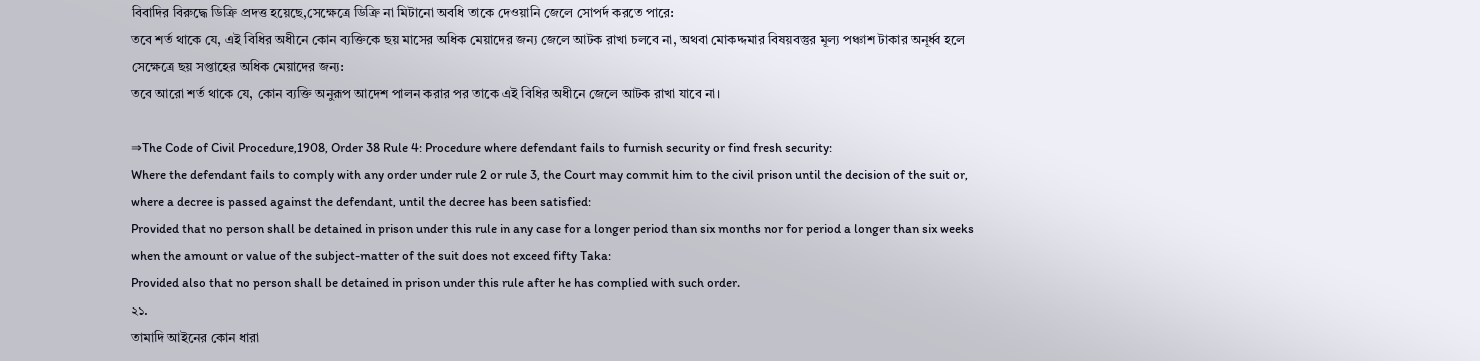বিবাদির বিরুদ্ধে ডিক্রি প্রদত্ত হয়েছে,সেক্ষেত্রে ডিক্রি না মিটানো অবধি তাকে দেওয়ানি জেলে সোপর্দ করতে পারে:
তবে শর্ত থাকে যে, এই বিধির অধীনে কোন ব্যক্তিকে ছয় মাসের অধিক মেয়াদের জন্য জেলে আটক রাখা চলবে না, অথবা মোকদ্দমার বিষয়বস্তুর মূল্য পঞ্চাশ টাকার অনূর্ধ্ব হলে সেক্ষেত্রে ছয় সপ্তাহের অধিক মেয়াদের জন্য:
তবে আরো শর্ত থাকে যে, কোন ব্যক্তি অনুরূপ আদেশ পালন করার পর তাকে এই বিধির অধীনে জেলে আটক রাখা যাবে না।

⇒The Code of Civil Procedure,1908, Order 38 Rule 4: Procedure where defendant fails to furnish security or find fresh security:
Where the defendant fails to comply with any order under rule 2 or rule 3, the Court may commit him to the civil prison until the decision of the suit or, where a decree is passed against the defendant, until the decree has been satisfied:
Provided that no person shall be detained in prison under this rule in any case for a longer period than six months nor for period a longer than six weeks when the amount or value of the subject-matter of the suit does not exceed fifty Taka:
Provided also that no person shall be detained in prison under this rule after he has complied with such order.
২১.
তামাদি আইনের কোন ধারা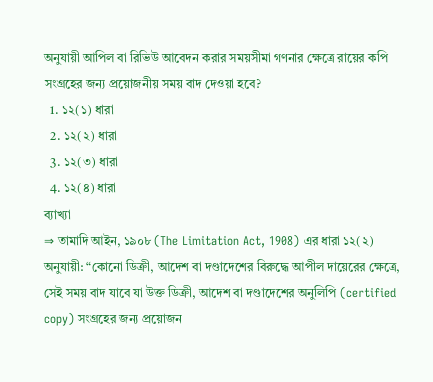অনুযায়ী আপিল বা রিভিউ আবেদন করার সময়সীমা গণনার ক্ষেত্রে রায়ের কপি সংগ্রহের জন্য প্রয়োজনীয় সময় বাদ দেওয়া হবে?
  1. ১২(১) ধারা
  2. ১২(২) ধারা
  3. ১২(৩) ধারা
  4. ১২(৪) ধারা
ব্যাখ্যা
⇒ তামাদি আইন, ১৯০৮ (The Limitation Act, 1908) এর ধারা ১২(২) অনুযায়ী: “কোনো ডিক্রী, আদেশ বা দণ্ডাদেশের বিরুদ্ধে আপীল দায়েরের ক্ষেত্রে, সেই সময় বাদ যাবে যা উক্ত ডিক্রী, আদেশ বা দণ্ডাদেশের অনুলিপি (certified copy) সংগ্রহের জন্য প্রয়োজন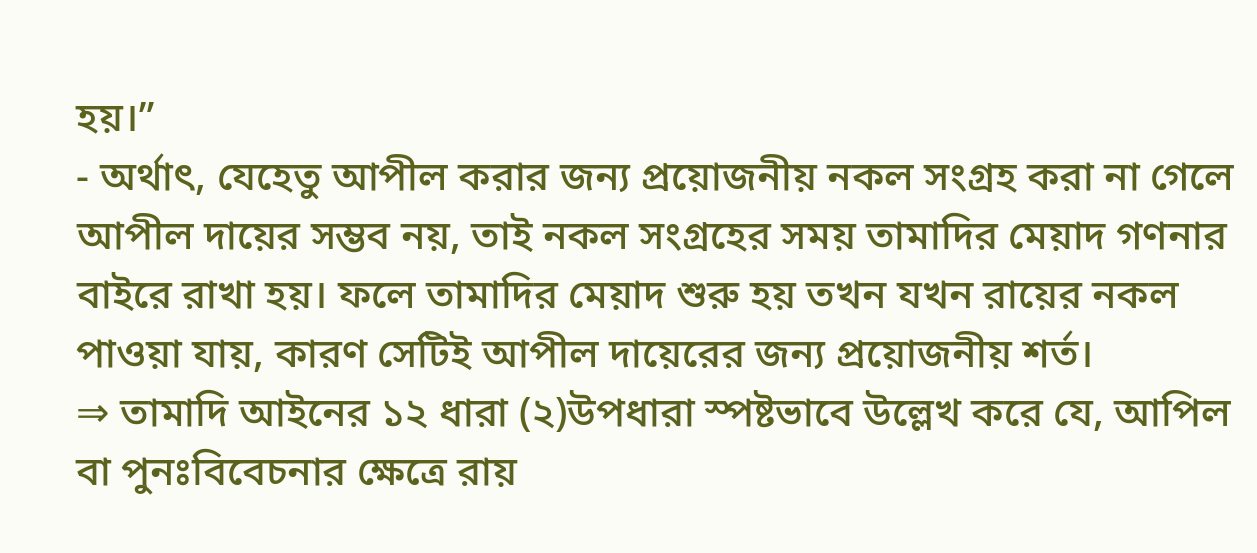হয়।”
- অর্থাৎ, যেহেতু আপীল করার জন্য প্রয়োজনীয় নকল সংগ্রহ করা না গেলে আপীল দায়ের সম্ভব নয়, তাই নকল সংগ্রহের সময় তামাদির মেয়াদ গণনার বাইরে রাখা হয়। ফলে তামাদির মেয়াদ শুরু হয় তখন যখন রায়ের নকল পাওয়া যায়, কারণ সেটিই আপীল দায়েরের জন্য প্রয়োজনীয় শর্ত।
⇒ তামাদি আইনের ১২ ধারা (২)উপধারা স্পষ্টভাবে উল্লেখ করে যে, আপিল বা পুনঃবিবেচনার ক্ষেত্রে রায়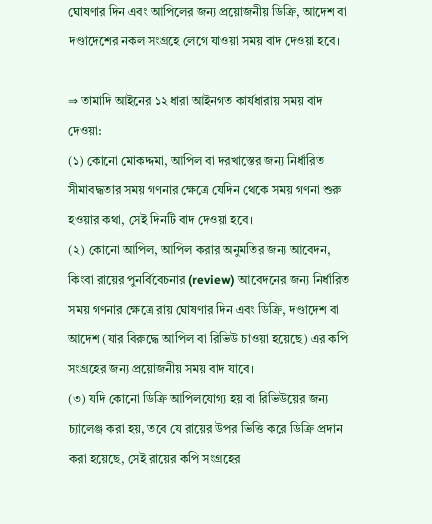ঘোষণার দিন এবং আপিলের জন্য প্রয়োজনীয় ডিক্রি, আদেশ বা দণ্ডাদেশের নকল সংগ্রহে লেগে যাওয়া সময় বাদ দেওয়া হবে।

⇒ তামাদি আইনের ১২ ধারা আইনগত কার্যধারায় সময় বাদ দেওয়া:
(১) কোনো মোকদ্দমা, আপিল বা দরখাস্তের জন্য নির্ধারিত সীমাবদ্ধতার সময় গণনার ক্ষেত্রে যেদিন থেকে সময় গণনা শুরু হওয়ার কথা, সেই দিনটি বাদ দেওয়া হবে।
(২) কোনো আপিল, আপিল করার অনুমতির জন্য আবেদন, কিংবা রায়ের পুনর্বিবেচনার (review) আবেদনের জন্য নির্ধারিত সময় গণনার ক্ষেত্রে রায় ঘোষণার দিন এবং ডিক্রি, দণ্ডাদেশ বা আদেশ (যার বিরুদ্ধে আপিল বা রিভিউ চাওয়া হয়েছে) এর কপি সংগ্রহের জন্য প্রয়োজনীয় সময় বাদ যাবে।
(৩) যদি কোনো ডিক্রি আপিলযোগ্য হয় বা রিভিউয়ের জন্য চ্যালেঞ্জ করা হয়, তবে যে রায়ের উপর ভিত্তি করে ডিক্রি প্রদান করা হয়েছে, সেই রায়ের কপি সংগ্রহের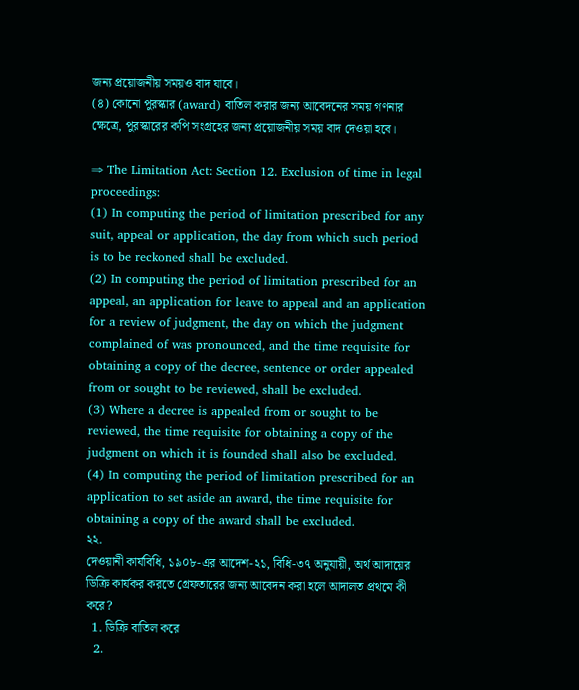জন্য প্রয়োজনীয় সময়ও বাদ যাবে।
(৪) কোনো পুরস্কার (award) বাতিল করার জন্য আবেদনের সময় গণনার ক্ষেত্রে, পুরস্কারের কপি সংগ্রহের জন্য প্রয়োজনীয় সময় বাদ দেওয়া হবে।

⇒ The Limitation Act: Section 12. Exclusion of time in legal proceedings:
(1) In computing the period of limitation prescribed for any suit, appeal or application, the day from which such period is to be reckoned shall be excluded.
(2) In computing the period of limitation prescribed for an appeal, an application for leave to appeal and an application for a review of judgment, the day on which the judgment complained of was pronounced, and the time requisite for obtaining a copy of the decree, sentence or order appealed from or sought to be reviewed, shall be excluded.
(3) Where a decree is appealed from or sought to be reviewed, the time requisite for obtaining a copy of the judgment on which it is founded shall also be excluded.
(4) In computing the period of limitation prescribed for an application to set aside an award, the time requisite for obtaining a copy of the award shall be excluded.
২২.
দেওয়ানী কার্যবিধি, ১৯০৮-এর আদেশ-২১, বিধি-৩৭ অনুযায়ী, অর্থ আদায়ের ডিক্রি কার্যকর করতে গ্রেফতারের জন্য আবেদন করা হলে আদালত প্রথমে কী করে?
  1. ডিক্রি বাতিল করে
  2.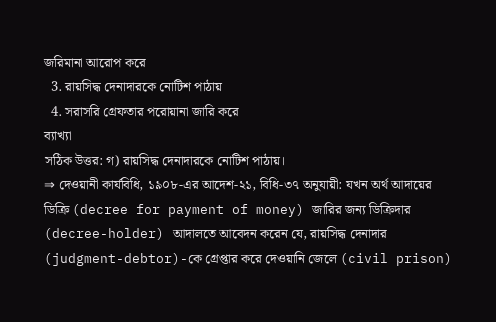জরিমানা আরোপ করে
  3. রায়সিদ্ধ দেনাদারকে নোটিশ পাঠায়
  4. সরাসরি গ্রেফতার পরোয়ানা জারি করে
ব্যাখ্যা
সঠিক উত্তর: গ) রায়সিদ্ধ দেনাদারকে নোটিশ পাঠায়।
⇒ দেওয়ানী কার্যবিধি, ১৯০৮-এর আদেশ-২১, বিধি-৩৭ অনুযায়ী: যখন অর্থ আদায়ের ডিক্রি (decree for payment of money) জারির জন্য ডিক্রিদার (decree-holder) আদালতে আবেদন করেন যে, রায়সিদ্ধ দেনাদার (judgment-debtor)-কে গ্রেপ্তার করে দেওয়ানি জেলে (civil prison)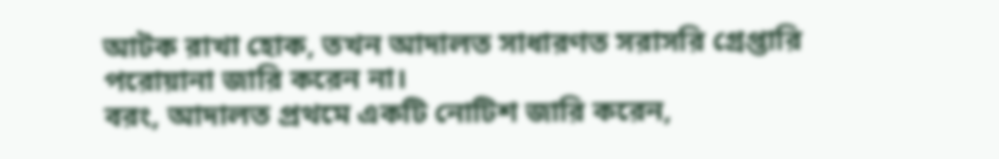আটক রাখা হোক, তখন আদালত সাধারণত সরাসরি গ্রেপ্তারি পরোয়ানা জারি করেন না।
বরং, আদালত প্রথমে একটি নোটিশ জারি করেন,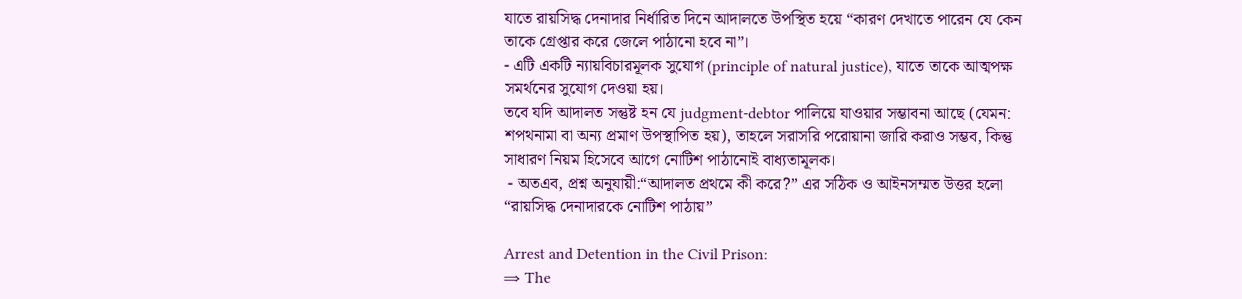যাতে রায়সিদ্ধ দেনাদার নির্ধারিত দিনে আদালতে উপস্থিত হয়ে “কারণ দেখাতে পারেন যে কেন তাকে গ্রেপ্তার করে জেলে পাঠানো হবে না”।
- এটি একটি ন্যায়বিচারমূলক সুযোগ (principle of natural justice), যাতে তাকে আত্মপক্ষ সমর্থনের সুযোগ দেওয়া হয়।
তবে যদি আদালত সন্তুষ্ট হন যে judgment-debtor পালিয়ে যাওয়ার সম্ভাবনা আছে (যেমন: শপথনামা বা অন্য প্রমাণ উপস্থাপিত হয়), তাহলে সরাসরি পরোয়ানা জারি করাও সম্ভব, কিন্তু সাধারণ নিয়ম হিসেবে আগে নোটিশ পাঠানোই বাধ্যতামূলক।
 - অতএব, প্রশ্ন অনুযায়ী:“আদালত প্রথমে কী করে?” এর সঠিক ও আইনসম্মত উত্তর হলো “রায়সিদ্ধ দেনাদারকে নোটিশ পাঠায়”

Arrest and Detention in the Civil Prison:
⇒ The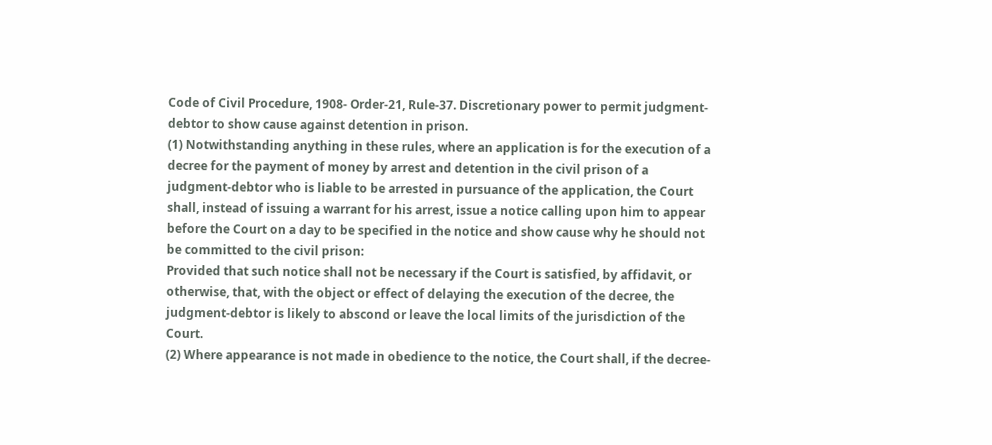Code of Civil Procedure, 1908- Order-21, Rule-37. Discretionary power to permit judgment-debtor to show cause against detention in prison.
(1) Notwithstanding anything in these rules, where an application is for the execution of a decree for the payment of money by arrest and detention in the civil prison of a judgment-debtor who is liable to be arrested in pursuance of the application, the Court shall, instead of issuing a warrant for his arrest, issue a notice calling upon him to appear before the Court on a day to be specified in the notice and show cause why he should not be committed to the civil prison:
Provided that such notice shall not be necessary if the Court is satisfied, by affidavit, or otherwise, that, with the object or effect of delaying the execution of the decree, the judgment-debtor is likely to abscond or leave the local limits of the jurisdiction of the Court.
(2) Where appearance is not made in obedience to the notice, the Court shall, if the decree-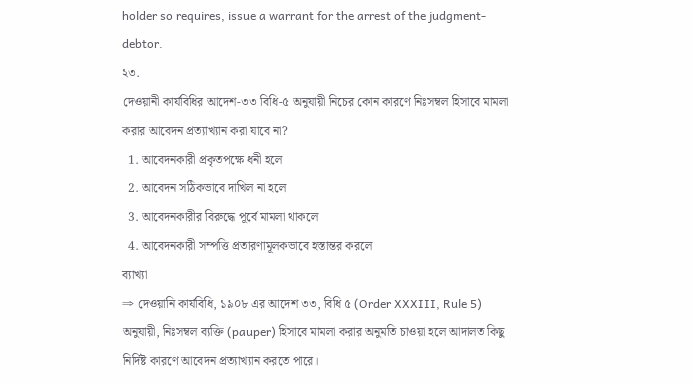holder so requires, issue a warrant for the arrest of the judgment-debtor.
২৩.
দেওয়ানী কার্যবিধির আদেশ-৩৩ বিধি-৫ অনুযায়ী নিচের কোন কারণে নিঃসম্বল হিসাবে মামলা করার আবেদন প্রত্যাখ্যান করা যাবে না?
  1. আবেদনকারী প্রকৃতপক্ষে ধনী হলে
  2. আবেদন সঠিকভাবে দাখিল না হলে
  3. আবেদনকারীর বিরুদ্ধে পূর্বে মামলা থাকলে
  4. আবেদনকারী সম্পত্তি প্রতারণামূলকভাবে হস্তান্তর করলে
ব্যাখ্যা
⇒ দেওয়ানি কার্যবিধি, ১৯০৮ এর আদেশ ৩৩, বিধি ৫ (Order XXXIII, Rule 5) অনুযায়ী, নিঃসম্বল ব্যক্তি (pauper) হিসাবে মামলা করার অনুমতি চাওয়া হলে আদালত কিছু নির্দিষ্ট কারণে আবেদন প্রত্যাখ্যান করতে পারে।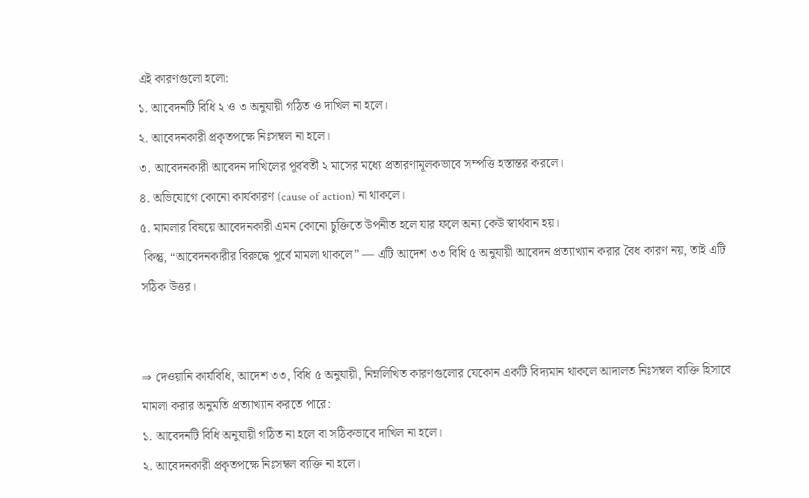এই কারণগুলো হলো:
১. আবেদনটি বিধি ২ ও ৩ অনুযায়ী গঠিত ও দাখিল না হলে।
২. আবেদনকারী প্রকৃতপক্ষে নিঃসম্বল না হলে।
৩. আবেদনকারী আবেদন দাখিলের পূর্ববর্তী ২ মাসের মধ্যে প্রতারণামূলকভাবে সম্পত্তি হস্তান্তর করলে।
৪. অভিযোগে কোনো কার্যকারণ (cause of action) না থাকলে।
৫. মামলার বিষয়ে আবেদনকারী এমন কোনো চুক্তিতে উপনীত হলে যার ফলে অন্য কেউ স্বার্থবান হয়।
 কিন্তু, “আবেদনকারীর বিরুদ্ধে পূর্বে মামলা থাকলে” — এটি আদেশ ৩৩ বিধি ৫ অনুযায়ী আবেদন প্রত্যাখ্যান করার বৈধ কারণ নয়, তাই এটি সঠিক উত্তর।


⇒ দেওয়ানি কার্যবিধি, আদেশ ৩৩, বিধি ৫ অনুযায়ী, নিম্নলিখিত কারণগুলোর যেকোন একটি বিদ্যমান থাকলে আদালত নিঃসম্বল ব্যক্তি হিসাবে মামলা করার অনুমতি প্রত্যাখ্যান করতে পারে:
১. আবেদনটি বিধি অনুযায়ী গঠিত না হলে বা সঠিকভাবে দাখিল না হলে।
২. আবেদনকারী প্রকৃতপক্ষে নিঃসম্বল ব্যক্তি না হলে।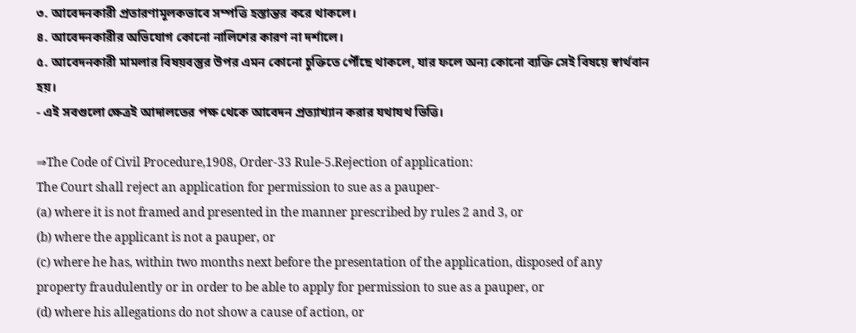৩. আবেদনকারী প্রতারণামূলকভাবে সম্পত্তি হস্তান্তর করে থাকলে।
৪. আবেদনকারীর অভিযোগ কোনো নালিশের কারণ না দর্শালে।
৫. আবেদনকারী মামলার বিষয়বস্তুর উপর এমন কোনো চুক্তিতে পৌঁছে থাকলে, যার ফলে অন্য কোনো ব্যক্তি সেই বিষয়ে স্বার্থবান হয়।
- এই সবগুলো ক্ষেত্রই আদালতের পক্ষ থেকে আবেদন প্রত্যাখ্যান করার যথাযথ ভিত্তি।

⇒The Code of Civil Procedure,1908, Order-33 Rule-5.Rejection of application:
The Court shall reject an application for permission to sue as a pauper-
(a) where it is not framed and presented in the manner prescribed by rules 2 and 3, or
(b) where the applicant is not a pauper, or
(c) where he has, within two months next before the presentation of the application, disposed of any property fraudulently or in order to be able to apply for permission to sue as a pauper, or
(d) where his allegations do not show a cause of action, or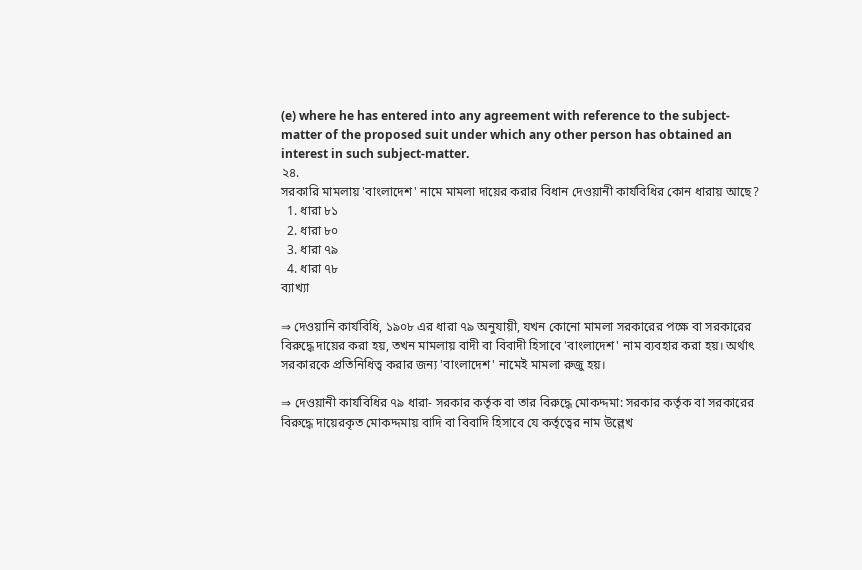(e) where he has entered into any agreement with reference to the subject-matter of the proposed suit under which any other person has obtained an interest in such subject-matter.
২৪.
সরকারি মামলায় 'বাংলাদেশ' নামে মামলা দায়ের করার বিধান দেওয়ানী কার্যবিধির কোন ধারায় আছে?
  1. ধারা ৮১
  2. ধারা ৮০
  3. ধারা ৭৯
  4. ধারা ৭৮
ব্যাখ্যা

⇒ দেওয়ানি কার্যবিধি, ১৯০৮ এর ধারা ৭৯ অনুযায়ী, যখন কোনো মামলা সরকারের পক্ষে বা সরকারের বিরুদ্ধে দায়ের করা হয়, তখন মামলায় বাদী বা বিবাদী হিসাবে 'বাংলাদেশ' নাম ব্যবহার করা হয়। অর্থাৎ সরকারকে প্রতিনিধিত্ব করার জন্য 'বাংলাদেশ' নামেই মামলা রুজু হয়।

⇒ দেওয়ানী কার্যবিধির ৭৯ ধারা- সরকার কর্তৃক বা তার বিরুদ্ধে মোকদ্দমা: সরকার কর্তৃক বা সরকারের বিরুদ্ধে দায়েরকৃত মোকদ্দমায় বাদি বা বিবাদি হিসাবে যে কর্তৃত্বের নাম উল্লেখ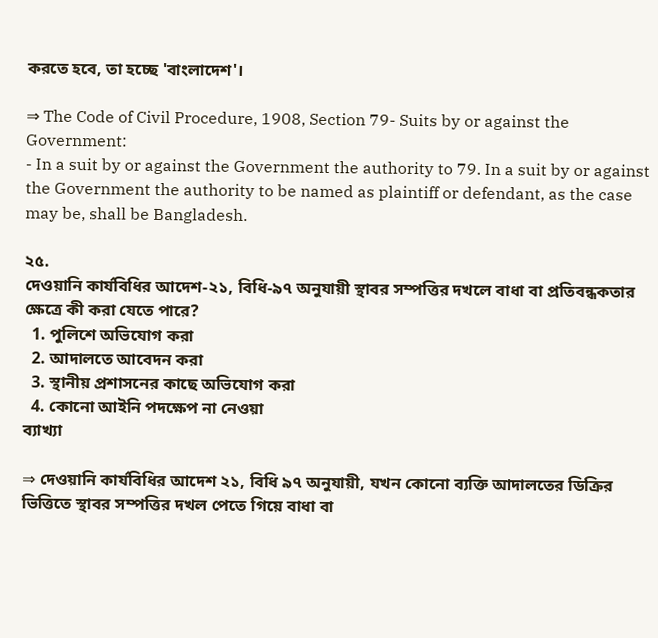করতে হবে, তা হচ্ছে 'বাংলাদেশ'।

⇒ The Code of Civil Procedure, 1908, Section 79- Suits by or against the Government:
- In a suit by or against the Government the authority to 79. In a suit by or against the Government the authority to be named as plaintiff or defendant, as the case may be, shall be Bangladesh.

২৫.
দেওয়ানি কার্যবিধির আদেশ-২১, বিধি-৯৭ অনুযায়ী স্থাবর সম্পত্তির দখলে বাধা বা প্রতিবন্ধকতার ক্ষেত্রে কী করা যেতে পারে?
  1. পুলিশে অভিযোগ করা
  2. আদালতে আবেদন করা
  3. স্থানীয় প্রশাসনের কাছে অভিযোগ করা
  4. কোনো আইনি পদক্ষেপ না নেওয়া
ব্যাখ্যা

⇒ দেওয়ানি কার্যবিধির আদেশ ২১, বিধি ৯৭ অনুযায়ী, যখন কোনো ব্যক্তি আদালতের ডিক্রির ভিত্তিতে স্থাবর সম্পত্তির দখল পেতে গিয়ে বাধা বা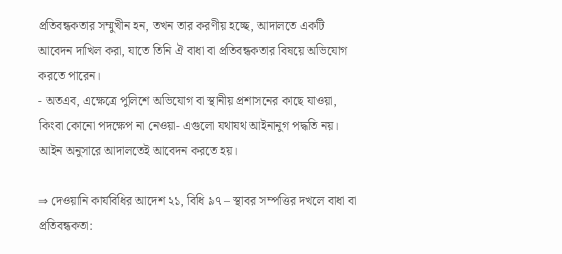প্রতিবন্ধকতার সম্মুখীন হন, তখন তার করণীয় হচ্ছে, আদালতে একটি আবেদন দাখিল করা, যাতে তিনি ঐ বাধা বা প্রতিবন্ধকতার বিষয়ে অভিযোগ করতে পারেন।
- অতএব, এক্ষেত্রে পুলিশে অভিযোগ বা স্থানীয় প্রশাসনের কাছে যাওয়া, কিংবা কোনো পদক্ষেপ না নেওয়া- এগুলো যথাযথ আইনানুগ পদ্ধতি নয়। আইন অনুসারে আদালতেই আবেদন করতে হয়।

⇒ দেওয়ানি কার্যবিধির আদেশ ২১, বিধি ৯৭ – স্থাবর সম্পত্তির দখলে বাধা বা প্রতিবন্ধকতা: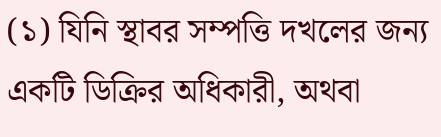(১) যিনি স্থাবর সম্পত্তি দখলের জন্য একটি ডিক্রির অধিকারী, অথবা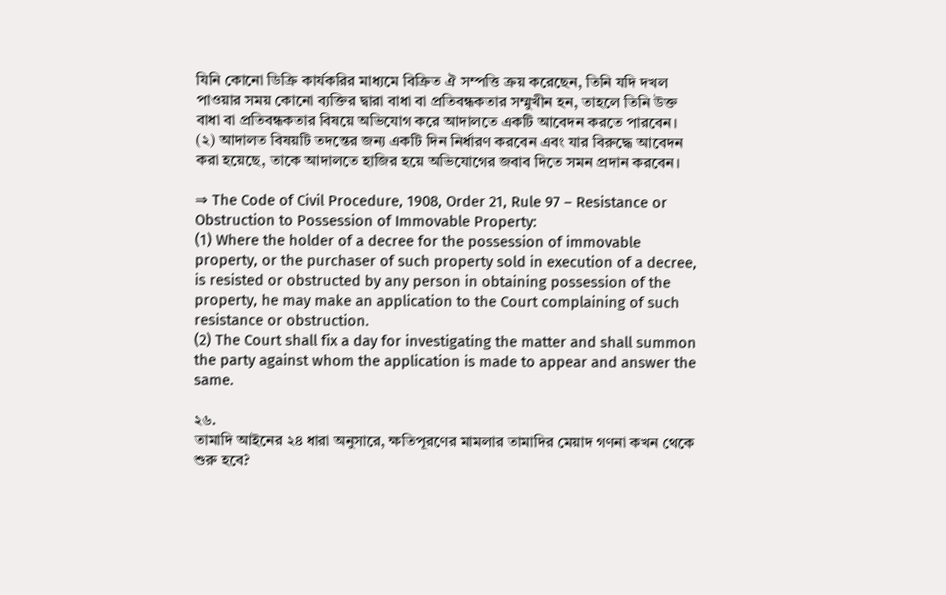যিনি কোনো ডিক্রি কার্যকরির মাধ্যমে বিক্রিত ঐ সম্পত্তি ক্রয় করেছেন, তিনি যদি দখল পাওয়ার সময় কোনো ব্যক্তির দ্বারা বাধা বা প্রতিবন্ধকতার সম্মুখীন হন, তাহলে তিনি উক্ত বাধা বা প্রতিবন্ধকতার বিষয়ে অভিযোগ করে আদালতে একটি আবেদন করতে পারবেন।
(২) আদালত বিষয়টি তদন্তের জন্য একটি দিন নির্ধারণ করবেন এবং যার বিরুদ্ধে আবেদন করা হয়েছে, তাকে আদালতে হাজির হয়ে অভিযোগের জবাব দিতে সমন প্রদান করবেন।

⇒ The Code of Civil Procedure, 1908, Order 21, Rule 97 – Resistance or Obstruction to Possession of Immovable Property:
(1) Where the holder of a decree for the possession of immovable property, or the purchaser of such property sold in execution of a decree, is resisted or obstructed by any person in obtaining possession of the property, he may make an application to the Court complaining of such resistance or obstruction.
(2) The Court shall fix a day for investigating the matter and shall summon the party against whom the application is made to appear and answer the same.

২৬.
তামাদি আইনের ২৪ ধারা অনুসারে, ক্ষতিপূরণের মামলার তামাদির মেয়াদ গণনা কখন থেকে শুরু হবে?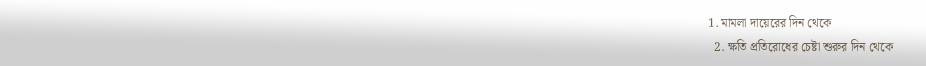1. মামলা দায়েরের দিন থেকে
  2. ক্ষতি প্রতিরোধের চেষ্টা শুরুর দিন থেকে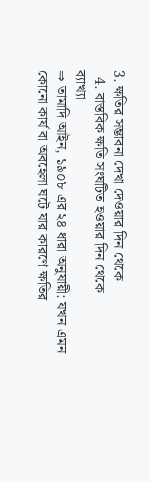3. ক্ষতির সম্ভাবনা দেখা দেওয়ার দিন থেকে
  4. বাস্তবিক ক্ষতি সংঘটিত হওয়ার দিন থেকে
ব্যাখ্যা
⇒ তামাদি আইন, ১৯০৮ এর ২৪ ধারা অনুযায়ী: যখন এমন কোনো কার্য বা অবহেলা ঘটে যার কারণে ক্ষতির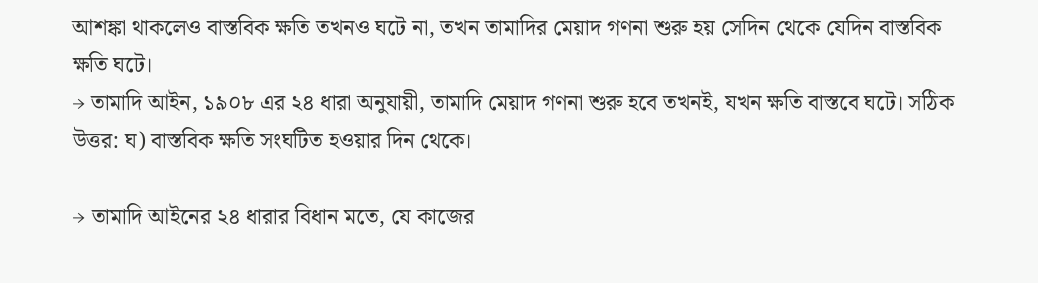আশঙ্কা থাকলেও বাস্তবিক ক্ষতি তখনও ঘটে না, তখন তামাদির মেয়াদ গণনা শুরু হয় সেদিন থেকে যেদিন বাস্তবিক ক্ষতি ঘটে।
→ তামাদি আইন, ১৯০৮ এর ২৪ ধারা অনুযায়ী, তামাদি মেয়াদ গণনা শুরু হবে তখনই, যখন ক্ষতি বাস্তবে ঘটে। সঠিক উত্তর: ঘ) বাস্তবিক ক্ষতি সংঘটিত হওয়ার দিন থেকে।

→ তামাদি আইনের ২৪ ধারার বিধান মতে, যে কাজের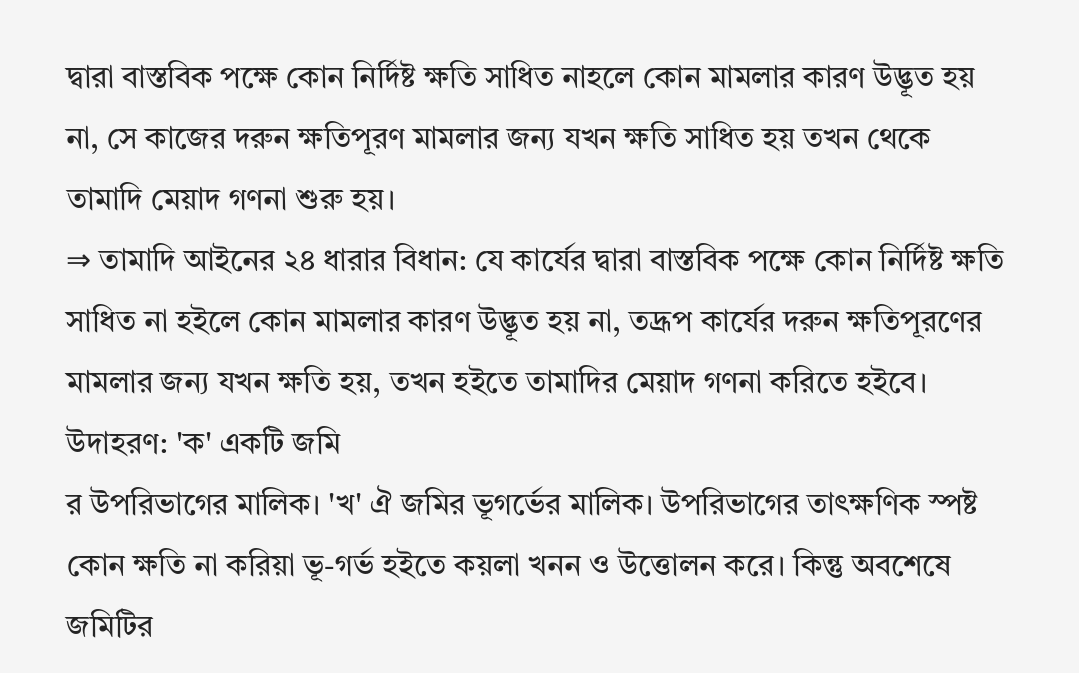দ্বারা বাস্তবিক পক্ষে কোন নির্দিষ্ট ক্ষতি সাধিত নাহলে কোন মামলার কারণ উদ্ভূত হয় না, সে কাজের দরুন ক্ষতিপূরণ মামলার জন্য যখন ক্ষতি সাধিত হয় তখন থেকে তামাদি মেয়াদ গণনা শুরু হয়।
⇒ তামাদি আইনের ২৪ ধারার বিধান: যে কার্যের দ্বারা বাস্তবিক পক্ষে কোন নির্দিষ্ট ক্ষতি সাধিত না হইলে কোন মামলার কারণ উদ্ভূত হয় না, তদ্রূপ কার্যের দরুন ক্ষতিপূরণের মামলার জন্য যখন ক্ষতি হয়, তখন হইতে তামাদির মেয়াদ গণনা করিতে হইবে।
উদাহরণ: 'ক' একটি জমি
র উপরিভাগের মালিক। 'খ' ঐ জমির ভূগর্ভের মালিক। উপরিভাগের তাৎক্ষণিক স্পষ্ট কোন ক্ষতি না করিয়া ভূ-গর্ভ হইতে কয়লা খনন ও উত্তোলন করে। কিন্তু অবশেষে জমিটির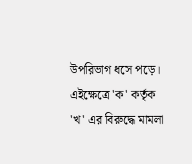উপরিভাগ ধসে পড়ে। এইক্ষেত্রে 'ক' কর্তৃক 'খ' এর বিরুদ্ধে মামলা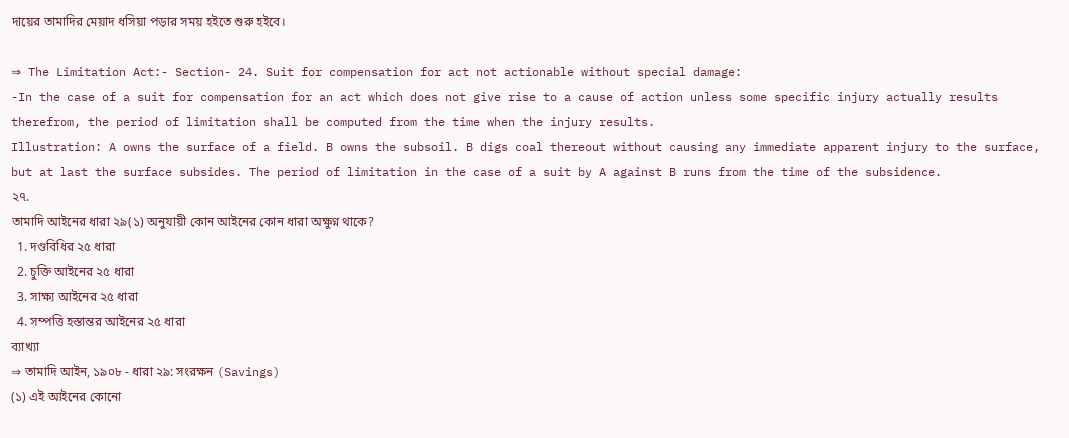দায়ের তামাদির মেয়াদ ধসিয়া পড়ার সময় হইতে শুরু হইবে।

⇒ The Limitation Act:- Section- 24. Suit for compensation for act not actionable without special damage:
-In the case of a suit for compensation for an act which does not give rise to a cause of action unless some specific injury actually results therefrom, the period of limitation shall be computed from the time when the injury results.
Illustration: A owns the surface of a field. B owns the subsoil. B digs coal thereout without causing any immediate apparent injury to the surface, but at last the surface subsides. The period of limitation in the case of a suit by A against B runs from the time of the subsidence.
২৭.
তামাদি আইনের ধারা ২৯(১) অনুযায়ী কোন আইনের কোন ধারা অক্ষুণ্ন থাকে?
  1. দণ্ডবিধির ২৫ ধারা
  2. চুক্তি আইনের ২৫ ধারা
  3. সাক্ষ্য আইনের ২৫ ধারা
  4. সম্পত্তি হস্তান্তর আইনের ২৫ ধারা
ব্যাখ্যা
⇒ তামাদি আইন, ১৯০৮ - ধারা ২৯: সংরক্ষন (Savings)
(১) এই আইনের কোনো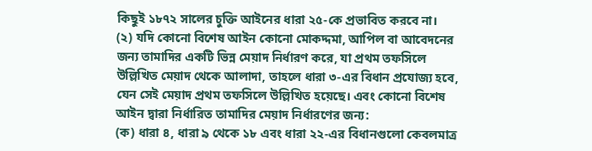কিছুই ১৮৭২ সালের চুক্তি আইনের ধারা ২৫-কে প্রভাবিত করবে না।
(২) যদি কোনো বিশেষ আইন কোনো মোকদ্দমা, আপিল বা আবেদনের জন্য তামাদির একটি ভিন্ন মেয়াদ নির্ধারণ করে, যা প্রথম তফসিলে উল্লিখিত মেয়াদ থেকে আলাদা, তাহলে ধারা ৩-এর বিধান প্রযোজ্য হবে, যেন সেই মেয়াদ প্রথম তফসিলে উল্লিখিত হয়েছে। এবং কোনো বিশেষ আইন দ্বারা নির্ধারিত তামাদির মেয়াদ নির্ধারণের জন্য:
(ক) ধারা ৪, ধারা ৯ থেকে ১৮ এবং ধারা ২২-এর বিধানগুলো কেবলমাত্র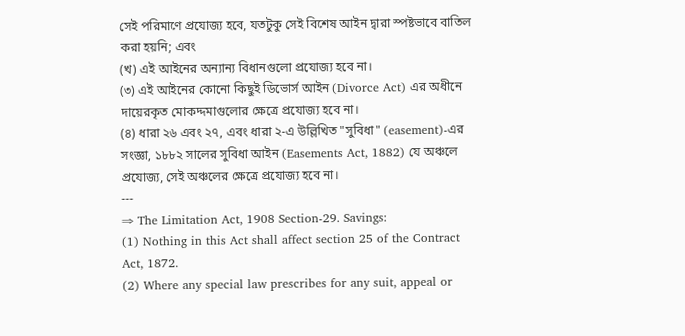সেই পরিমাণে প্রযোজ্য হবে, যতটুকু সেই বিশেষ আইন দ্বারা স্পষ্টভাবে বাতিল করা হয়নি; এবং
(খ) এই আইনের অন্যান্য বিধানগুলো প্রযোজ্য হবে না।
(৩) এই আইনের কোনো কিছুই ডিভোর্স আইন (Divorce Act) এর অধীনে দায়েরকৃত মোকদ্দমাগুলোর ক্ষেত্রে প্রযোজ্য হবে না।
(৪) ধারা ২৬ এবং ২৭, এবং ধারা ২-এ উল্লিখিত "সুবিধা" (easement)-এর সংজ্ঞা, ১৮৮২ সালের সুবিধা আইন (Easements Act, 1882) যে অঞ্চলে প্রযোজ্য, সেই অঞ্চলের ক্ষেত্রে প্রযোজ্য হবে না।
---
⇒ The Limitation Act, 1908 Section-29. Savings:
(1) Nothing in this Act shall affect section 25 of the Contract Act, 1872.
(2) Where any special law prescribes for any suit, appeal or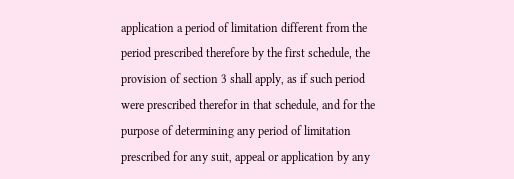application a period of limitation different from the period prescribed therefore by the first schedule, the provision of section 3 shall apply, as if such period were prescribed therefor in that schedule, and for the purpose of determining any period of limitation prescribed for any suit, appeal or application by any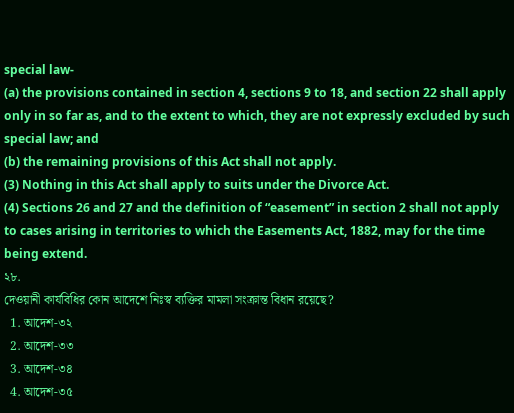special law-
(a) the provisions contained in section 4, sections 9 to 18, and section 22 shall apply only in so far as, and to the extent to which, they are not expressly excluded by such special law; and
(b) the remaining provisions of this Act shall not apply.
(3) Nothing in this Act shall apply to suits under the Divorce Act.
(4) Sections 26 and 27 and the definition of “easement” in section 2 shall not apply to cases arising in territories to which the Easements Act, 1882, may for the time being extend.
২৮.
দেওয়ানী কার্যবিধির কোন আদেশে নিঃস্ব ব্যক্তির মামলা সংক্রান্ত বিধান রয়েছে?
  1. আদেশ-৩২
  2. আদেশ-৩৩
  3. আদেশ-৩৪
  4. আদেশ-৩৫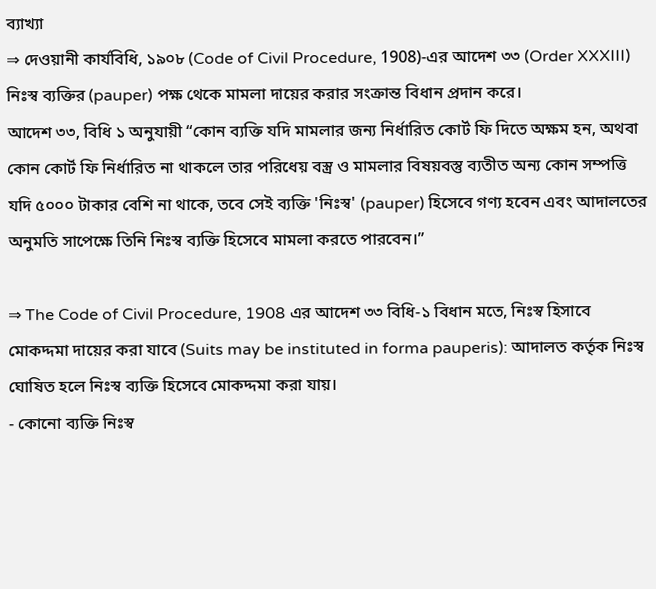ব্যাখ্যা
⇒ দেওয়ানী কার্যবিধি, ১৯০৮ (Code of Civil Procedure, 1908)-এর আদেশ ৩৩ (Order XXXIII) নিঃস্ব ব্যক্তির (pauper) পক্ষ থেকে মামলা দায়ের করার সংক্রান্ত বিধান প্রদান করে।
আদেশ ৩৩, বিধি ১ অনুযায়ী “কোন ব্যক্তি যদি মামলার জন্য নির্ধারিত কোর্ট ফি দিতে অক্ষম হন, অথবা কোন কোর্ট ফি নির্ধারিত না থাকলে তার পরিধেয় বস্ত্র ও মামলার বিষয়বস্তু ব্যতীত অন্য কোন সম্পত্তি যদি ৫০০০ টাকার বেশি না থাকে, তবে সেই ব্যক্তি 'নিঃস্ব' (pauper) হিসেবে গণ্য হবেন এবং আদালতের অনুমতি সাপেক্ষে তিনি নিঃস্ব ব্যক্তি হিসেবে মামলা করতে পারবেন।”

⇒ The Code of Civil Procedure, 1908 এর আদেশ ৩৩ বিধি-১ বিধান মতে, নিঃস্ব হিসাবে মোকদ্দমা দায়ের করা যাবে (Suits may be instituted in forma pauperis): আদালত কর্তৃক নিঃস্ব ঘোষিত হলে নিঃস্ব ব্যক্তি হিসেবে মোকদ্দমা করা যায়।
- কোনো ব্যক্তি নিঃস্ব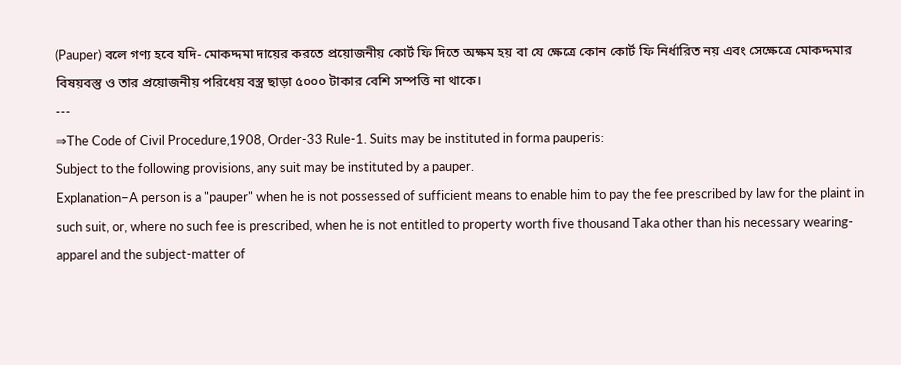(Pauper) বলে গণ্য হবে যদি- মোকদ্দমা দায়ের করতে প্রয়োজনীয় কোর্ট ফি দিতে অক্ষম হয় বা যে ক্ষেত্রে কোন কোর্ট ফি নির্ধারিত নয় এবং সেক্ষেত্রে মোকদ্দমার বিষয়বস্তু ও তার প্রয়োজনীয় পরিধেয় বস্ত্র ছাড়া ৫০০০ টাকার বেশি সম্পত্তি না থাকে।
---
⇒The Code of Civil Procedure,1908, Order-33 Rule-1. Suits may be instituted in forma pauperis:
Subject to the following provisions, any suit may be instituted by a pauper.
Explanation−A person is a "pauper" when he is not possessed of sufficient means to enable him to pay the fee prescribed by law for the plaint in such suit, or, where no such fee is prescribed, when he is not entitled to property worth five thousand Taka other than his necessary wearing-apparel and the subject-matter of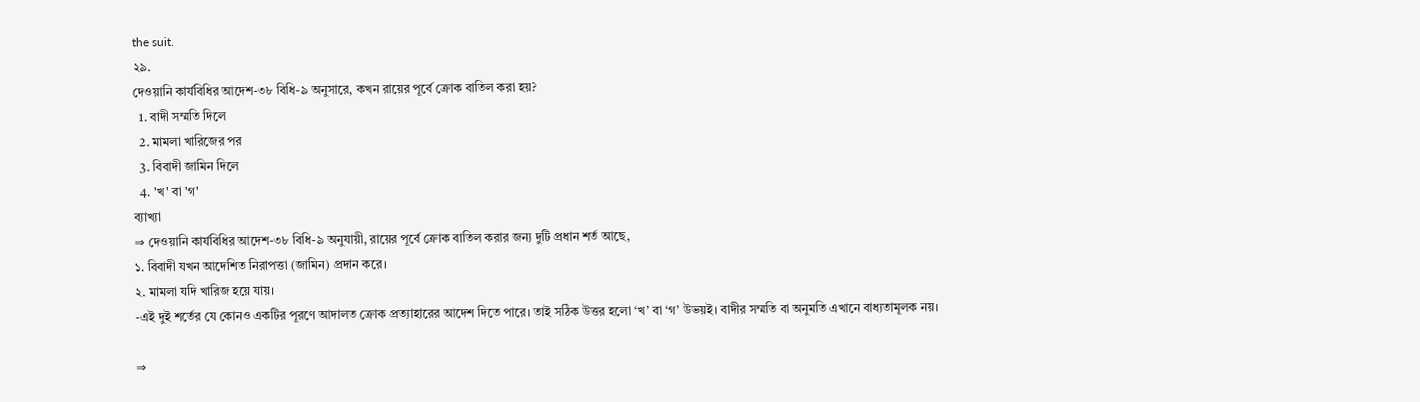the suit.
২৯.
দেওয়ানি কার্যবিধির আদেশ-৩৮ বিধি-৯ অনুসারে, কখন রায়ের পূর্বে ক্রোক বাতিল করা হয়?
  1. বাদী সম্মতি দিলে
  2. মামলা খারিজের পর
  3. বিবাদী জামিন দিলে
  4. 'খ' বা 'গ'
ব্যাখ্যা
⇒ দেওয়ানি কার্যবিধির আদেশ-৩৮ বিধি-৯ অনুযায়ী, রায়ের পূর্বে ক্রোক বাতিল করার জন্য দুটি প্রধান শর্ত আছে,
১. বিবাদী যখন আদেশিত নিরাপত্তা (জামিন) প্রদান করে।
২. মামলা যদি খারিজ হয়ে যায়।
-এই দুই শর্তের যে কোনও একটির পূরণে আদালত ক্রোক প্রত্যাহারের আদেশ দিতে পারে। তাই সঠিক উত্তর হলো ‘খ’ বা ‘গ’ উভয়ই। বাদীর সম্মতি বা অনুমতি এখানে বাধ্যতামূলক নয়।

⇒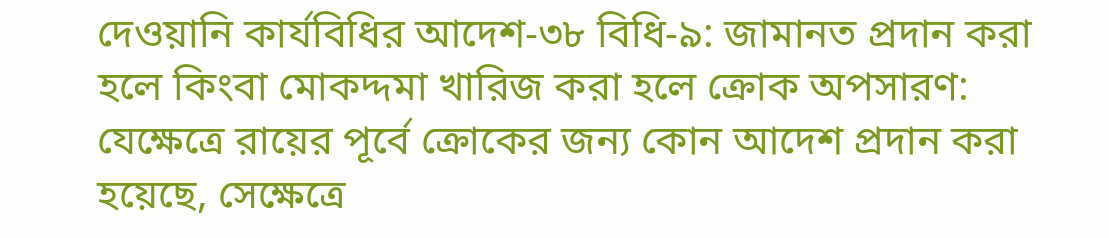দেওয়ানি কার্যবিধির আদেশ-৩৮ বিধি-৯: জামানত প্রদান করা হলে কিংবা মোকদ্দমা খারিজ করা হলে ক্রোক অপসারণ:
যেক্ষেত্রে রায়ের পূর্বে ক্রোকের জন্য কোন আদেশ প্রদান করা হয়েছে, সেক্ষেত্রে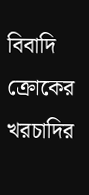বিবাদি ক্রোকের খরচাদির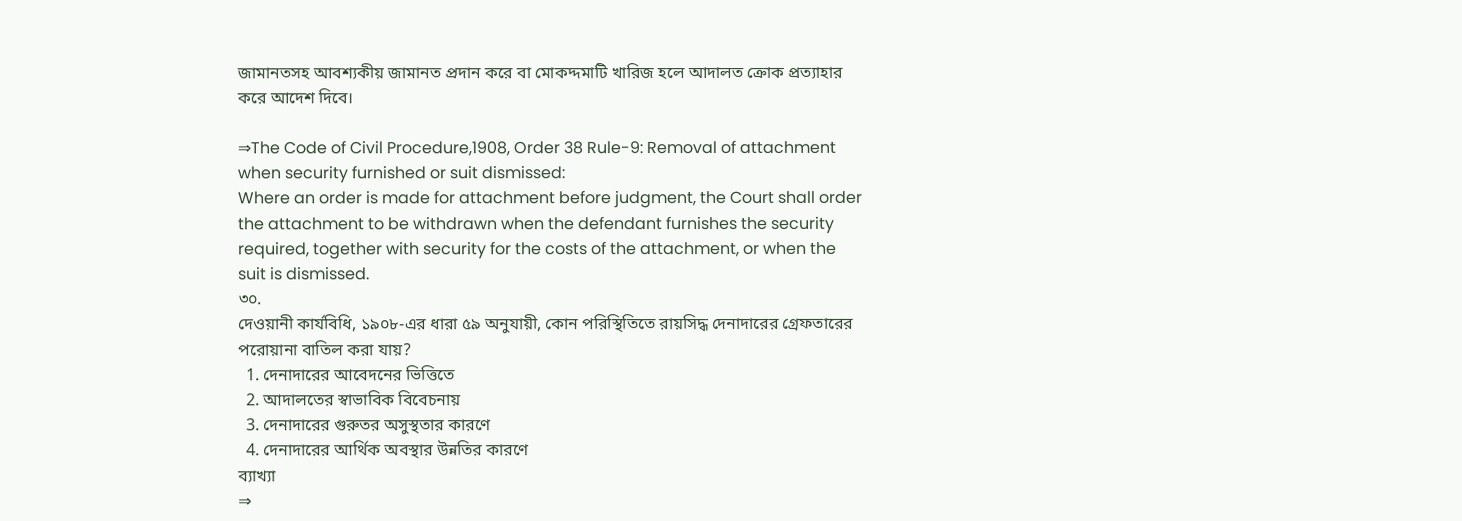জামানতসহ আবশ্যকীয় জামানত প্রদান করে বা মোকদ্দমাটি খারিজ হলে আদালত ক্রোক প্রত্যাহার করে আদেশ দিবে।

⇒The Code of Civil Procedure,1908, Order 38 Rule-9: Removal of attachment when security furnished or suit dismissed:
Where an order is made for attachment before judgment, the Court shall order the attachment to be withdrawn when the defendant furnishes the security required, together with security for the costs of the attachment, or when the suit is dismissed.
৩০.
দেওয়ানী কার্যবিধি, ১৯০৮-এর ধারা ৫৯ অনুযায়ী, কোন পরিস্থিতিতে রায়সিদ্ধ দেনাদারের গ্রেফতারের পরোয়ানা বাতিল করা যায়?
  1. দেনাদারের আবেদনের ভিত্তিতে
  2. আদালতের স্বাভাবিক বিবেচনায়
  3. দেনাদারের গুরুতর অসুস্থতার কারণে
  4. দেনাদারের আর্থিক অবস্থার উন্নতির কারণে
ব্যাখ্যা
⇒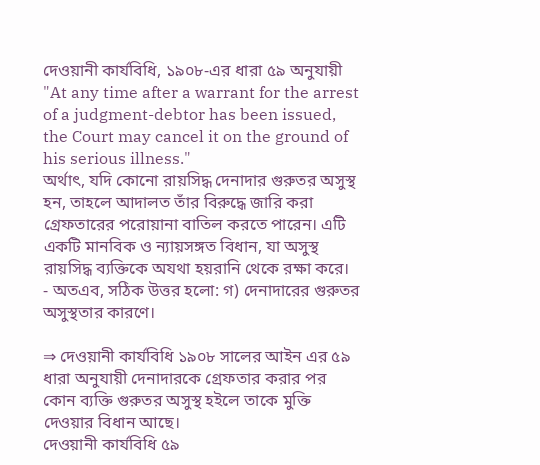দেওয়ানী কার্যবিধি, ১৯০৮-এর ধারা ৫৯ অনুযায়ী "At any time after a warrant for the arrest of a judgment-debtor has been issued, the Court may cancel it on the ground of his serious illness."
অর্থাৎ, যদি কোনো রায়সিদ্ধ দেনাদার গুরুতর অসুস্থ হন, তাহলে আদালত তাঁর বিরুদ্ধে জারি করা গ্রেফতারের পরোয়ানা বাতিল করতে পারেন। এটি একটি মানবিক ও ন্যায়সঙ্গত বিধান, যা অসুস্থ রায়সিদ্ধ ব্যক্তিকে অযথা হয়রানি থেকে রক্ষা করে।
- অতএব, সঠিক উত্তর হলো: গ) দেনাদারের গুরুতর অসুস্থতার কারণে।

⇒ দেওয়ানী কার্যবিধি ১৯০৮ সালের আইন এর ৫৯ ধারা অনুযায়ী দেনাদারকে গ্রেফতার করার পর কোন ব্যক্তি গুরুতর অসুস্থ হইলে তাকে মুক্তি দেওয়ার বিধান আছে।
দেওয়ানী কার্যবিধি ৫৯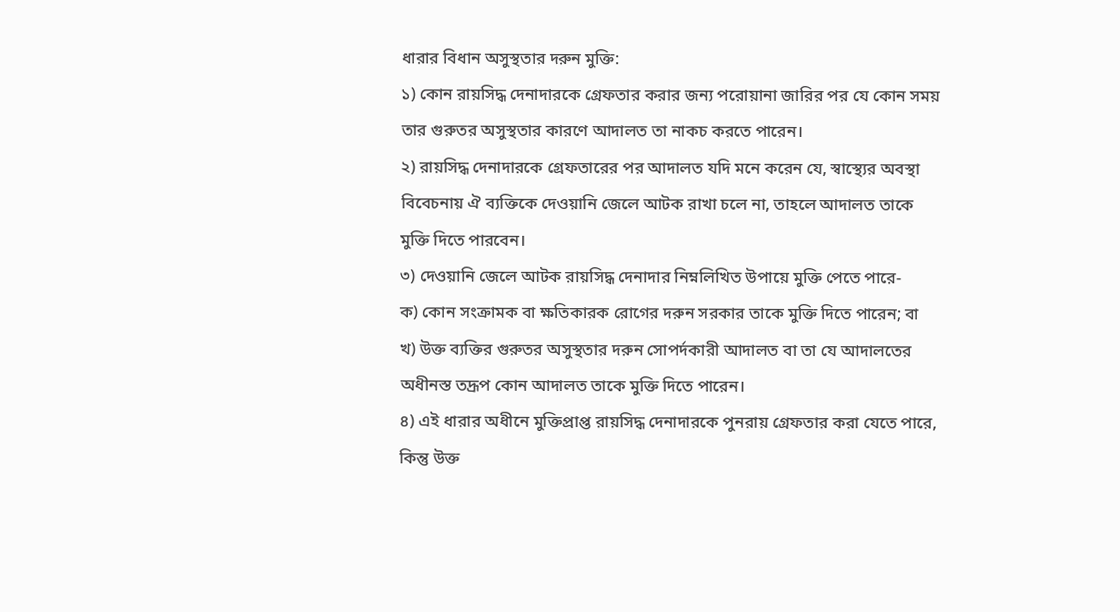ধারার বিধান অসুস্থতার দরুন মুক্তি:
১) কোন রায়সিদ্ধ দেনাদারকে গ্রেফতার করার জন্য পরোয়ানা জারির পর যে কোন সময় তার গুরুতর অসুস্থতার কারণে আদালত তা নাকচ করতে পারেন।
২) রায়সিদ্ধ দেনাদারকে গ্রেফতারের পর আদালত যদি মনে করেন যে, স্বাস্থ্যের অবস্থা বিবেচনায় ঐ ব্যক্তিকে দেওয়ানি জেলে আটক রাখা চলে না, তাহলে আদালত তাকে মুক্তি দিতে পারবেন।
৩) দেওয়ানি জেলে আটক রায়সিদ্ধ দেনাদার নিম্নলিখিত উপায়ে মুক্তি পেতে পারে-
ক) কোন সংক্রামক বা ক্ষতিকারক রোগের দরুন সরকার তাকে মুক্তি দিতে পারেন; বা
খ) উক্ত ব্যক্তির গুরুতর অসুস্থতার দরুন সোপর্দকারী আদালত বা তা যে আদালতের অধীনস্ত তদ্রূপ কোন আদালত তাকে মুক্তি দিতে পারেন।
৪) এই ধারার অধীনে মুক্তিপ্রাপ্ত রায়সিদ্ধ দেনাদারকে পুনরায় গ্রেফতার করা যেতে পারে, কিন্তু উক্ত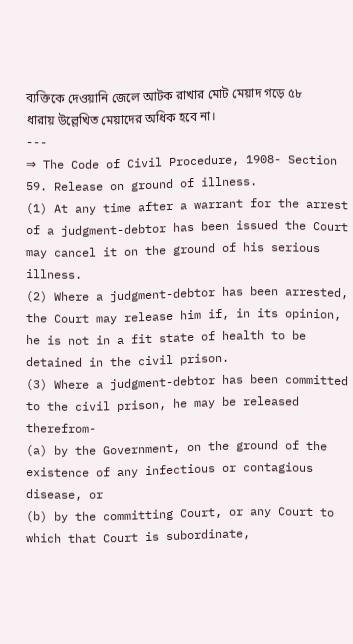ব্যক্তিকে দেওয়ানি জেলে আটক রাখার মোট মেয়াদ গড়ে ৫৮ ধারায় উল্লেখিত মেয়াদের অধিক হবে না।
---
⇒ The Code of Civil Procedure, 1908- Section 59. Release on ground of illness.
(1) At any time after a warrant for the arrest of a judgment-debtor has been issued the Court may cancel it on the ground of his serious illness.
(2) Where a judgment-debtor has been arrested, the Court may release him if, in its opinion, he is not in a fit state of health to be detained in the civil prison.
(3) Where a judgment-debtor has been committed to the civil prison, he may be released therefrom-
(a) by the Government, on the ground of the existence of any infectious or contagious disease, or
(b) by the committing Court, or any Court to which that Court is subordinate,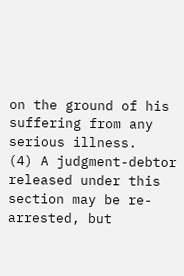on the ground of his suffering from any serious illness.
(4) A judgment-debtor released under this section may be re-arrested, but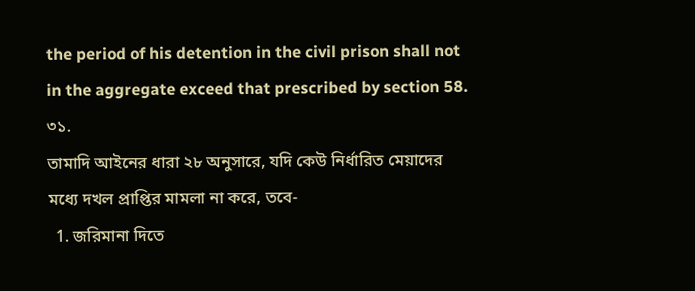the period of his detention in the civil prison shall not in the aggregate exceed that prescribed by section 58.
৩১.
তামাদি আইনের ধারা ২৮ অনুসারে, যদি কেউ নির্ধারিত মেয়াদের মধ্যে দখল প্রাপ্তির মামলা না করে, তবে-
  1. জরিমানা দিতে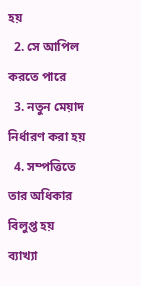হয়
  2. সে আপিল করতে পারে
  3. নতুন মেয়াদ নির্ধারণ করা হয়
  4. সম্পত্তিতে তার অধিকার বিলুপ্ত হয়
ব্যাখ্যা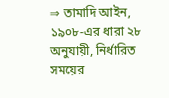⇒ তামাদি আইন, ১৯০৮-এর ধারা ২৮ অনুযায়ী, নির্ধারিত সময়ের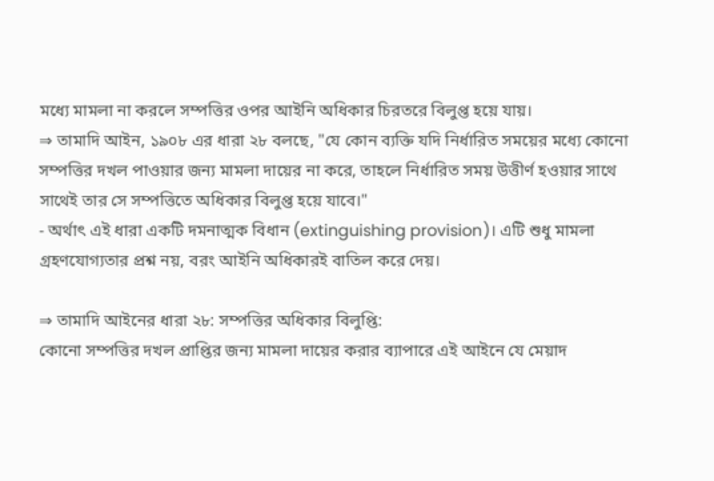মধ্যে মামলা না করলে সম্পত্তির ওপর আইনি অধিকার চিরতরে বিলুপ্ত হয়ে যায়।
⇒ তামাদি আইন, ১৯০৮ এর ধারা ২৮ বলছে, "যে কোন ব্যক্তি যদি নির্ধারিত সময়ের মধ্যে কোনো সম্পত্তির দখল পাওয়ার জন্য মামলা দায়ের না করে, তাহলে নির্ধারিত সময় উত্তীর্ণ হওয়ার সাথে সাথেই তার সে সম্পত্তিতে অধিকার বিলুপ্ত হয়ে যাবে।"
- অর্থাৎ এই ধারা একটি দমনাত্মক বিধান (extinguishing provision)। এটি শুধু মামলা গ্রহণযোগ্যতার প্রশ্ন নয়, বরং আইনি অধিকারই বাতিল করে দেয়।

⇒ তামাদি আইনের ধারা ২৮: সম্পত্তির অধিকার বিলুপ্তি:
কোনো সম্পত্তির দখল প্রাপ্তির জন্য মামলা দায়ের করার ব্যাপারে এই আইনে যে মেয়াদ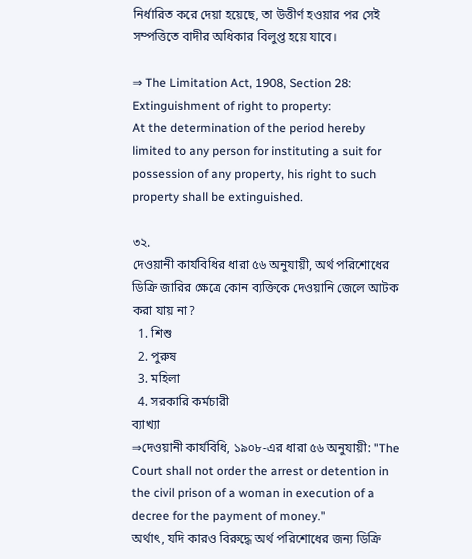নির্ধারিত করে দেয়া হয়েছে, তা উত্তীর্ণ হওয়ার পর সেই সম্পত্তিতে বাদীর অধিকার বিলুপ্ত হয়ে যাবে।

⇒ The Limitation Act, 1908, Section 28: Extinguishment of right to property:
At the determination of the period hereby limited to any person for instituting a suit for possession of any property, his right to such property shall be extinguished.

৩২.
দেওয়ানী কার্যবিধির ধারা ৫৬ অনুযায়ী, অর্থ পরিশোধের ডিক্রি জারির ক্ষেত্রে কোন ব্যক্তিকে দেওয়ানি জেলে আটক করা যায় না?
  1. শিশু
  2. পুরুষ
  3. মহিলা
  4. সরকারি কর্মচারী
ব্যাখ্যা
⇒দেওয়ানী কার্যবিধি, ১৯০৮-এর ধারা ৫৬ অনুযায়ী: "The Court shall not order the arrest or detention in the civil prison of a woman in execution of a decree for the payment of money."
অর্থাৎ, যদি কারও বিরুদ্ধে অর্থ পরিশোধের জন্য ডিক্রি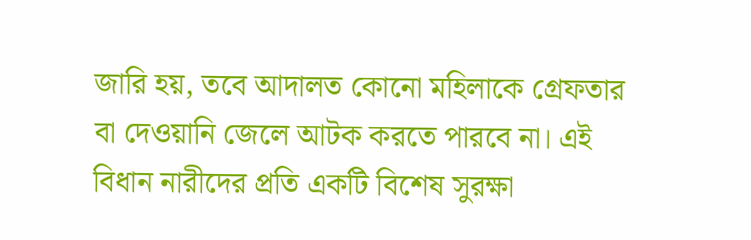জারি হয়, তবে আদালত কোনো মহিলাকে গ্রেফতার বা দেওয়ানি জেলে আটক করতে পারবে না। এই বিধান নারীদের প্রতি একটি বিশেষ সুরক্ষা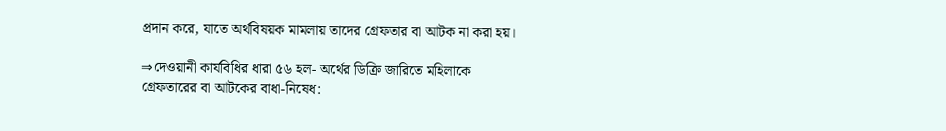প্রদান করে, যাতে অর্থবিষয়ক মামলায় তাদের গ্রেফতার বা আটক না করা হয়।

⇒দেওয়ানী কার্যবিধির ধারা ৫৬ হল- অর্থের ডিক্রি জারিতে মহিলাকে গ্রেফতারের বা আটকের বাধা-নিষেধ: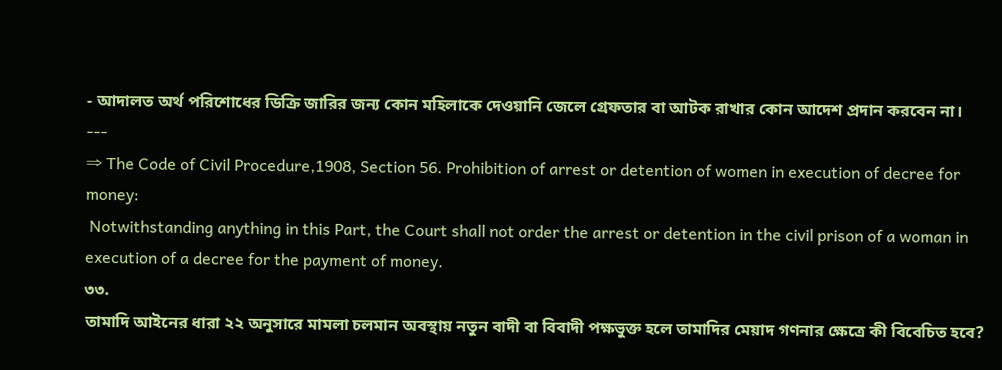- আদালত অর্থ পরিশোধের ডিক্রি জারির জন্য কোন মহিলাকে দেওয়ানি জেলে গ্রেফতার বা আটক রাখার কোন আদেশ প্রদান করবেন না।
---
⇒ The Code of Civil Procedure,1908, Section 56. Prohibition of arrest or detention of women in execution of decree for money:
 Notwithstanding anything in this Part, the Court shall not order the arrest or detention in the civil prison of a woman in execution of a decree for the payment of money.
৩৩.
তামাদি আইনের ধারা ২২ অনুসারে মামলা চলমান অবস্থায় নতুন বাদী বা বিবাদী পক্ষভুক্ত হলে তামাদির মেয়াদ গণনার ক্ষেত্রে কী বিবেচিত হবে?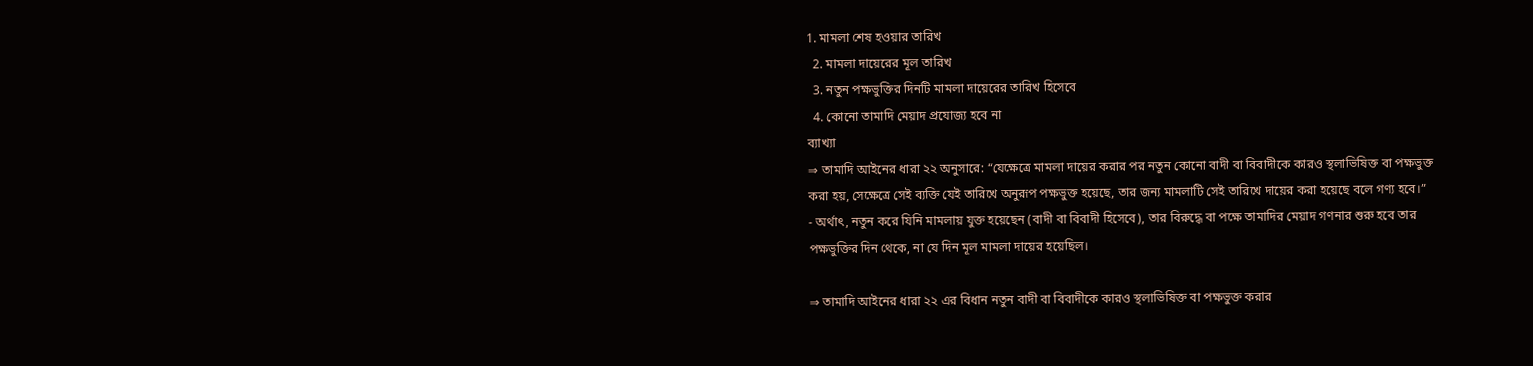1. মামলা শেষ হওয়ার তারিখ
  2. মামলা দায়েরের মূল তারিখ
  3. নতুন পক্ষভুক্তির দিনটি মামলা দায়েরের তারিখ হিসেবে
  4. কোনো তামাদি মেয়াদ প্রযোজ্য হবে না
ব্যাখ্যা
⇒ তামাদি আইনের ধারা ২২ অনুসারে: “যেক্ষেত্রে মামলা দায়ের করার পর নতুন কোনো বাদী বা বিবাদীকে কারও স্থলাভিষিক্ত বা পক্ষভুক্ত করা হয়, সেক্ষেত্রে সেই ব্যক্তি যেই তারিখে অনুরূপ পক্ষভুক্ত হয়েছে, তার জন্য মামলাটি সেই তারিখে দায়ের করা হয়েছে বলে গণ্য হবে।”
- অর্থাৎ, নতুন করে যিনি মামলায় যুক্ত হয়েছেন (বাদী বা বিবাদী হিসেবে), তার বিরুদ্ধে বা পক্ষে তামাদির মেয়াদ গণনার শুরু হবে তার পক্ষভুক্তির দিন থেকে, না যে দিন মূল মামলা দায়ের হয়েছিল।

⇒ তামাদি আইনের ধারা ২২ এর বিধান নতুন বাদী বা বিবাদীকে কারও স্থলাভিষিক্ত বা পক্ষভুক্ত করার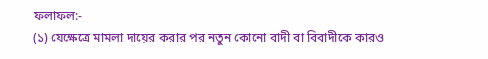ফলাফল:-
(১) যেক্ষেত্রে মামলা দায়ের করার পর নতুন কোনো বাদী বা বিবাদীকে কারও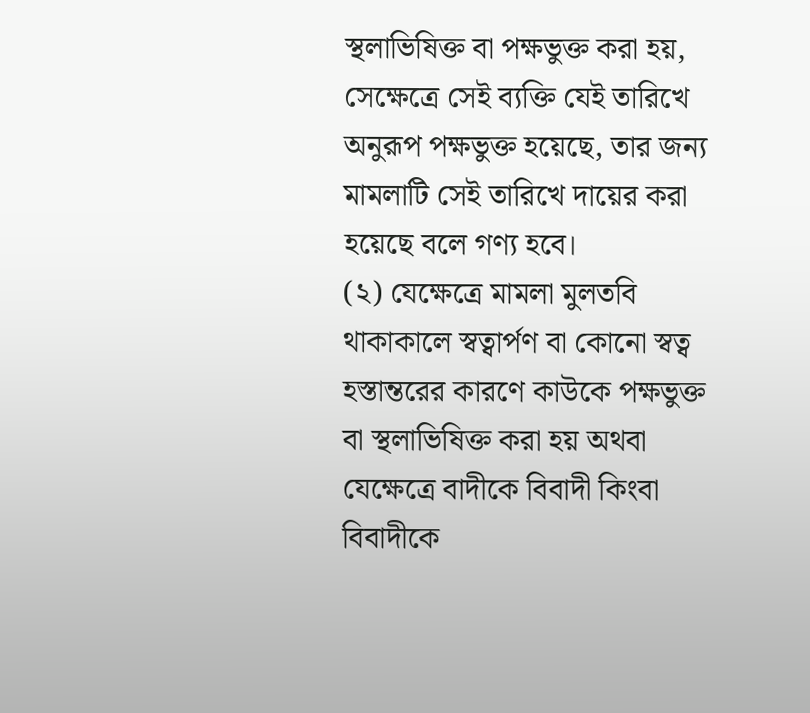স্থলাভিষিক্ত বা পক্ষভুক্ত করা হয়, সেক্ষেত্রে সেই ব্যক্তি যেই তারিখে অনুরূপ পক্ষভুক্ত হয়েছে, তার জন্য মামলাটি সেই তারিখে দায়ের করা হয়েছে বলে গণ্য হবে।
(২) যেক্ষেত্রে মামলা মুলতবি থাকাকালে স্বত্বার্পণ বা কোনো স্বত্ব হস্তান্তরের কারণে কাউকে পক্ষভুক্ত বা স্থলাভিষিক্ত করা হয় অথবা যেক্ষেত্রে বাদীকে বিবাদী কিংবা বিবাদীকে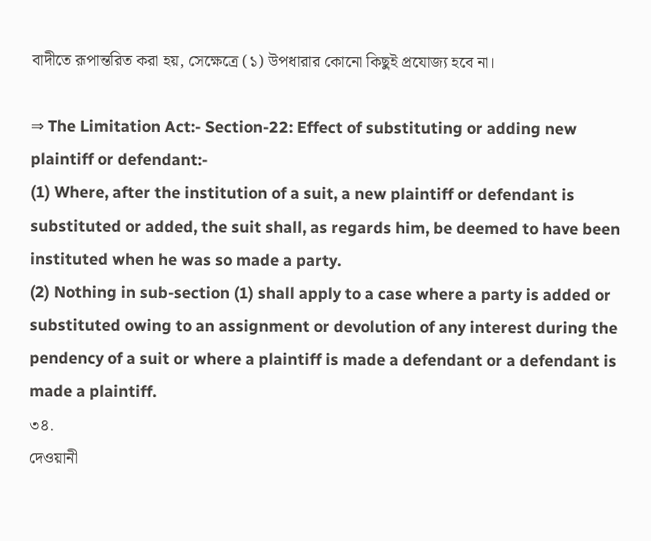বাদীতে রূপান্তরিত করা হয়, সেক্ষেত্রে (১) উপধারার কোনো কিছুই প্রযোজ্য হবে না।

⇒ The Limitation Act:- Section-22: Effect of substituting or adding new plaintiff or defendant:-
(1) Where, after the institution of a suit, a new plaintiff or defendant is substituted or added, the suit shall, as regards him, be deemed to have been instituted when he was so made a party.
(2) Nothing in sub-section (1) shall apply to a case where a party is added or substituted owing to an assignment or devolution of any interest during the pendency of a suit or where a plaintiff is made a defendant or a defendant is made a plaintiff.
৩৪.
দেওয়ানী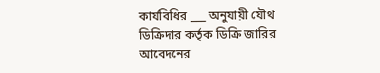কার্যবিধির ___ অনুযায়ী যৌথ ডিক্রিদার কর্তৃক ডিক্রি জারির আবেদনের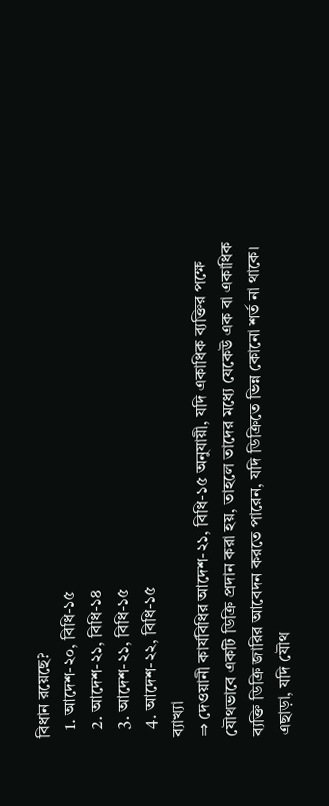বিধান রয়েছে?
  1. আদেশ-২০, বিধি-১৫
  2. আদেশ-২১, বিধি-১৪
  3. আদেশ-২১, বিধি-১৫
  4. আদেশ-২২, বিধি-১৫
ব্যাখ্যা
⇒ দেওয়ানী কার্যবিধির আদেশ-২১, বিধি-১৫ অনুযায়ী, যদি একাধিক ব্যক্তির পক্ষে যৌথভাবে একটি ডিক্রি প্রদান করা হয়, তাহলে তাদের মধ্যে যেকেউ এক বা একাধিক ব্যক্তি ডিক্রি জারির আবেদন করতে পারেন, যদি ডিক্রিতে ভিন্ন কোনো শর্ত না থাকে। এছাড়া, যদি যৌথ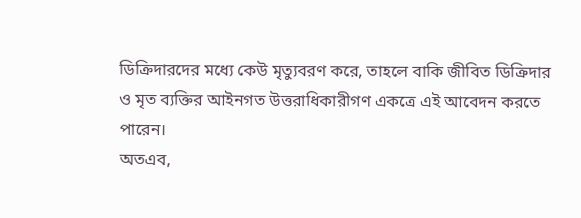ডিক্রিদারদের মধ্যে কেউ মৃত্যুবরণ করে, তাহলে বাকি জীবিত ডিক্রিদার ও মৃত ব্যক্তির আইনগত উত্তরাধিকারীগণ একত্রে এই আবেদন করতে পারেন।
অতএব,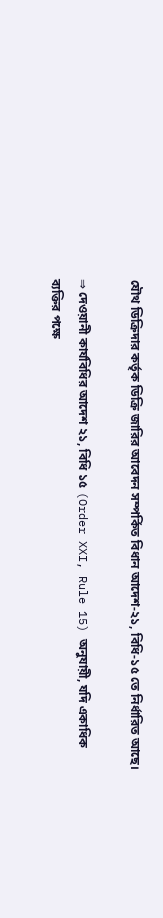যৌথ ডিক্রিদার কর্তৃক ডিক্রি জারির আবেদন সম্পর্কিত বিধান আদেশ-২১, বিধি-১৫ তে নির্ধারিত আছে।

⇒ দেওয়ানী কার্যবিধির আদেশ ২১, বিধি ১৫ (Order XXI, Rule 15) অনুযায়ী, যদি একাধিক ব্যক্তির পক্ষে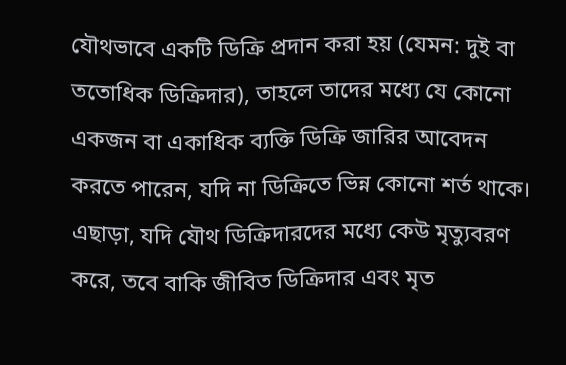যৌথভাবে একটি ডিক্রি প্রদান করা হয় (যেমন: দুই বা ততোধিক ডিক্রিদার), তাহলে তাদের মধ্যে যে কোনো একজন বা একাধিক ব্যক্তি ডিক্রি জারির আবেদন করতে পারেন, যদি না ডিক্রিতে ভিন্ন কোনো শর্ত থাকে।
এছাড়া, যদি যৌথ ডিক্রিদারদের মধ্যে কেউ মৃত্যুবরণ করে, তবে বাকি জীবিত ডিক্রিদার এবং মৃত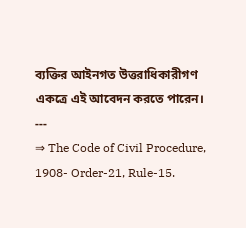ব্যক্তির আইনগত উত্তরাধিকারীগণ একত্রে এই আবেদন করতে পারেন।
---
⇒ The Code of Civil Procedure, 1908- Order-21, Rule-15.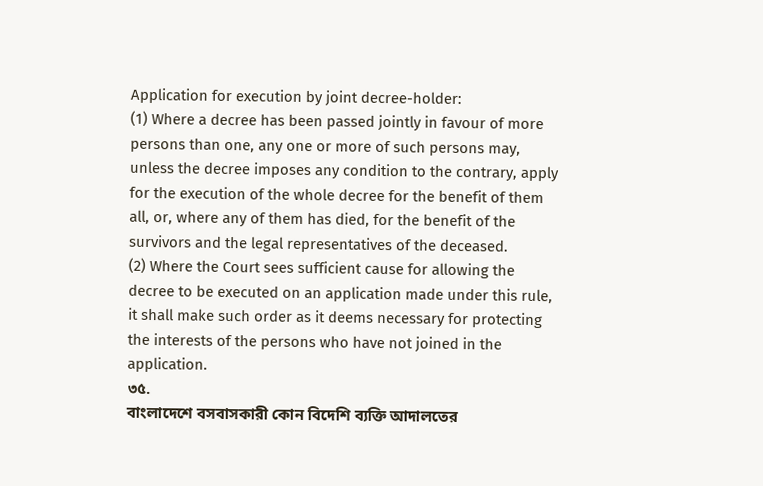Application for execution by joint decree-holder:
(1) Where a decree has been passed jointly in favour of more persons than one, any one or more of such persons may, unless the decree imposes any condition to the contrary, apply for the execution of the whole decree for the benefit of them all, or, where any of them has died, for the benefit of the survivors and the legal representatives of the deceased.
(2) Where the Court sees sufficient cause for allowing the decree to be executed on an application made under this rule, it shall make such order as it deems necessary for protecting the interests of the persons who have not joined in the application.
৩৫.
বাংলাদেশে বসবাসকারী কোন বিদেশি ব্যক্তি আদালতের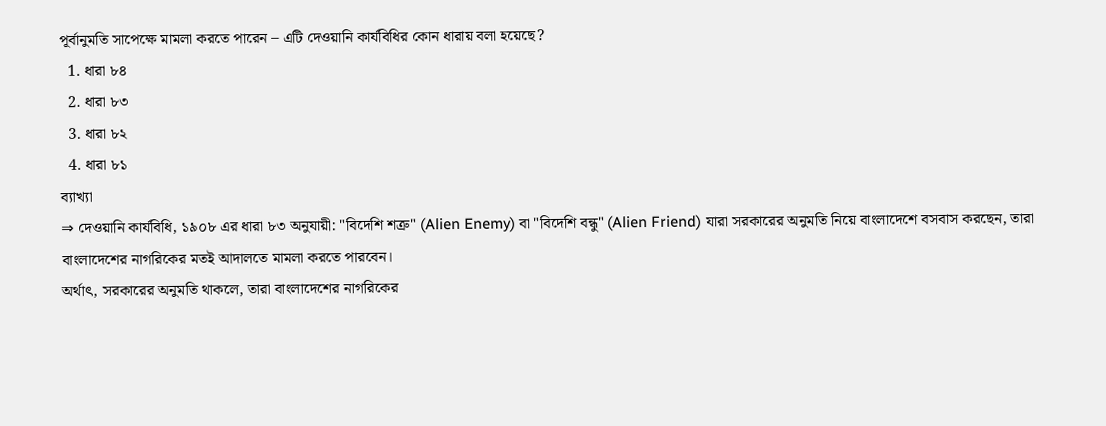পূর্বানুমতি সাপেক্ষে মামলা করতে পারেন – এটি দেওয়ানি কার্যবিধির কোন ধারায় বলা হয়েছে?
  1. ধারা ৮৪
  2. ধারা ৮৩
  3. ধারা ৮২
  4. ধারা ৮১
ব্যাখ্যা
⇒ দেওয়ানি কার্যবিধি, ১৯০৮ এর ধারা ৮৩ অনুযায়ী: "বিদেশি শত্রু" (Alien Enemy) বা "বিদেশি বন্ধু" (Alien Friend) যারা সরকারের অনুমতি নিয়ে বাংলাদেশে বসবাস করছেন, তারা বাংলাদেশের নাগরিকের মতই আদালতে মামলা করতে পারবেন।
অর্থাৎ, সরকারের অনুমতি থাকলে, তারা বাংলাদেশের নাগরিকের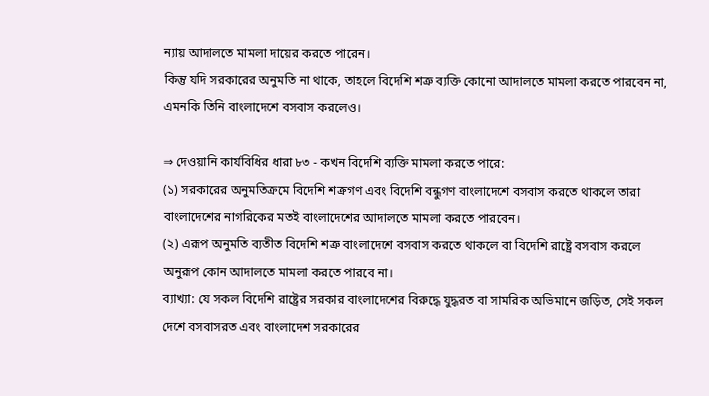ন্যায় আদালতে মামলা দায়ের করতে পারেন।
কিন্তু যদি সরকারের অনুমতি না থাকে, তাহলে বিদেশি শত্রু ব্যক্তি কোনো আদালতে মামলা করতে পারবেন না, এমনকি তিনি বাংলাদেশে বসবাস করলেও।

⇒ দেওয়ানি কার্যবিধির ধারা ৮৩ - কখন বিদেশি ব্যক্তি মামলা করতে পারে:
(১) সরকারের অনুমতিক্রমে বিদেশি শক্রগণ এবং বিদেশি বন্ধুগণ বাংলাদেশে বসবাস করতে থাকলে তারা বাংলাদেশের নাগরিকের মতই বাংলাদেশের আদালতে মামলা করতে পারবেন।
(২) এরূপ অনুমতি ব্যতীত বিদেশি শত্রু বাংলাদেশে বসবাস করতে থাকলে বা বিদেশি রাষ্ট্রে বসবাস করলে অনুরূপ কোন আদালতে মামলা করতে পারবে না।
ব্যাখ্যা: যে সকল বিদেশি রাষ্ট্রের সরকার বাংলাদেশের বিরুদ্ধে যুদ্ধরত বা সামরিক অভিমানে জড়িত, সেই সকল দেশে বসবাসরত এবং বাংলাদেশ সরকারের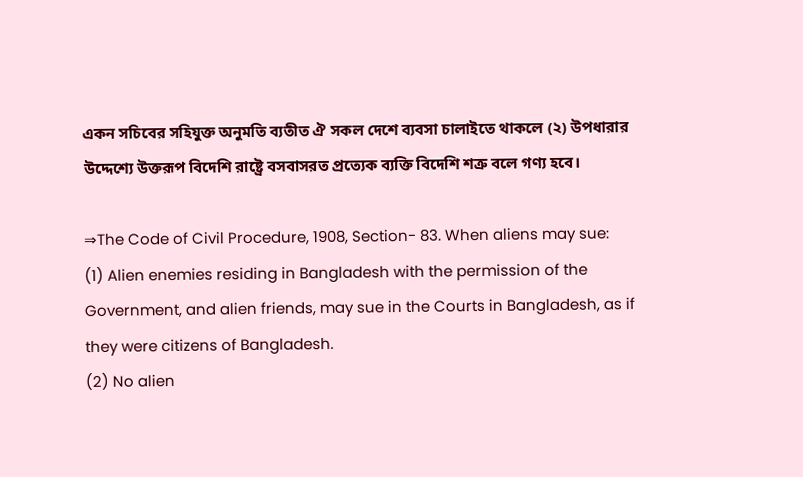একন সচিবের সহিযুক্ত অনুমতি ব্যতীত ঐ সকল দেশে ব্যবসা চালাইতে থাকলে (২) উপধারার উদ্দেশ্যে উক্তরূপ বিদেশি রাষ্ট্রে বসবাসরত প্রত্যেক ব্যক্তি বিদেশি শত্রু বলে গণ্য হবে।

⇒The Code of Civil Procedure, 1908, Section- 83. When aliens may sue:
(1) Alien enemies residing in Bangladesh with the permission of the Government, and alien friends, may sue in the Courts in Bangladesh, as if they were citizens of Bangladesh.
(2) No alien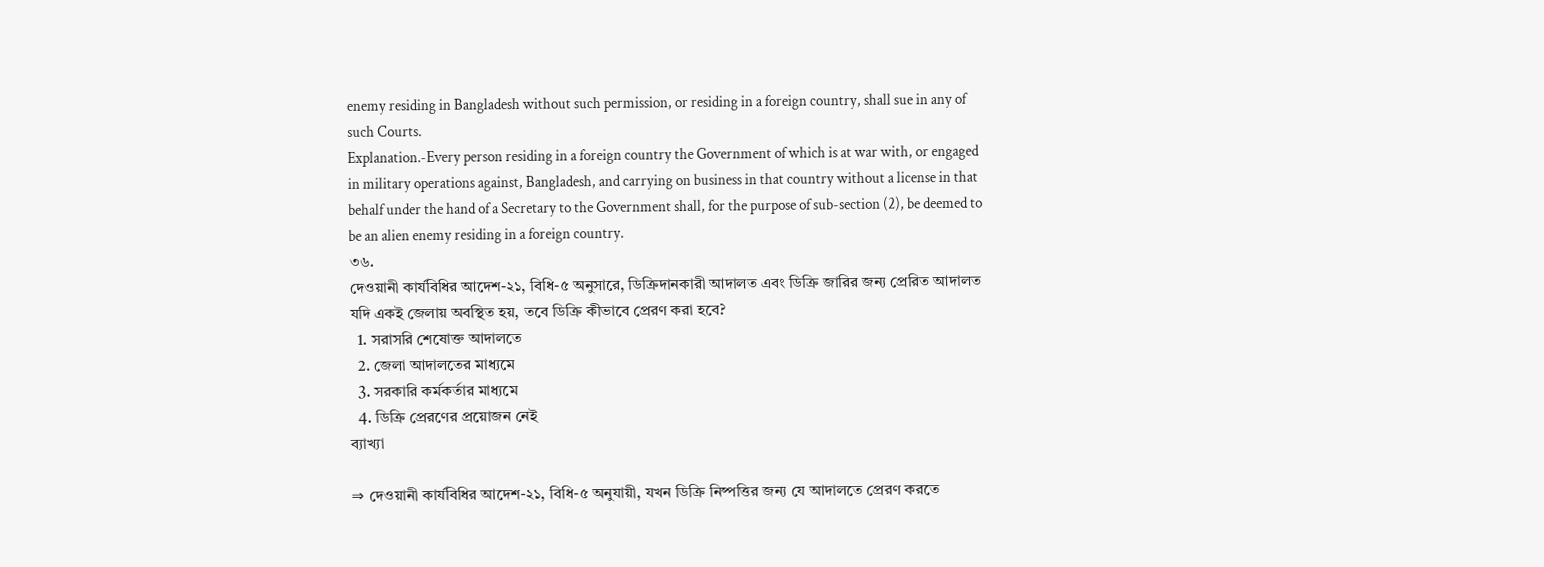enemy residing in Bangladesh without such permission, or residing in a foreign country, shall sue in any of such Courts.
Explanation.-Every person residing in a foreign country the Government of which is at war with, or engaged in military operations against, Bangladesh, and carrying on business in that country without a license in that behalf under the hand of a Secretary to the Government shall, for the purpose of sub-section (2), be deemed to be an alien enemy residing in a foreign country.
৩৬.
দেওয়ানী কার্যবিধির আদেশ-২১, বিধি-৫ অনুসারে, ডিক্রিদানকারী আদালত এবং ডিক্রি জারির জন্য প্রেরিত আদালত যদি একই জেলায় অবস্থিত হয়, তবে ডিক্রি কীভাবে প্রেরণ করা হবে?
  1. সরাসরি শেষোক্ত আদালতে
  2. জেলা আদালতের মাধ্যমে
  3. সরকারি কর্মকর্তার মাধ্যমে
  4. ডিক্রি প্রেরণের প্রয়োজন নেই
ব্যাখ্যা

⇒ দেওয়ানী কার্যবিধির আদেশ-২১, বিধি-৫ অনুযায়ী, যখন ডিক্রি নিষ্পত্তির জন্য যে আদালতে প্রেরণ করতে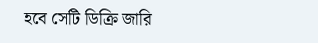হবে সেটি ডিক্রি জারি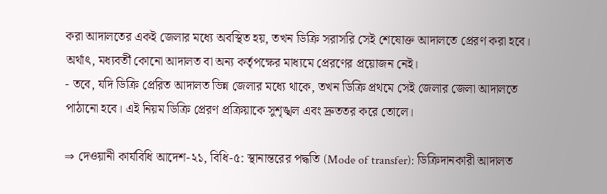করা আদালতের একই জেলার মধ্যে অবস্থিত হয়, তখন ডিক্রি সরাসরি সেই শেষোক্ত আদালতে প্রেরণ করা হবে। অর্থাৎ, মধ্যবর্তী কোনো আদালত বা অন্য কর্তৃপক্ষের মাধ্যমে প্রেরণের প্রয়োজন নেই।
- তবে, যদি ডিক্রি প্রেরিত আদালত ভিন্ন জেলার মধ্যে থাকে, তখন ডিক্রি প্রথমে সেই জেলার জেলা আদালতে পাঠানো হবে। এই নিয়ম ডিক্রি প্রেরণ প্রক্রিয়াকে সুশৃঙ্খল এবং দ্রুততর করে তোলে।

⇒ দেওয়ানী কার্যবিধি আদেশ-২১, বিধি-৫: স্থানান্তরের পদ্ধতি (Mode of transfer): ডিক্রিদানকারী আদালত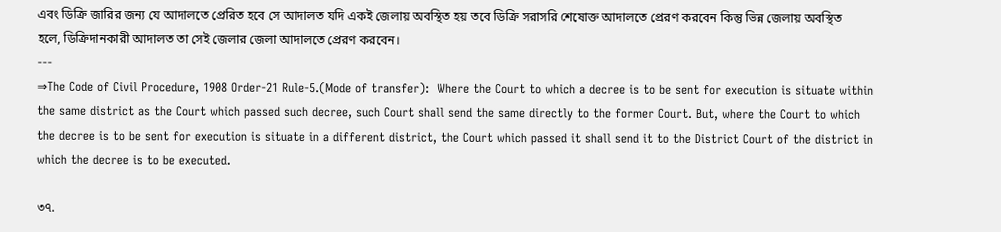এবং ডিক্রি জারির জন্য যে আদালতে প্রেরিত হবে সে আদালত যদি একই জেলায় অবস্থিত হয় তবে ডিক্রি সরাসরি শেষোক্ত আদালতে প্রেরণ করবেন কিন্তু ভিন্ন জেলায় অবস্থিত হলে, ডিক্রিদানকারী আদালত তা সেই জেলার জেলা আদালতে প্রেরণ করবেন।
---
⇒The Code of Civil Procedure, 1908 Order-21 Rule-5.(Mode of transfer):  Where the Court to which a decree is to be sent for execution is situate within the same district as the Court which passed such decree, such Court shall send the same directly to the former Court. But, where the Court to which the decree is to be sent for execution is situate in a different district, the Court which passed it shall send it to the District Court of the district in which the decree is to be executed.

৩৭.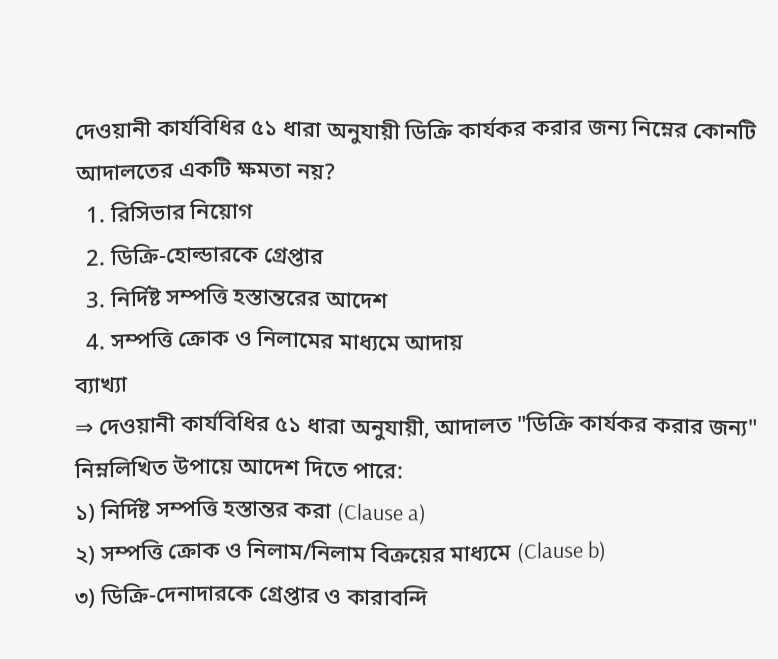দেওয়ানী কার্যবিধির ৫১ ধারা অনুযায়ী ডিক্রি কার্যকর করার জন্য নিম্নের কোনটি আদালতের একটি ক্ষমতা নয়?
  1. রিসিভার নিয়োগ
  2. ডিক্রি-হোল্ডারকে গ্রেপ্তার
  3. নির্দিষ্ট সম্পত্তি হস্তান্তরের আদেশ
  4. সম্পত্তি ক্রোক ও নিলামের মাধ্যমে আদায়
ব্যাখ্যা
⇒ দেওয়ানী কার্যবিধির ৫১ ধারা অনুযায়ী, আদালত "ডিক্রি কার্যকর করার জন্য" নিম্নলিখিত উপায়ে আদেশ দিতে পারে:
১) নির্দিষ্ট সম্পত্তি হস্তান্তর করা (Clause a)
২) সম্পত্তি ক্রোক ও নিলাম/নিলাম বিক্রয়ের মাধ্যমে (Clause b)
৩) ডিক্রি-দেনাদারকে গ্রেপ্তার ও কারাবন্দি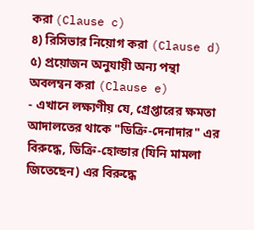করা (Clause c)
৪) রিসিভার নিয়োগ করা (Clause d)
৫) প্রয়োজন অনুযায়ী অন্য পন্থা অবলম্বন করা (Clause e)
- এখানে লক্ষ্যণীয় যে, গ্রেপ্তারের ক্ষমতা আদালতের থাকে "ডিক্রি-দেনাদার" এর বিরুদ্ধে, ডিক্রি-হোল্ডার (যিনি মামলা জিতেছেন) এর বিরুদ্ধে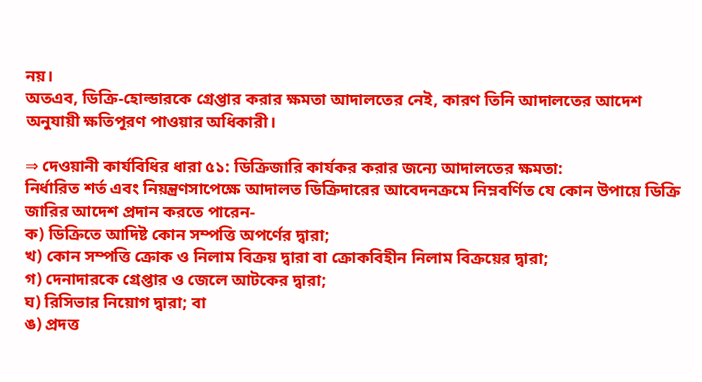নয়।
অতএব, ডিক্রি-হোল্ডারকে গ্রেপ্তার করার ক্ষমতা আদালতের নেই, কারণ তিনি আদালতের আদেশ অনুযায়ী ক্ষতিপূরণ পাওয়ার অধিকারী।

⇒ দেওয়ানী কার্যবিধির ধারা ৫১: ডিক্রিজারি কার্যকর করার জন্যে আদালতের ক্ষমতা:
নির্ধারিত শর্ত এবং নিয়ন্ত্রণসাপেক্ষে আদালত ডিক্রিদারের আবেদনক্রমে নিম্নবর্ণিত যে কোন উপায়ে ডিক্রি জারির আদেশ প্রদান করতে পারেন-
ক) ডিক্রিতে আদিষ্ট কোন সম্পত্তি অপর্ণের দ্বারা;
খ) কোন সম্পত্তি ক্রোক ও নিলাম বিক্রয় দ্বারা বা ক্রোকবিহীন নিলাম বিক্রয়ের দ্বারা;
গ) দেনাদারকে গ্রেপ্তার ও জেলে আটকের দ্বারা;
ঘ) রিসিভার নিয়োগ দ্বারা; বা
ঙ) প্রদত্ত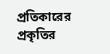প্রতিকারের প্রকৃতির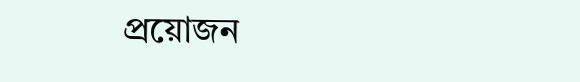প্রয়োজন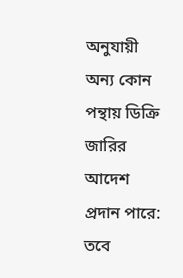অনুযায়ী অন্য কোন পন্থায় ডিক্রি জারির আদেশ প্রদান পারে:
তবে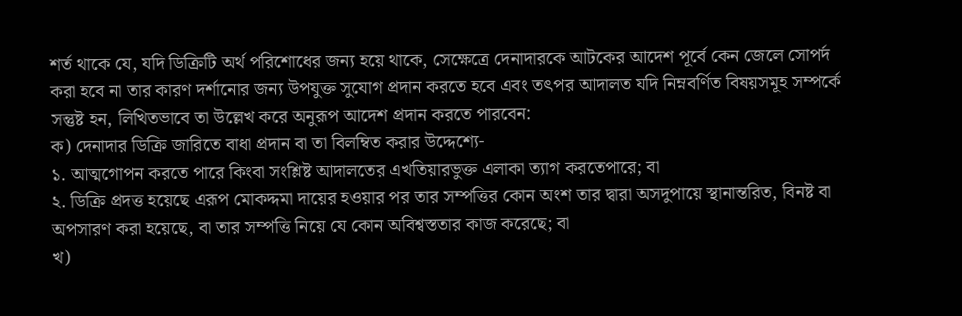শর্ত থাকে যে, যদি ডিক্রিটি অর্থ পরিশোধের জন্য হয়ে থাকে, সেক্ষেত্রে দেনাদারকে আটকের আদেশ পূর্বে কেন জেলে সোপর্দ করা হবে না তার কারণ দর্শানোর জন্য উপযুক্ত সুযোগ প্রদান করতে হবে এবং তৎপর আদালত যদি নিম্নবর্ণিত বিষয়সমূহ সম্পর্কে সন্তুষ্ট হন, লিখিতভাবে তা উল্লেখ করে অনুরূপ আদেশ প্রদান করতে পারবেন:
ক) দেনাদার ডিক্রি জারিতে বাধা প্রদান বা তা বিলম্বিত করার উদ্দেশ্যে-
১. আত্মগোপন করতে পারে কিংবা সংশ্লিষ্ট আদালতের এখতিয়ারভুক্ত এলাকা ত্যাগ করতেপারে; বা
২. ডিক্রি প্রদত্ত হয়েছে এরূপ মোকদ্দমা দায়ের হওয়ার পর তার সম্পত্তির কোন অংশ তার দ্বারা অসদুপায়ে স্থানান্তরিত, বিনষ্ট বা অপসারণ করা হয়েছে, বা তার সম্পত্তি নিয়ে যে কোন অবিশ্বস্ততার কাজ করেছে; বা
খ)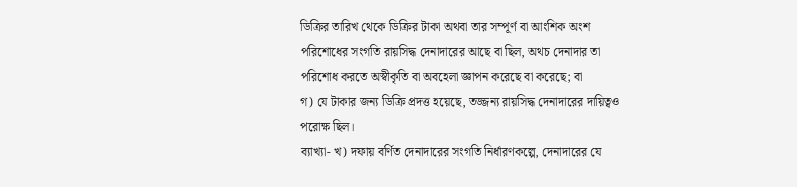ডিক্রির তারিখ থেকে ডিক্রির টাকা অথবা তার সম্পূর্ণ বা আংশিক অংশ পরিশোধের সংগতি রায়সিদ্ধ দেনাদারের আছে বা ছিল, অথচ দেনাদার তা পরিশোধ করতে অস্বীকৃতি বা অবহেলা জ্ঞাপন করেছে বা করেছে; বা
গ) যে টাকার জন্য ডিক্রি প্রদত্ত হয়েছে, তজ্জন্য রায়সিদ্ধ দেনাদারের দায়িত্বও পরোক্ষ ছিল।
ব্যাখ্যা- খ) দফায় বর্ণিত দেনাদারের সংগতি নির্ধারণকল্পে, দেনাদারের যে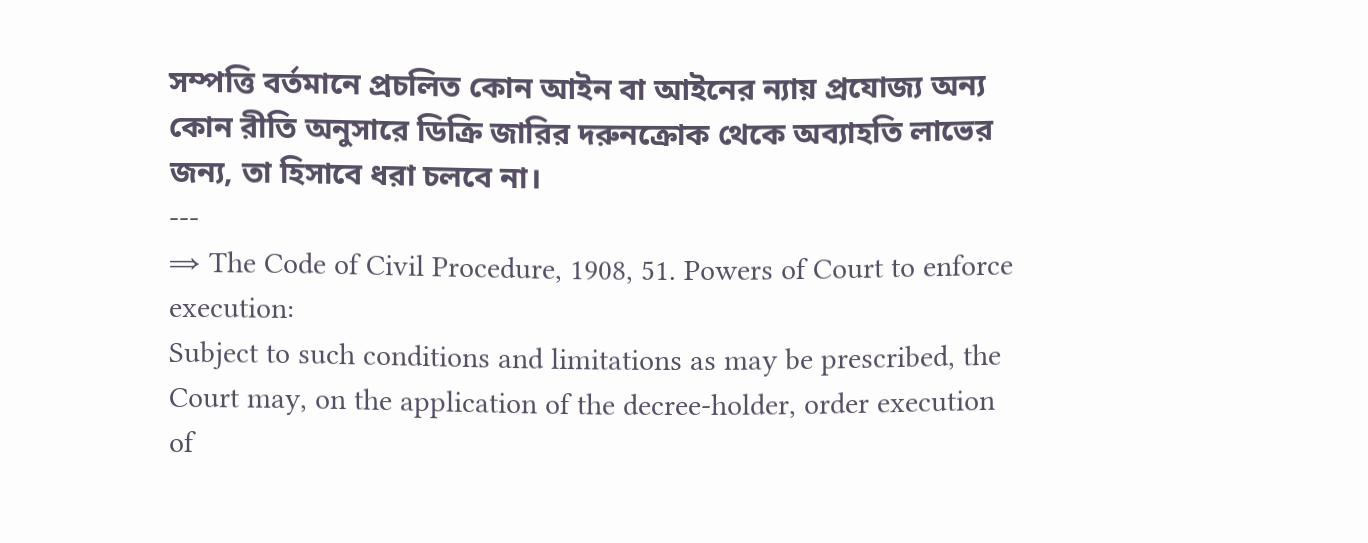সম্পত্তি বর্তমানে প্রচলিত কোন আইন বা আইনের ন্যায় প্রযোজ্য অন্য কোন রীতি অনুসারে ডিক্রি জারির দরুনক্রোক থেকে অব্যাহতি লাভের জন্য, তা হিসাবে ধরা চলবে না।
---
⇒ The Code of Civil Procedure, 1908, 51. Powers of Court to enforce execution:
Subject to such conditions and limitations as may be prescribed, the Court may, on the application of the decree-holder, order execution of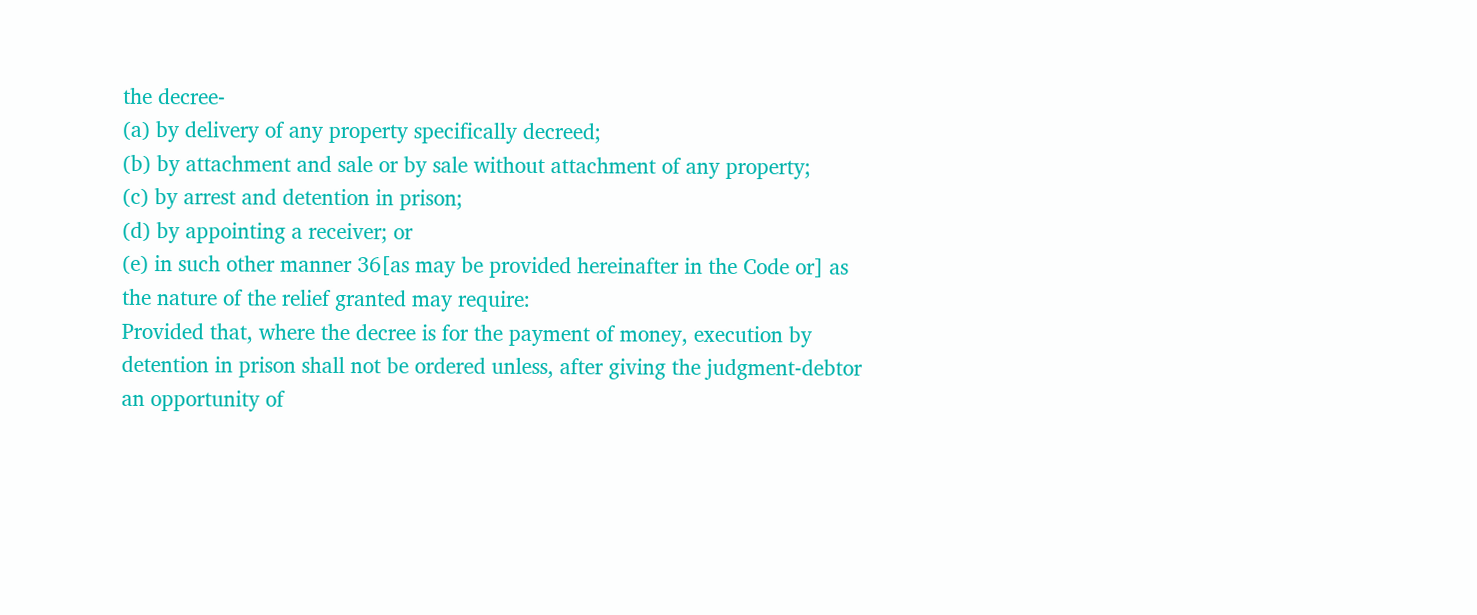the decree-
(a) by delivery of any property specifically decreed;
(b) by attachment and sale or by sale without attachment of any property;
(c) by arrest and detention in prison;
(d) by appointing a receiver; or
(e) in such other manner 36[as may be provided hereinafter in the Code or] as the nature of the relief granted may require:
Provided that, where the decree is for the payment of money, execution by detention in prison shall not be ordered unless, after giving the judgment-debtor an opportunity of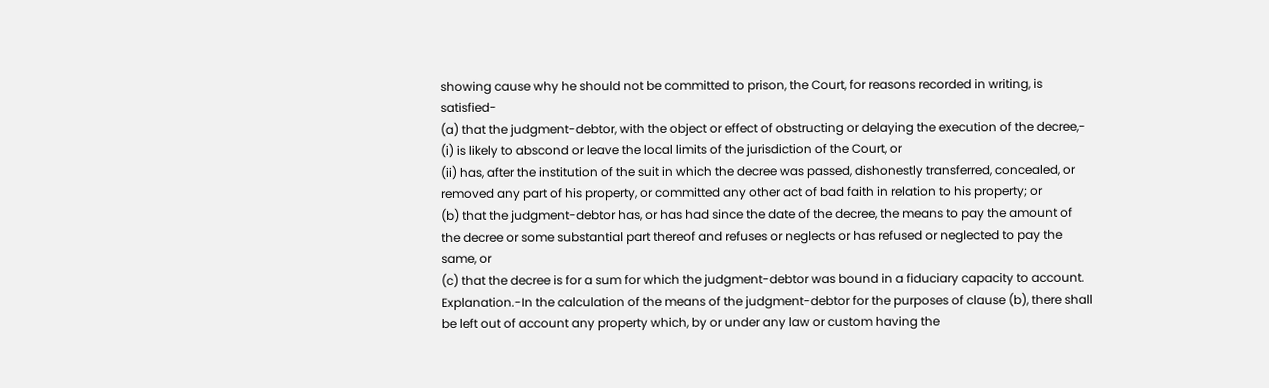showing cause why he should not be committed to prison, the Court, for reasons recorded in writing, is satisfied-
(a) that the judgment-debtor, with the object or effect of obstructing or delaying the execution of the decree,-
(i) is likely to abscond or leave the local limits of the jurisdiction of the Court, or
(ii) has, after the institution of the suit in which the decree was passed, dishonestly transferred, concealed, or removed any part of his property, or committed any other act of bad faith in relation to his property; or
(b) that the judgment-debtor has, or has had since the date of the decree, the means to pay the amount of the decree or some substantial part thereof and refuses or neglects or has refused or neglected to pay the same, or
(c) that the decree is for a sum for which the judgment-debtor was bound in a fiduciary capacity to account.
Explanation.-In the calculation of the means of the judgment-debtor for the purposes of clause (b), there shall be left out of account any property which, by or under any law or custom having the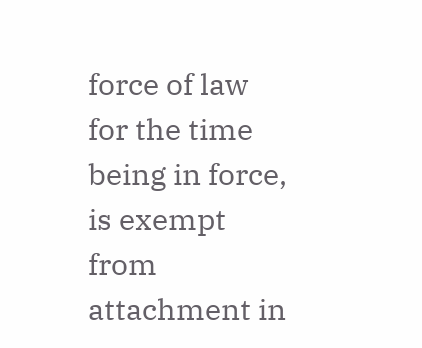force of law for the time being in force, is exempt from attachment in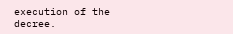execution of the decree.